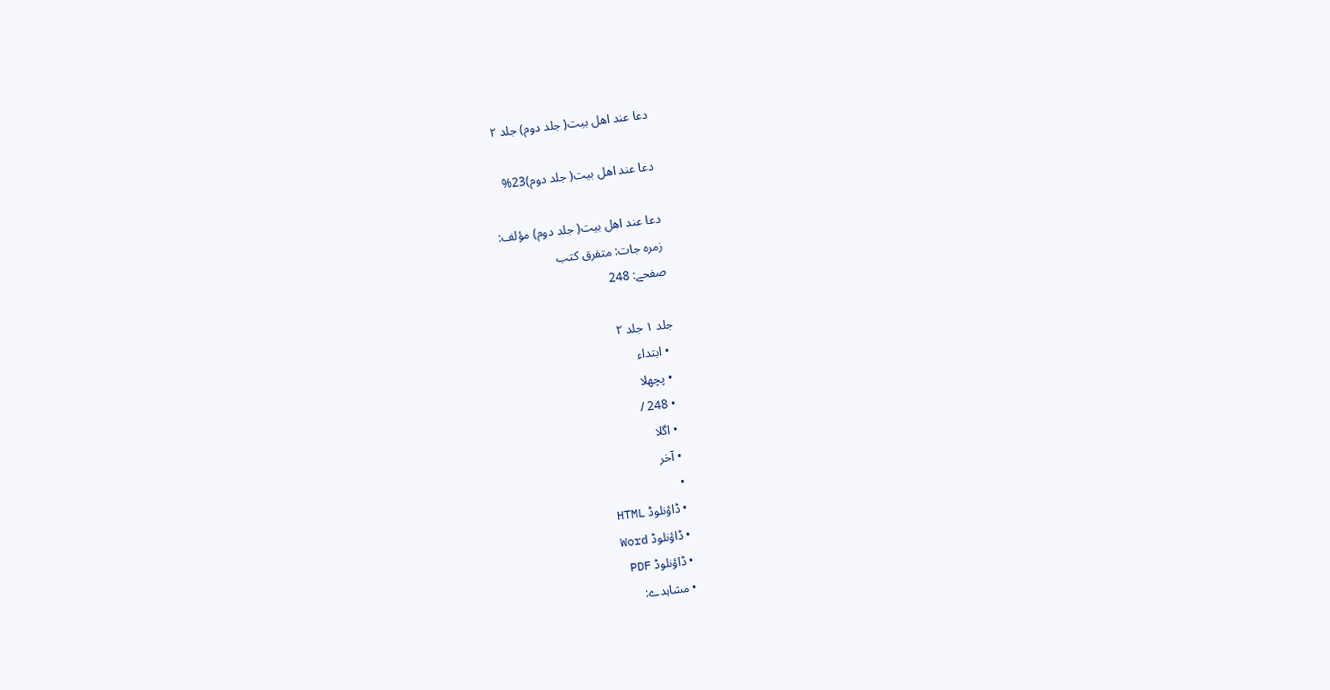دعا عند اهل بيت( جلد دوم) جلد ۲

دعا عند اهل بيت( جلد دوم)23%

دعا عند اهل بيت( جلد دوم) مؤلف:
زمرہ جات: متفرق کتب
صفحے: 248

جلد ۱ جلد ۲
  • ابتداء
  • پچھلا
  • 248 /
  • اگلا
  • آخر
  •
  • ڈاؤنلوڈ HTML
  • ڈاؤنلوڈ Word
  • ڈاؤنلوڈ PDF
  • مشاہدے: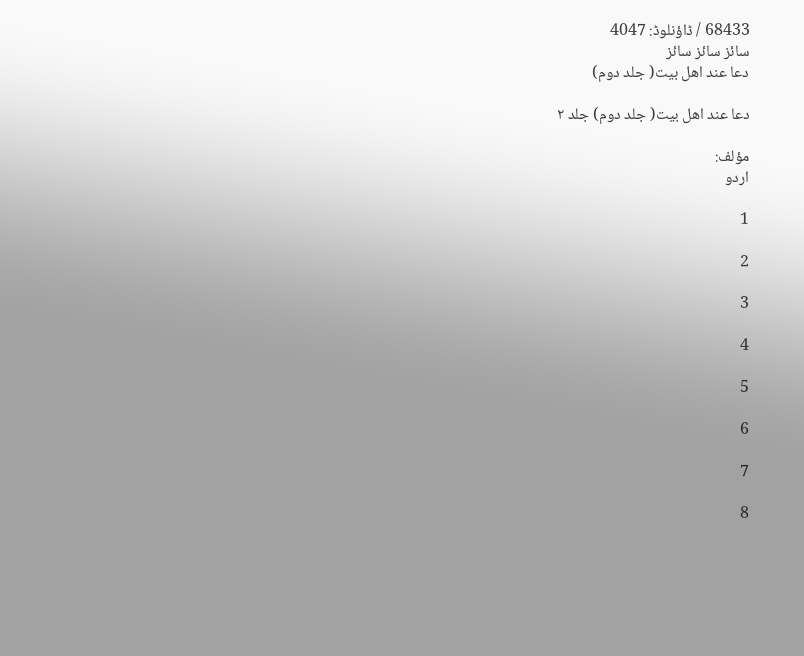68433 / ڈاؤنلوڈ: 4047
سائز سائز سائز
دعا عند اهل بيت( جلد دوم)

دعا عند اهل بيت( جلد دوم) جلد ۲

مؤلف:
اردو

1

2

3

4

5

6

7

8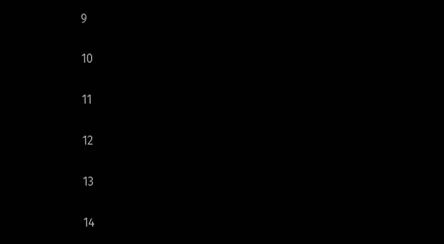9

10

11

12

13

14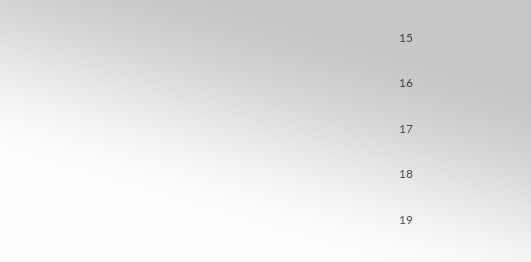15

16

17

18

19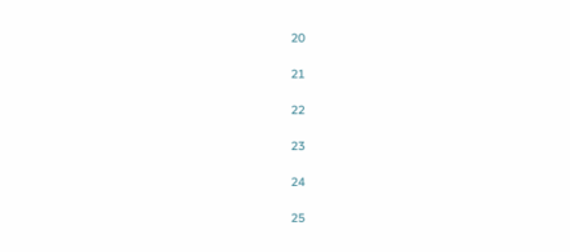20

21

22

23

24

25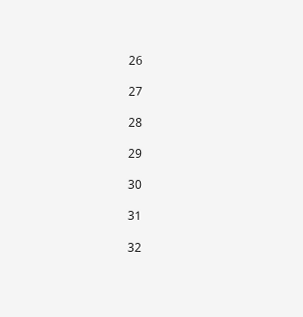26

27

28

29

30

31

32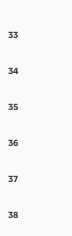33

34

35

36

37

38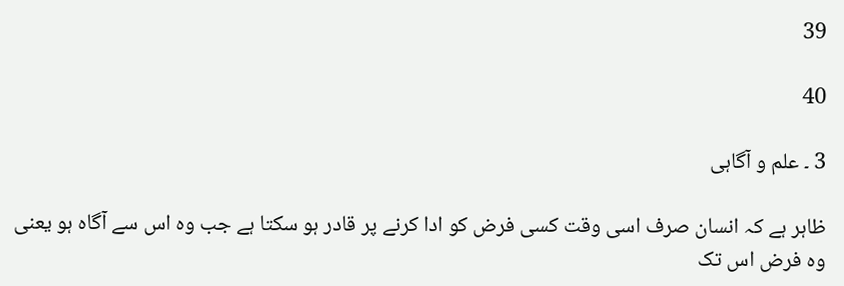39

40

3 ۔ علم و آگاہی

ظاہر ہے کہ انسان صرف اسی وقت کسی فرض کو ادا کرنے پر قادر ہو سکتا ہے جب وہ اس سے آگاہ ہو یعنی وہ فرض اس تک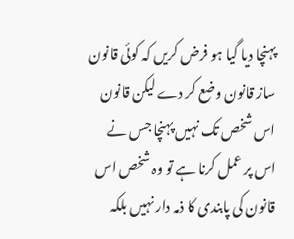پہنچا دیا گیا ہو فرض کریں کہ کوئی قانون ساز قانون وضع کر دے لیکن قانون اس شخص تک نہیں پہنچا جس نے اس پر عمل کرنا ہے تو وہ شخص اس قانون کی پابندی کا ذمہ دار نہیں بلکہ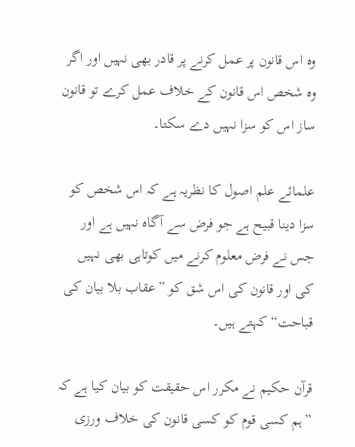وہ اس قانون پر عمل کرنے پر قادر بھی نہیں اور اگر وہ شخص اس قانون کے خلاف عمل کرے تو قانون ساز اس کو سزا نہیں دے سکتا۔

علمائے علم اصول کا نظریہ ہے کہ اس شخص کو سزا دینا قبیح ہے جو فرض سے آگاہ نہیں ہے اور جس نے فرض معلوم کرنے میں کوتاہی بھی نہیں کی اور قانون کی اس شق کو ”عقاب بلا بیان کی قباحت“ کہتے ہیں۔

قرآن حکیم نے مکرر اس حقیقت کو بیان کیا ہے کہ ”ہم کسی قوم کو کسی قانون کی خلاف ورزی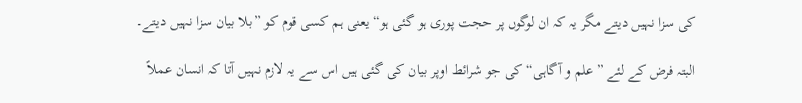کی سزا نہیں دیتے مگر یہ کہ ان لوگوں پر حجت پوری ہو گئی ہو“ یعنی ہم کسی قوم کو ”بلا بیان سزا نہیں دیتے۔

البتہ فرض کے لئے ”علم و آگاہی“ کی جو شرائط اوپر بیان کی گئی ہیں اس سے یہ لازم نہیں آتا کہ انسان عملاً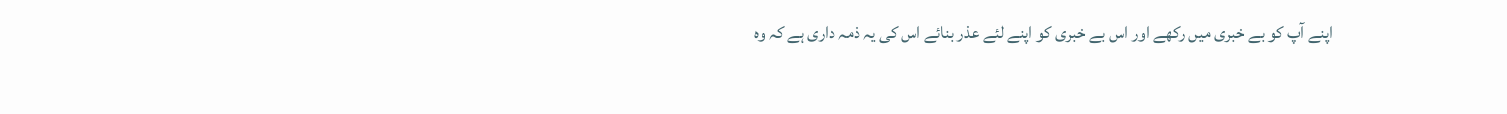اپنے آپ کو بے خبری میں رکھے اور اس بے خبری کو اپنے لئے عذر بنائے اس کی یہ ذمہ داری ہے کہ وہ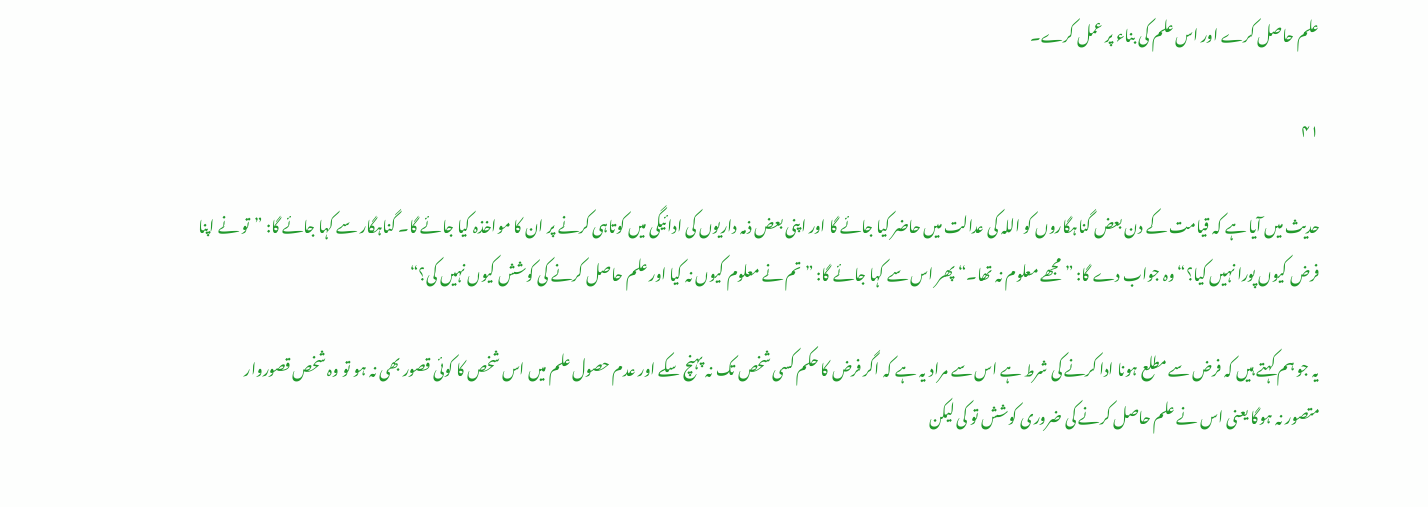علم حاصل کرے اور اس علم کی بناء پر عمل کرے۔

۴۱

حدیث میں آیا ہے کہ قیامت کے دن بعض گناہگاروں کو اللہ کی عدالت میں حاضر کیا جائے گا اور اپنی بعض ذمہ داریوں کی ادائیگی میں کوتاہی کرنے پر ان کا مواخذہ کیا جائے گا۔ گناہگار سے کہا جائے گا: ”تو نے اپنا فرض کیوں پورا نہیں کیا؟“ وہ جواب دے گا: ”مجھے معلوم نہ تھا۔“ پھر اس سے کہا جائے گا: ”تم نے معلوم کیوں نہ کیا اور علم حاصل کرنے کی کوشش کیوں نہیں کی؟“

یہ جو ہم کہتے ہیں کہ فرض سے مطلع ہونا ادا کرنے کی شرط ہے اس سے مراد یہ ہے کہ اگر فرض کا حکم کسی شخص تک نہ پہنچ سکے اور عدم حصول علم میں اس شخص کا کوئی قصور بھی نہ ہو تو وہ شخص قصوروار متصور نہ ہوگا یعنی اس نے علم حاصل کرنے کی ضروری کوشش تو کی لیکن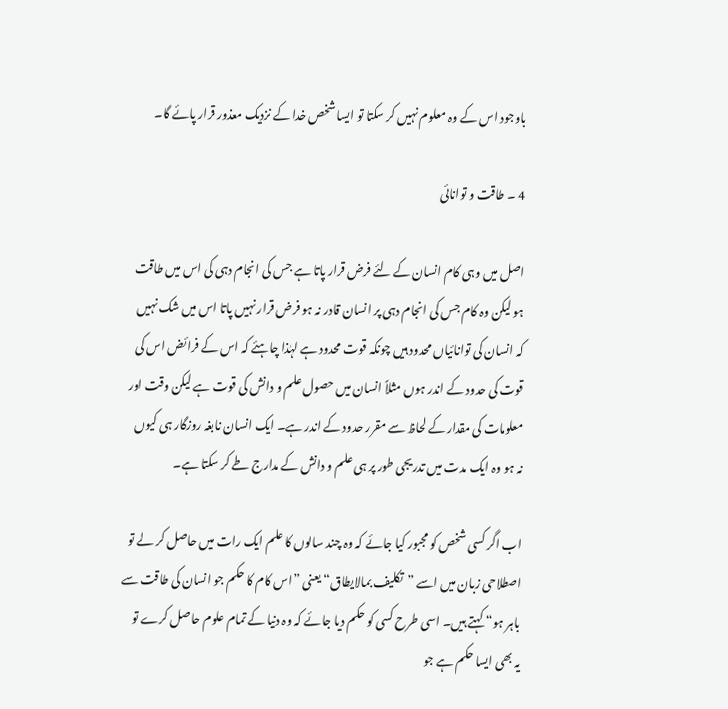باوجود اس کے وہ معلوم نہیں کر سکتا تو ایسا شخص خدا کے نزدیک معذور قرار پائے گا۔

4 ۔ طاقت و توانائی

اصل میں وہی کام انسان کے لئے فرض قرار پاتا ہے جس کی انجام دہی کی اس میں طاقت ہو لیکن وہ کام جس کی انجام دہی پر انسان قادر نہ ہو فرض قرار نہیں پاتا اس میں شک نہیں کہ انسان کی توانائیاں محدود ہیں چونکہ قوت محدود ہے لہٰذا چاہئے کہ اس کے فرائض اس کی قوت کی حدود کے اندر ہوں مثلاً انسان میں حصول علم و دانش کی قوت ہے لیکن وقت اور معلومات کی مقدار کے لحاظ سے مقرر حدود کے اندر ہے۔ ایک انسان نابغہ روزگار ہی کیوں نہ ہو وہ ایک مدت میں تدریجی طور پر ہی علم و دانش کے مدارج طے کر سکتا ہے۔

اب اگر کسی شخص کو مجبور کیا جائے کہ وہ چند سالوں کا علم ایک رات میں حاصل کر لے تو اصطلاحی زبان میں اسے ”تکلیف بمالایطاق“ یعنی ”اس کام کا حکم جو انسان کی طاقت سے باہر ہو“ کہتے ہیں۔ اسی طرح کسی کو حکم دیا جائے کہ وہ دنیا کے تمام علوم حاصل کرے تو یہ بھی ایسا حکم ہے جو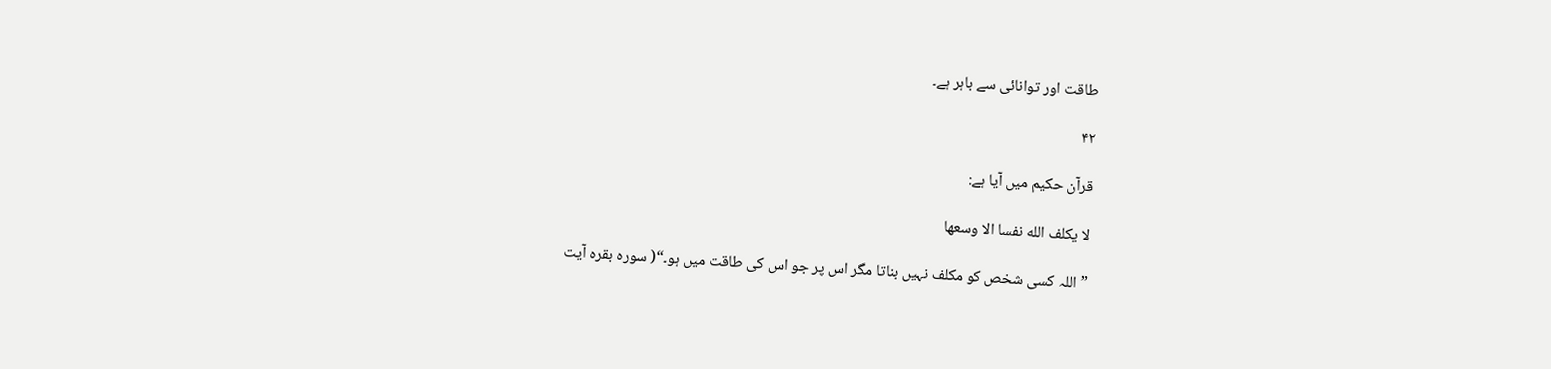طاقت اور توانائی سے باہر ہے۔

۴۲

قرآن حکیم میں آیا ہے:

لا یکلف الله نفسا الا وسعها

”اللہ کسی شخص کو مکلف نہیں بناتا مگر اس پر جو اس کی طاقت میں ہو۔“( سورہ بقرہ آیت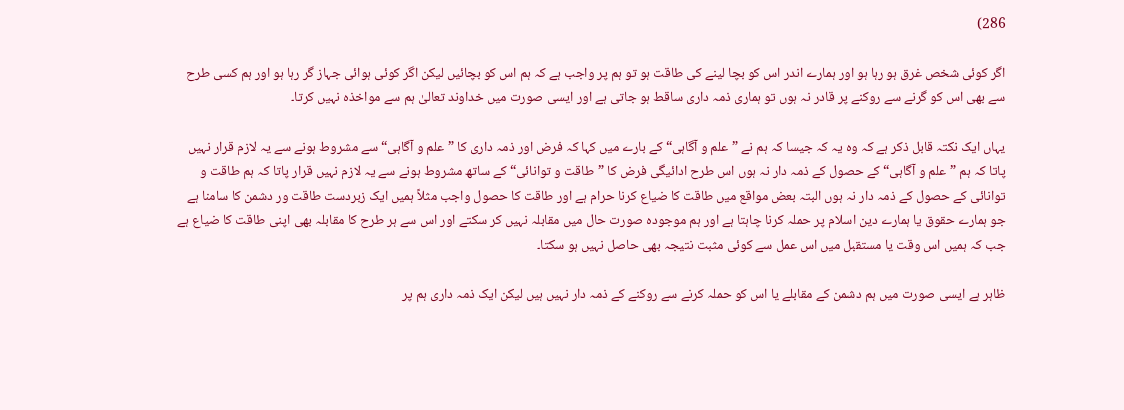286)

اگر کوئی شخص غرق ہو رہا ہو اور ہمارے اندر اس کو بچا لینے کی طاقت ہو تو ہم پر واجب ہے کہ ہم اس کو بچائیں لیکن اگر کوئی ہوائی جہاز گر رہا ہو اور ہم کسی طرح سے بھی اس کو گرنے سے روکنے پر قادر نہ ہوں تو ہماری ذمہ داری ساقط ہو جاتی ہے اور ایسی صورت میں خداوند تعالیٰ ہم سے مواخذہ نہیں کرتا۔

یہاں ایک نکتہ قابل ذکر ہے کہ وہ یہ کہ جیسا کہ ہم نے ”علم و آگاہی“ کے بارے میں کہا کہ فرض اور ذمہ داری کا ”علم و آگاہی“ سے مشروط ہونے سے یہ لازم قرار نہیں پاتا کہ ہم ”علم و آگاہی“ کے حصول کے ذمہ دار نہ ہوں اس طرح ادائیگی فرض کا ”طاقت و توانائی“ کے ساتھ مشروط ہونے سے یہ لازم نہیں قرار پاتا کہ ہم طاقت و توانائی کے حصول کے ذمہ دار نہ ہوں البتہ بعض مواقع میں طاقت کا ضیاع کرنا حرام ہے اور طاقت کا حصول واجب مثلاً ہمیں ایک زبردست طاقت ور دشمن کا سامنا ہے جو ہمارے حقوق یا ہمارے دین اسلام پر حملہ کرنا چاہتا ہے اور ہم موجودہ صورت حال میں مقابلہ نہیں کر سکتے اور اس سے ہر طرح کا مقابلہ بھی اپنی طاقت کا ضیاع ہے جب کہ ہمیں اس وقت یا مستقبل میں اس عمل سے کوئی مثبت نتیجہ بھی حاصل نہیں ہو سکتا۔

ظاہر ہے ایسی صورت میں ہم دشمن کے مقابلے یا اس کو حملہ کرنے سے روکنے کے ذمہ دار نہیں ہیں لیکن ایک ذمہ داری ہم پر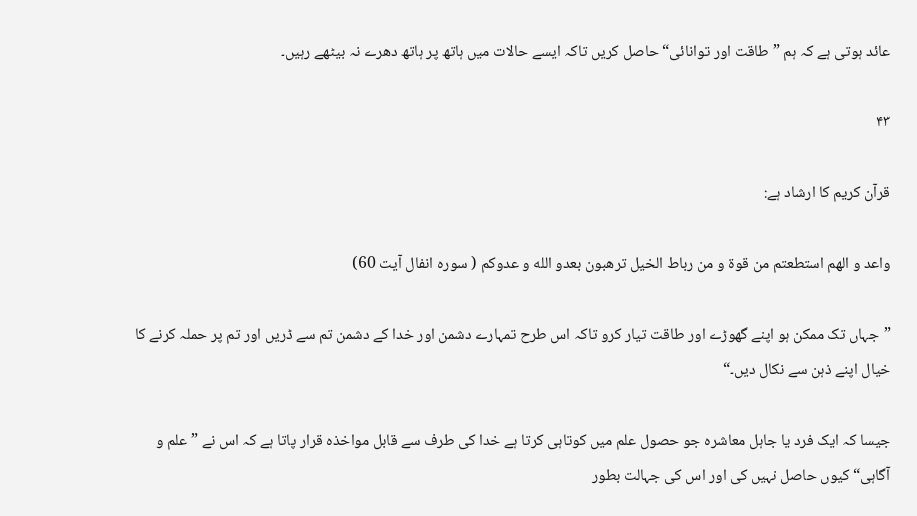عائد ہوتی ہے کہ ہم ”طاقت اور توانائی“ حاصل کریں تاکہ ایسے حالات میں ہاتھ پر ہاتھ دھرے نہ بیٹھے رہیں۔

۴۳

قرآن کریم کا ارشاد ہے:

واعد و الهم استطعتم من قوة و من رباط الخیل ترهبون بعدو الله و عدوکم ( سورہ انفال آیت 60)

”جہاں تک ممکن ہو اپنے گھوڑے اور طاقت تیار کرو تاکہ اس طرح تمہارے دشمن اور خدا کے دشمن تم سے ڈریں اور تم پر حملہ کرنے کا خیال اپنے ذہن سے نکال دیں۔“

جیسا کہ ایک فرد یا جاہل معاشرہ جو حصول علم میں کوتاہی کرتا ہے خدا کی طرف سے قابل مواخذہ قرار پاتا ہے کہ اس نے ”علم و آگاہی“ کیوں حاصل نہیں کی اور اس کی جہالت بطور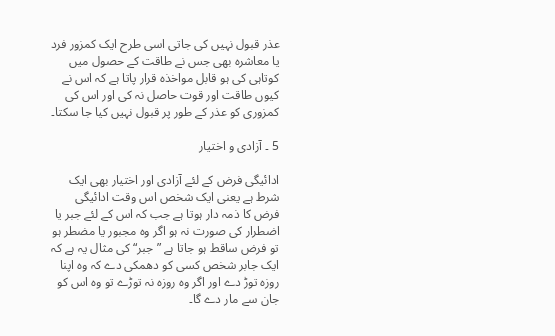عذر قبول نہیں کی جاتی اسی طرح ایک کمزور فرد یا معاشرہ بھی جس نے طاقت کے حصول میں کوتاہی کی ہو قابل مواخذہ قرار پاتا ہے کہ اس نے کیوں طاقت اور قوت حاصل نہ کی اور اس کی کمزوری کو عذر کے طور پر قبول نہیں کیا جا سکتا۔

5 ۔ آزادی و اختیار

ادائیگی فرض کے لئے آزادی اور اختیار بھی ایک شرط ہے یعنی ایک شخص اس وقت ادائیگی فرض کا ذمہ دار ہوتا ہے جب کہ اس کے لئے جبر یا اضطرار کی صورت نہ ہو اگر وہ مجبور یا مضطر ہو تو فرض ساقط ہو جاتا ہے ”جبر“ کی مثال یہ ہے کہ ایک جابر شخص کسی کو دھمکی دے کہ وہ اپنا روزہ توڑ دے اور اگر وہ روزہ نہ توڑے تو وہ اس کو جان سے مار دے گا۔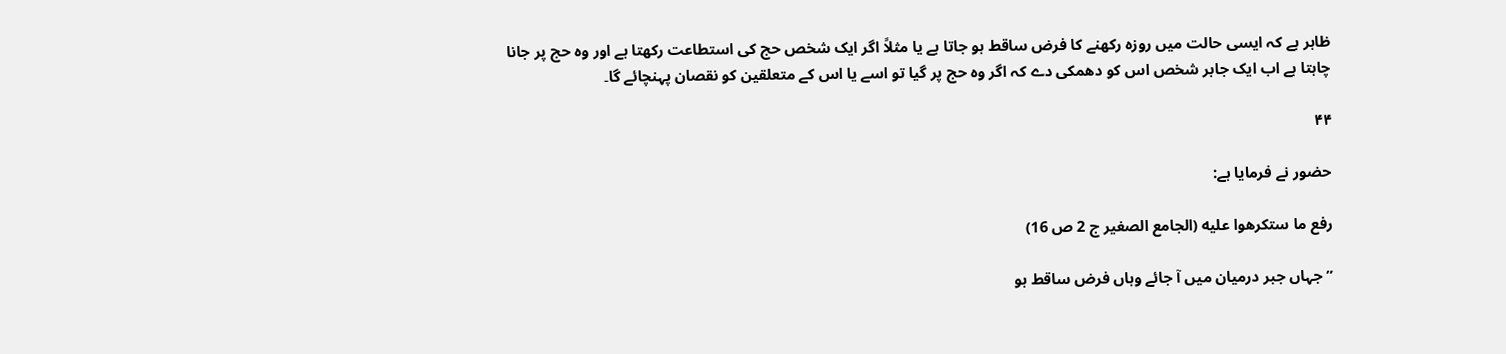ظاہر ہے کہ ایسی حالت میں روزہ رکھنے کا فرض ساقط ہو جاتا ہے یا مثلاً اگر ایک شخص حج کی استطاعت رکھتا ہے اور وہ حج پر جانا چاہتا ہے اب ایک جابر شخص اس کو دھمکی دے کہ اگر وہ حج پر گیا تو اسے یا اس کے متعلقین کو نقصان پہنچائے گا۔

۴۴

حضور نے فرمایا ہے:

رفع ما ستکرهوا علیه (الجامع الصغیر ج 2 ص 16)

”جہاں جبر درمیان میں آ جائے وہاں فرض ساقط ہو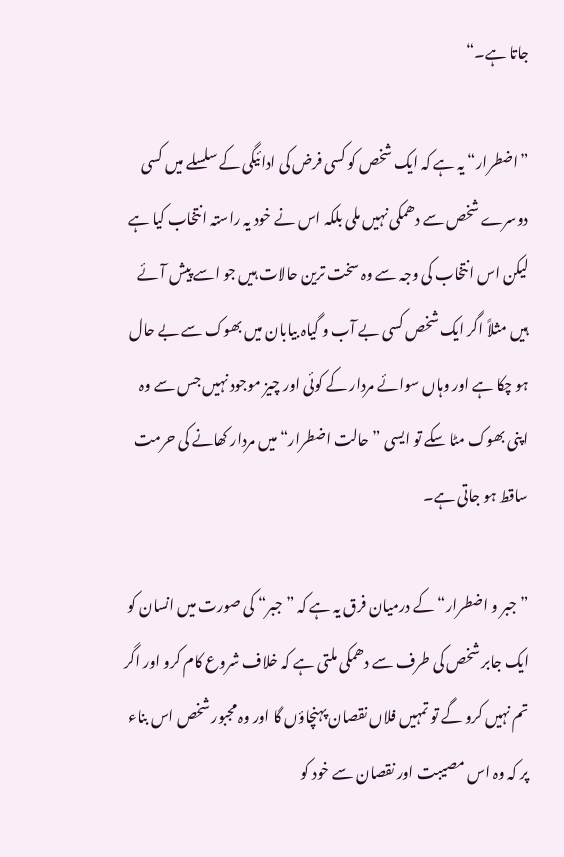جاتا ہے۔“

”اضطرار“ یہ ہے کہ ایک شخص کو کسی فرض کی ادائیگی کے سلسلے میں کسی دوسرے شخص سے دھمکی نہیں ملی بلکہ اس نے خود یہ راستہ انتخاب کیا ہے لیکن اس انتخاب کی وجہ سے وہ سخت ترین حالات ہیں جو اسے پیش آئے ہیں مثلاً اگر ایک شخص کسی بے آب و گیاہ بیابان میں بھوک سے بے حال ہو چکا ہے اور وہاں سوائے مردار کے کوئی اور چیز موجود نہیں جس سے وہ اپنی بھوک مٹا سکے تو ایسی ”حالت اضطرار“ میں مردار کھانے کی حرمت ساقط ہو جاتی ہے۔

”جبر و اضطرار“ کے درمیان فرق یہ ہے کہ ”جبر“ کی صورت میں انسان کو ایک جابر شخص کی طرف سے دھمکی ملتی ہے کہ خلاف شروع کام کرو اور اگر تم نہیں کرو گے تو تمہیں فلاں نقصان پہنچاؤں گا اور وہ مجبور شخص اس بناء پر کہ وہ اس مصیبت اور نقصان سے خود کو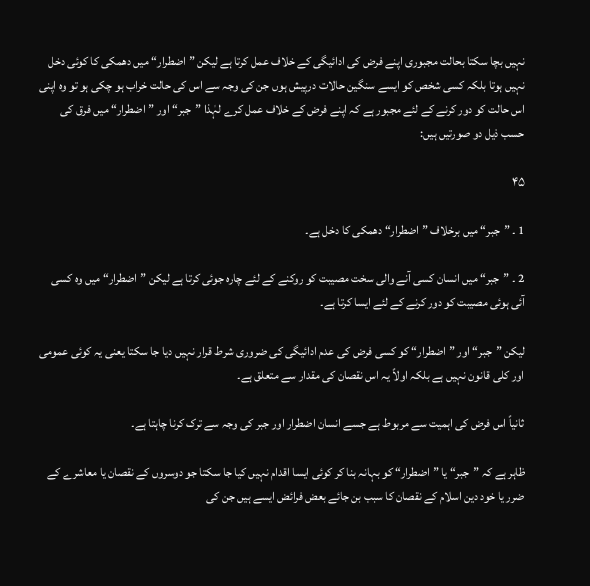نہیں بچا سکتا بحالت مجبوری اپنے فرض کی ادائیگی کے خلاف عمل کرتا ہے لیکن ”اضطرار“ میں دھمکی کا کوئی دخل نہیں ہوتا بلکہ کسی شخص کو ایسے سنگین حالات درپیش ہوں جن کی وجہ سے اس کی حالت خراب ہو چکی ہو تو وہ اپنی اس حالت کو دور کرنے کے لئے مجبور ہے کہ اپنے فرض کے خلاف عمل کرے لہٰذا ”جبر“ اور ”اضطرار“ میں فرق کی حسب ذیل دو صورتیں ہیں:

۴۵

1 ۔ ”جبر“ میں برخلاف ”اضطرار“ دھمکی کا دخل ہے۔

2 ۔ ”جبر“ میں انسان کسی آنے والی سخت مصیبت کو روکنے کے لئے چارہ جوئی کرتا ہے لیکن ”اضطرار“ میں وہ کسی آئی ہوئی مصیبت کو دور کرنے کے لئے ایسا کرتا ہے۔

لیکن ”جبر“ اور ”اضطرار“ کو کسی فرض کی عدم ادائیگی کی ضروری شرط قرار نہیں دیا جا سکتا یعنی یہ کوئی عمومی اور کلی قانون نہیں ہے بلکہ اولاً یہ اس نقصان کی مقدار سے متعلق ہے۔

ثانیاً اس فرض کی اہمیت سے مربوط ہے جسے انسان اضطرار اور جبر کی وجہ سے ترک کرنا چاہتا ہے۔

ظاہر ہے کہ ”جبر“ یا ”اضطرار“ کو بہانہ بنا کر کوئی ایسا اقدام نہیں کیا جا سکتا جو دوسروں کے نقصان یا معاشرے کے ضرر یا خود دین اسلام کے نقصان کا سبب بن جائے بعض فرائض ایسے ہیں جن کی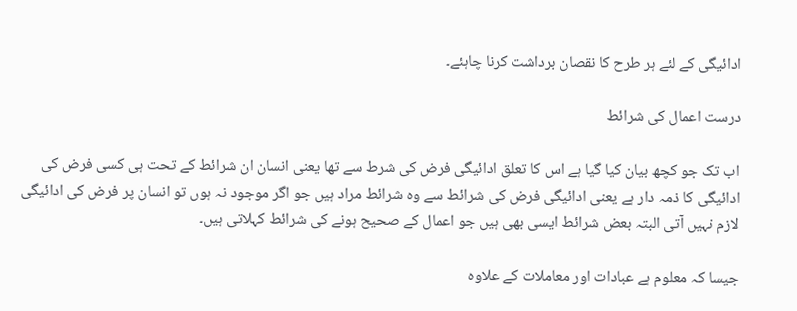ادائیگی کے لئے ہر طرح کا نقصان برداشت کرنا چاہئے۔

درست اعمال کی شرائط

اب تک جو کچھ بیان کیا گیا ہے اس کا تعلق ادائیگی فرض کی شرط سے تھا یعنی انسان ان شرائط کے تحت ہی کسی فرض کی ادائیگی کا ذمہ دار ہے یعنی ادائیگی فرض کی شرائط سے وہ شرائط مراد ہیں جو اگر موجود نہ ہوں تو انسان پر فرض کی ادائیگی لازم نہیں آتی البتہ بعض شرائط ایسی بھی ہیں جو اعمال کے صحیح ہونے کی شرائط کہلاتی ہیں۔

جیسا کہ معلوم ہے عبادات اور معاملات کے علاوہ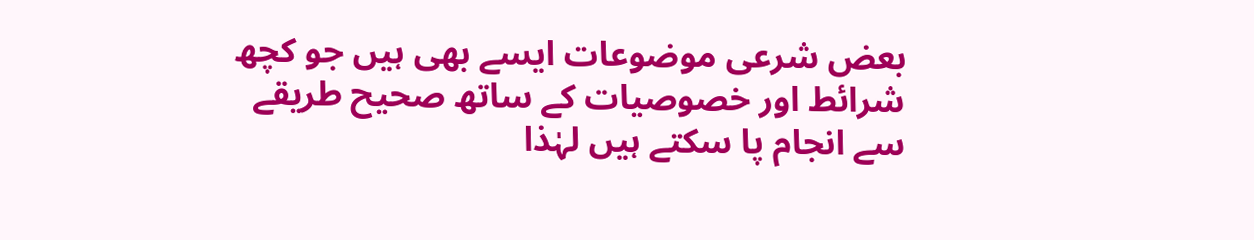بعض شرعی موضوعات ایسے بھی ہیں جو کچھ شرائط اور خصوصیات کے ساتھ صحیح طریقے سے انجام پا سکتے ہیں لہٰذا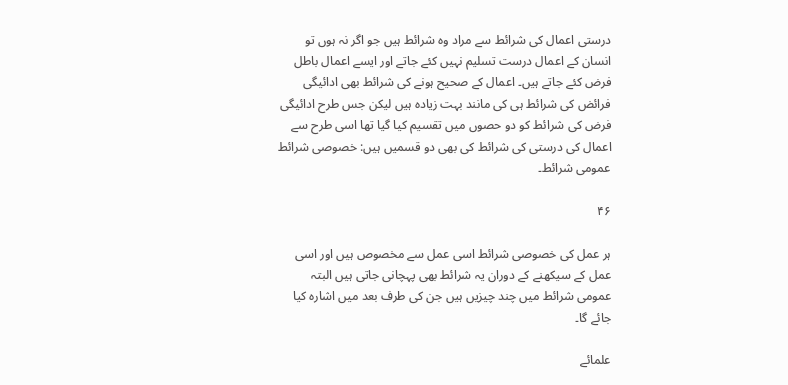درستی اعمال کی شرائط سے مراد وہ شرائط ہیں جو اگر نہ ہوں تو انسان کے اعمال درست تسلیم نہیں کئے جاتے اور ایسے اعمال باطل فرض کئے جاتے ہیں۔ اعمال کے صحیح ہونے کی شرائط بھی ادائیگی فرائض کی شرائط ہی کی مانند بہت زیادہ ہیں لیکن جس طرح ادائیگی فرض کی شرائط کو دو حصوں میں تقسیم کیا گیا تھا اسی طرح سے اعمال کی درستی کی شرائط کی بھی دو قسمیں ہیں: خصوصی شرائط عمومی شرائط۔

۴۶

ہر عمل کی خصوصی شرائط اسی عمل سے مخصوص ہیں اور اسی عمل کے سیکھنے کے دوران یہ شرائط بھی پہچانی جاتی ہیں البتہ عمومی شرائط میں چند چیزیں ہیں جن کی طرف بعد میں اشارہ کیا جائے گا۔

علمائے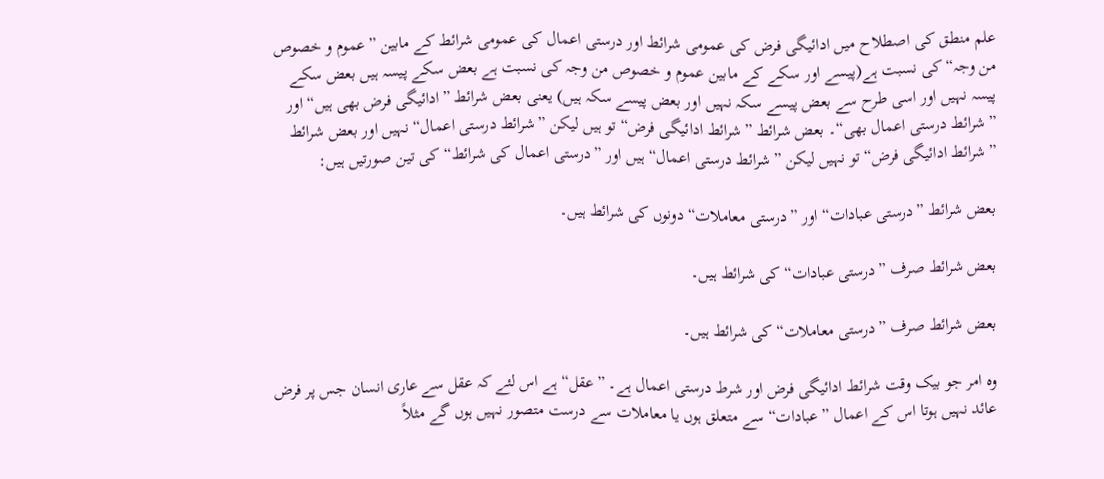علم منطق کی اصطلاح میں ادائیگی فرض کی عمومی شرائط اور درستی اعمال کی عمومی شرائط کے مابین ”عموم و خصوص من وجہ“ کی نسبت ہے(پیسے اور سکے کے مابین عموم و خصوص من وجہ کی نسبت ہے بعض سکے پیسہ ہیں بعض سکے پیسہ نہیں اور اسی طرح سے بعض پیسے سکہ نہیں اور بعض پیسے سکہ ہیں) یعنی بعض شرائط ”ادائیگی فرض بھی ہیں“ اور ”شرائط درستی اعمال بھی“۔ بعض شرائط ”شرائط ادائیگی فرض“ تو ہیں لیکن ”شرائط درستی اعمال“ نہیں اور بعض شرائط ”شرائط ادائیگی فرض“ تو نہیں لیکن ”شرائط درستی اعمال“ ہیں اور ”درستی اعمال کی شرائط“ کی تین صورتیں ہیں:

بعض شرائط ”درستی عبادات“ اور ”درستی معاملات“ دونوں کی شرائط ہیں۔

بعض شرائط صرف ”درستی عبادات“ کی شرائط ہیں۔

بعض شرائط صرف ”درستی معاملات“ کی شرائط ہیں۔

وہ امر جو بیک وقت شرائط ادائیگی فرض اور شرط درستی اعمال ہے۔ ”عقل“ ہے اس لئے کہ عقل سے عاری انسان جس پر فرض عائد نہیں ہوتا اس کے اعمال ”عبادات“ سے متعلق ہوں یا معاملات سے درست متصور نہیں ہوں گے مثلاً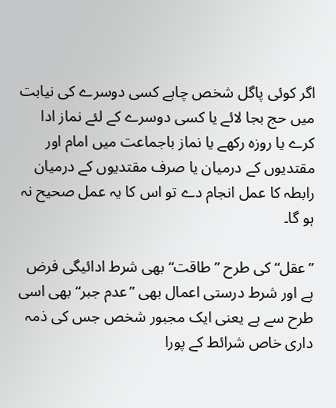اگر کوئی پاگل شخص چاہے کسی دوسرے کی نیابت میں حج بجا لائے یا کسی دوسرے کے لئے نماز ادا کرے یا روزہ رکھے یا نماز باجماعت میں امام اور مقتدیوں کے درمیان یا صرف مقتدیوں کے درمیان رابطہ کا عمل انجام دے تو اس کا یہ عمل صحیح نہ ہو گا۔

”عقل“ کی طرح ”طاقت“ بھی شرط ادائیگی فرض ہے اور شرط درستی اعمال بھی ”عدم جبر“ بھی اسی طرح سے ہے یعنی ایک مجبور شخص جس کی ذمہ داری خاص شرائط کے پورا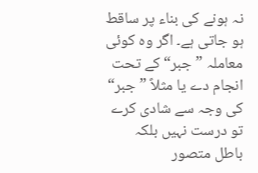نہ ہونے کی بناء پر ساقط ہو جاتی ہے۔ اگر وہ کوئی معاملہ ”جبر“ کے تحت انجام دے یا مثلاً ”جبر“ کی وجہ سے شادی کرے تو درست نہیں بلکہ باطل متصور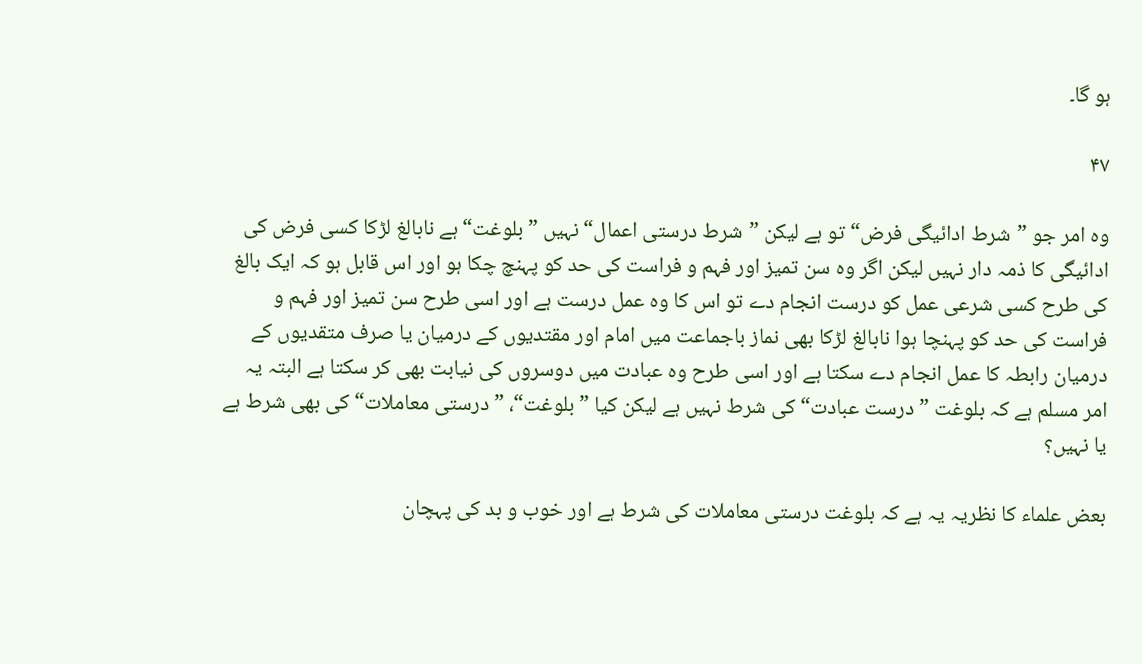ہو گا۔

۴۷

وہ امر جو ”شرط ادائیگی فرض“ تو ہے لیکن ”شرط درستی اعمال“ نہیں ”بلوغت“ ہے نابالغ لڑکا کسی فرض کی ادائیگی کا ذمہ دار نہیں لیکن اگر وہ سن تمیز اور فہم و فراست کی حد کو پہنچ چکا ہو اور اس قابل ہو کہ ایک بالغ کی طرح کسی شرعی عمل کو درست انجام دے تو اس کا وہ عمل درست ہے اور اسی طرح سن تمیز اور فہم و فراست کی حد کو پہنچا ہوا نابالغ لڑکا بھی نماز باجماعت میں امام اور مقتدیوں کے درمیان یا صرف متقدیوں کے درمیان رابطہ کا عمل انجام دے سکتا ہے اور اسی طرح وہ عبادت میں دوسروں کی نیابت بھی کر سکتا ہے البتہ یہ امر مسلم ہے کہ بلوغت ”درست عبادت“ کی شرط نہیں ہے لیکن کیا ”بلوغت“، ”درستی معاملات“ کی بھی شرط ہے یا نہیں؟

بعض علماء کا نظریہ یہ ہے کہ بلوغت درستی معاملات کی شرط ہے اور خوب و بد کی پہچان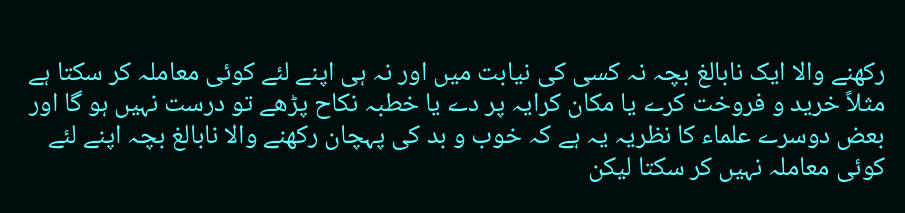رکھنے والا ایک نابالغ بچہ نہ کسی کی نیابت میں اور نہ ہی اپنے لئے کوئی معاملہ کر سکتا ہے مثلاً خرید و فروخت کرے یا مکان کرایہ پر دے یا خطبہ نکاح پڑھے تو درست نہیں ہو گا اور بعض دوسرے علماء کا نظریہ یہ ہے کہ خوب و بد کی پہچان رکھنے والا نابالغ بچہ اپنے لئے کوئی معاملہ نہیں کر سکتا لیکن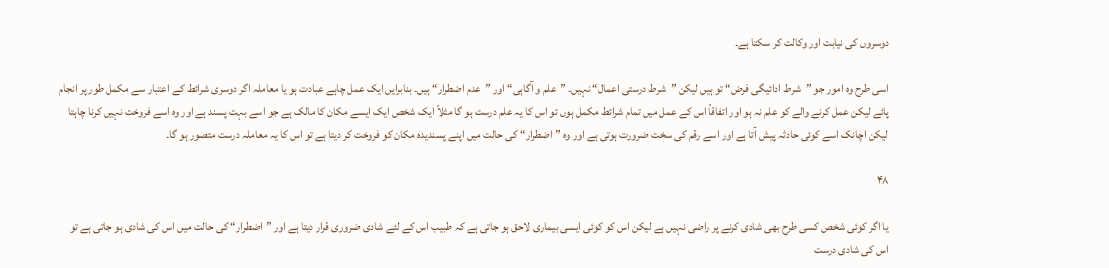دوسروں کی نیابت اور وکالت کر سکتا ہے۔

اسی طرح وہ امور جو ”شرط ادائیگی فرض“ تو ہیں لیکن ”شرط درستی اعمال“ نہیں۔ ”علم و آگاہی“ اور ”عدم اضطرار“ ہیں۔ بنابرایں ایک عمل چاہے عبادت ہو یا معاملہ اگر دوسری شرائط کے اعتبار سے مکمل طور پر انجام پائے لیکن عمل کرنے والے کو علم نہ ہو اور اتفاقاً اس کے عمل میں تمام شرائط مکمل ہوں تو اس کا یہ علم درست ہو گا مثلاً ایک شخص ایک ایسے مکان کا مالک ہے جو اسے بہت پسند ہے اور وہ اسے فروخت نہیں کرنا چاہتا لیکن اچانک اسے کوئی حادثہ پیش آتا ہے اور اسے رقم کی سخت ضرورت ہوتی ہے اور وہ ”اضطرار“ کی حالت میں اپنے پسندیدہ مکان کو فروخت کر دیتا ہے تو اس کا یہ معاملہ درست متصور ہو گا۔

۴۸

یا اگر کوئی شخص کسی طرح بھی شادی کرنے پر راضی نہیں ہے لیکن اس کو کوئی ایسی بیماری لاحق ہو جاتی ہے کہ طبیب اس کے لئے شادی ضروری قرار دیتا ہے اور ”اضطرار“ کی حالت میں اس کی شادی ہو جاتی ہے تو اس کی شادی درست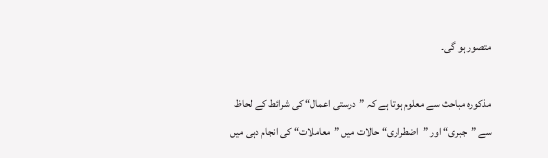متصور ہو گی۔

مذکورہ مباحث سے معلوم ہوتا ہے کہ ”درستی اعمال“ کی شرائط کے لحاظ سے ”جبری“ اور ”اضطراری“ حالات میں ”معاملات“ کی انجام دہی میں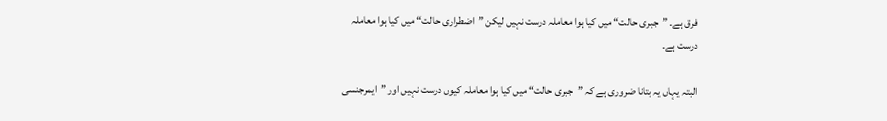فرق ہے۔ ”جبری حالت“ میں کیا ہوا معاملہ درست نہیں لیکن ”اضطراری حالت“ میں کیا ہوا معاملہ درست ہے۔

البتہ یہاں یہ بتانا ضروری ہے کہ ”جبری حالت“ میں کیا ہوا معاملہ کیوں درست نہیں اور ”ایمرجنسی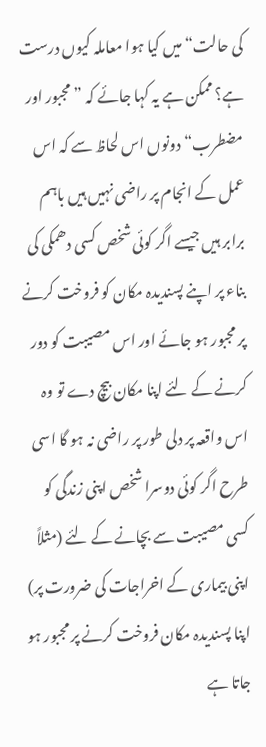کی حالت“ میں کیا ہوا معاملہ کیوں درست ہے؟ ممکن ہے یہ کہا جائے کہ ”مجبور اور مضطرب“ دونوں اس لحاظ سے کہ اس عمل کے انجام پر راضی نہیں ہیں باہم برابر ہیں جیسے اگر کوئی شخص کسی دھمکی کی بناء پر اپنے پسندیدہ مکان کو فروخت کرنے پر مجبور ہو جائے اور اس مصیبت کو دور کرنے کے لئے اپنا مکان بیچ دے تو وہ اس واقعہ پر دلی طور پر راضی نہ ہو گا اسی طرح اگر کوئی دوسرا شخص اپنی زندگی کو کسی مصیبت سے بچانے کے لئے (مثلاً اپنی بیماری کے اخراجات کی ضرورت پر) اپنا پسندیدہ مکان فروخت کرنے پر مجبور ہو جاتا ہے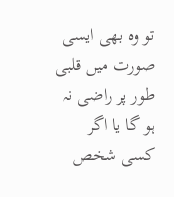تو وہ بھی ایسی صورت میں قلبی طور پر راضی نہ ہو گا یا اگر کسی شخص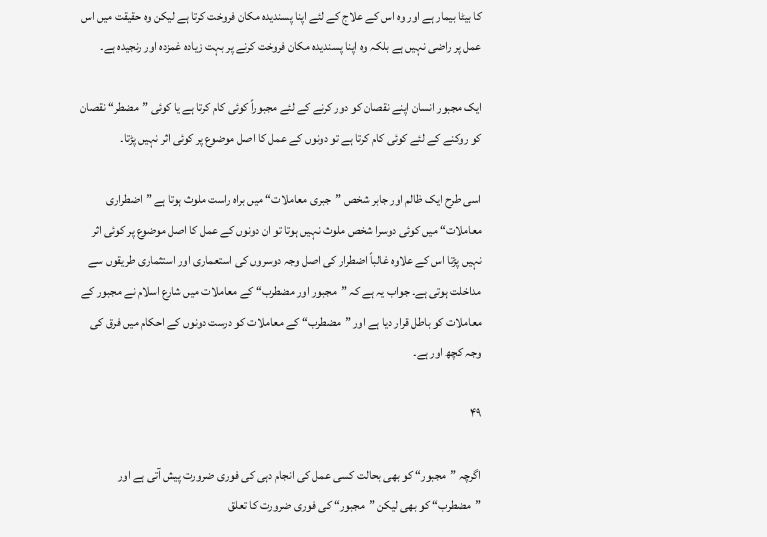کا بیٹا بیمار ہے اور وہ اس کے علاج کے لئے اپنا پسندیدہ مکان فروخت کرتا ہے لیکن وہ حقیقت میں اس عمل پر راضی نہیں ہے بلکہ وہ اپنا پسندیدہ مکان فروخت کرنے پر بہت زیادہ غمزدہ اور رنجیدہ ہے۔

ایک مجبور انسان اپنے نقصان کو دور کرنے کے لئے مجبوراً کوئی کام کرتا ہے یا کوئی ”مضطر“ نقصان کو روکنے کے لئے کوئی کام کرتا ہے تو دونوں کے عمل کا اصل موضوع پر کوئی اثر نہیں پڑتا۔

اسی طرح ایک ظالم اور جابر شخص ”جبری معاملات“ میں براہ راست ملوث ہوتا ہے ”اضطراری معاملات“ میں کوئی دوسرا شخص ملوث نہیں ہوتا تو ان دونوں کے عمل کا اصل موضوع پر کوئی اثر نہیں پڑتا اس کے علاوہ غالباً اضطرار کی اصل وجہ دوسروں کی استعماری اور استثماری طریقوں سے مداخلت ہوتی ہے۔ جواب یہ ہے کہ ”مجبور اور مضطرب“ کے معاملات میں شارع اسلام نے مجبور کے معاملات کو باطل قرار دیا ہے اور ”مضطرب“ کے معاملات کو درست دونوں کے احکام میں فرق کی وجہ کچھ اور ہے۔

۴۹

اگرچہ ”مجبور“ کو بھی بحالت کسی عمل کی انجام دہی کی فوری ضرورت پیش آتی ہے اور ”مضطرب“ کو بھی لیکن ”مجبور“ کی فوری ضرورت کا تعلق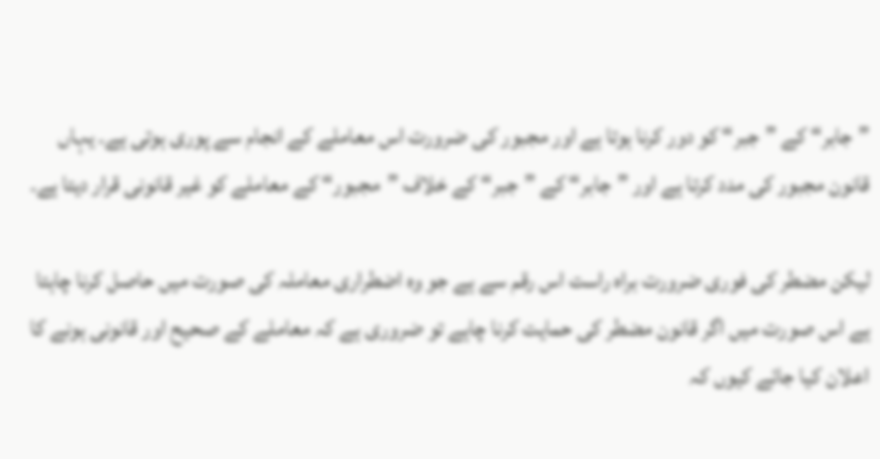”جابر“ کے ”جبر“ کو دور کرنا ہوتا ہے اور مجبور کی ضرورت اس معاملے کے انجام سے پوری ہوتی ہے۔ یہاں قانون مجبور کی مدد کرتا ہے اور ”جابر“ کے ”جبر“ کے خلاف ”مجبور“ کے معاملے کو غیر قانونی قرار دیتا ہے۔

لیکن مضطر کی فوری ضرورت براہ راست اس رقم سے ہے جو وہ اضطراری معاملہ کی صورت میں حاصل کرنا چاہتا ہے اس صورت میں اگر قانون مضطر کی حمایت کرنا چاہے تو ضروری ہے کہ معاملے کے صحیح اور قانونی ہونے کا اعلان کیا جائے کیوں کہ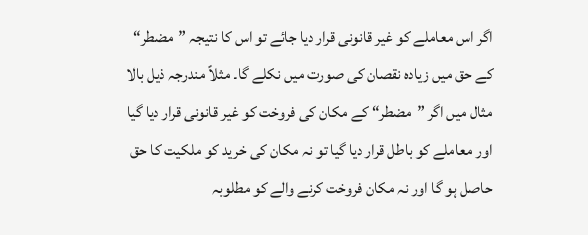اگر اس معاملے کو غیر قانونی قرار دیا جائے تو اس کا نتیجہ ”مضطر“ کے حق میں زیادہ نقصان کی صورت میں نکلے گا۔ مثلاً مندرجہ ذیل بالا مثال میں اگر ”مضطر“ کے مکان کی فروخت کو غیر قانونی قرار دیا گیا اور معاملے کو باطل قرار دیا گیا تو نہ مکان کی خرید کو ملکیت کا حق حاصل ہو گا اور نہ مکان فروخت کرنے والے کو مطلوبہ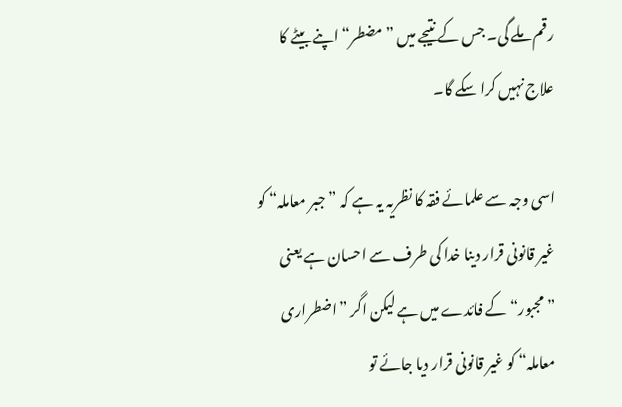رقم ملے گی۔ جس کے نتیجے میں ”مضطر“ اپنے بیٹے کا علاج نہیں کرا سکے گا۔

اسی وجہ سے علمائے فقہ کا نظریہ یہ ہے کہ ”جبر معاملہ“ کو غیر قانونی قرار دینا خدا کی طرف سے احسان ہے یعنی ”مجبور“ کے فائدے میں ہے لیکن اگر ”اضطراری معاملہ“ کو غیر قانونی قرار دیا جائے تو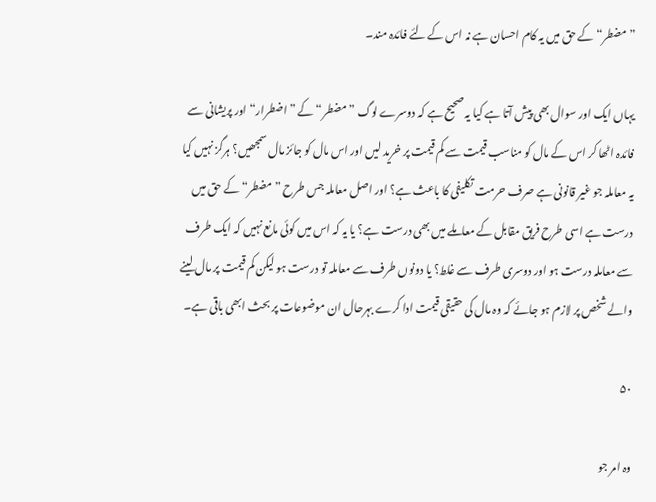”مضطر“ کے حق میں یہ کام احسان ہے نہ اس کے لئے فائدہ مند۔

یہاں ایک اور سوال بھی پیش آتا ہے کیا یہ صحیح ہے کہ دوسرے لوگ ”مضطر“ کے ”اضطرار“ اور پریشانی سے فائدہ اٹھا کر اس کے مال کو مناسب قیمت سے کم قیمت پر خرید لیں اور اس مال کو جائز مال سمجھیں؟ ہرگز نہیں کیا یہ معاملہ جو غیر قانونی ہے صرف حرمت تکلیفی کا باعث ہے؟ اور اصل معاملہ جس طرح ”مضطر“ کے حق میں درست ہے اسی طرح فریق مقابل کے معاملے میں بھی درست ہے؟ یا یہ کہ اس میں کوئی مانع نہیں کہ ایک طرف سے معاملہ درست ہو اور دوسری طرف سے غلط؟ یا دونوں طرف سے معاملہ تو درست ہو لیکن کم قیمت پر مال لینے والے شخص پر لازم ہو جائے کہ وہ مال کی حقیقی قیمت ادا کرے بہرحال ان موضوعات پر بحث ابھی باقی ہے۔

۵۰

وہ امر جو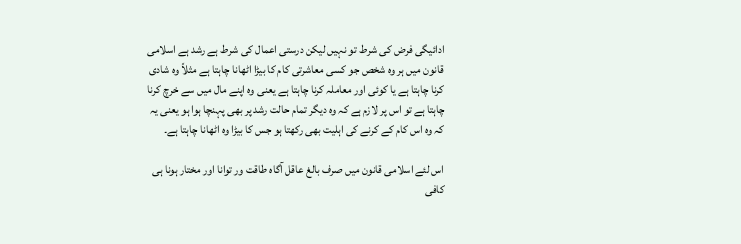ادائیگی فرض کی شرط تو نہیں لیکن درستی اعمال کی شرط ہے رشد ہے اسلامی قانون میں ہر وہ شخص جو کسی معاشرتی کام کا بیڑا اٹھانا چاہتا ہے مثلاً وہ شادی کرنا چاہتا ہے یا کوئی اور معاملہ کرنا چاہتا ہے یعنی وہ اپنے مال میں سے خرچ کرنا چاہتا ہے تو اس پر لازم ہے کہ وہ دیگر تمام حالت رشد پر بھی پہنچا ہوا ہو یعنی یہ کہ وہ اس کام کے کرنے کی اہلیت بھی رکھتا ہو جس کا بیڑا وہ اٹھانا چاہتا ہے۔

اس لئے اسلامی قانون میں صرف بالغ عاقل آگاہ طاقت ور توانا اور مختار ہونا ہی کافی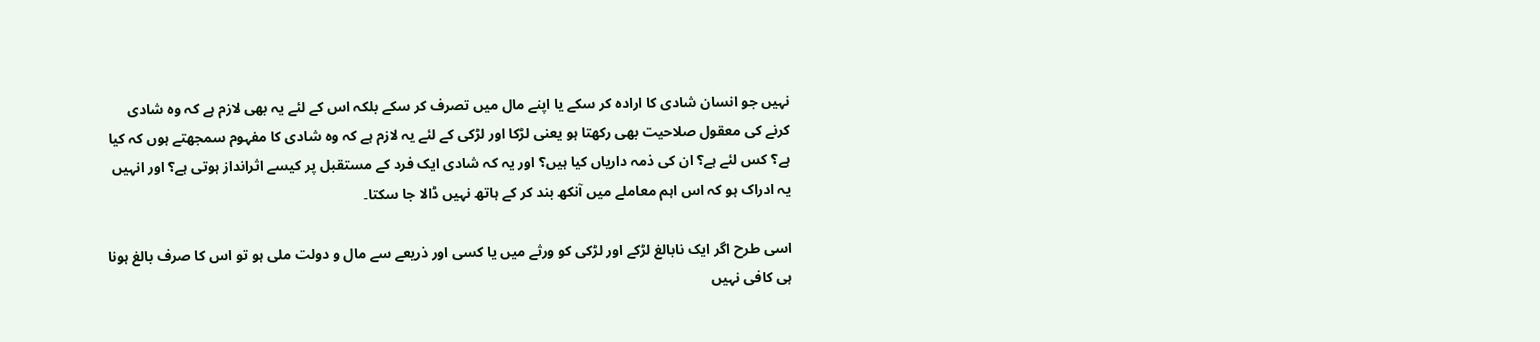نہیں جو انسان شادی کا ارادہ کر سکے یا اپنے مال میں تصرف کر سکے بلکہ اس کے لئے یہ بھی لازم ہے کہ وہ شادی کرنے کی معقول صلاحیت بھی رکھتا ہو یعنی لڑکا اور لڑکی کے لئے یہ لازم ہے کہ وہ شادی کا مفہوم سمجھتے ہوں کہ کیا ہے؟ کس لئے ہے؟ ان کی ذمہ داریاں کیا ہیں؟ اور یہ کہ شادی ایک فرد کے مستقبل پر کیسے اثرانداز ہوتی ہے؟ اور انہیں یہ ادراک ہو کہ اس اہم معاملے میں آنکھ بند کر کے ہاتھ نہیں ڈالا جا سکتا۔

اسی طرح اگر ایک نابالغ لڑکے اور لڑکی کو ورثے میں یا کسی اور ذریعے سے مال و دولت ملی ہو تو اس کا صرف بالغ ہونا ہی کافی نہیں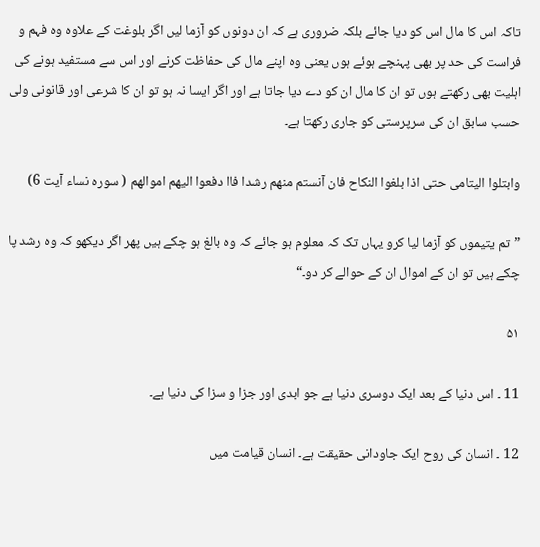تاکہ اس کا مال اس کو دیا جائے بلکہ ضروری ہے کہ ان دونوں کو آزما لیں اگر بلوغت کے علاوہ وہ فہم و فراست کی حد پر بھی پہنچے ہوئے ہوں یعنی وہ اپنے مال کی حفاظت کرنے اور اس سے مستفید ہونے کی اہلیت بھی رکھتے ہوں تو ان کا مال ان کو دے دیا جاتا ہے اور اگر ایسا نہ ہو تو ان کا شرعی اور قانونی ولی حسب سابق ان کی سرپرستی کو جاری رکھتا ہے۔

وابتلوا الیتامی حتی اذا بلغوا النکاح فان آنستم منهم رشدا فاا دفعوا الیهم اموالهم ( سورہ نساء آیت 6)

”تم یتیموں کو آزما لیا کرو یہاں تک کہ معلوم ہو جائے کہ وہ بالغ ہو چکے ہیں پھر اگر دیکھو کہ وہ رشد پا چکے ہیں تو ان کے اموال ان کے حوالے کر دو۔“

۵۱

11 ۔ اس دنیا کے بعد ایک دوسری دنیا ہے جو ابدی اور جزا و سزا کی دنیا ہے۔

12 ۔ انسان کی روح ایک جاودانی حقیقت ہے۔ انسان قیامت میں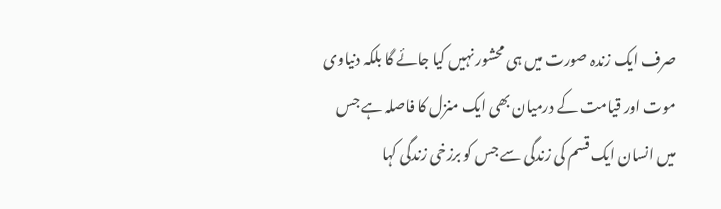صرف ایک زندہ صورت میں ہی محشور نہیں کیا جائے گا بلکہ دنیاوی موت اور قیامت کے درمیان بھی ایک منزل کا فاصلہ ہے جس میں انسان ایک قسم کی زندگی سے جس کو برزخی زندگی کہا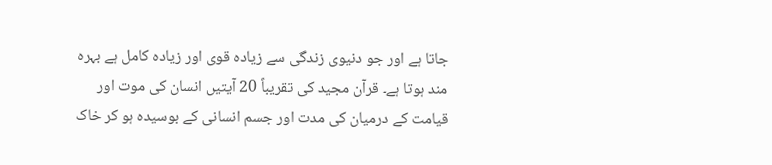جاتا ہے اور جو دنیوی زندگی سے زیادہ قوی اور زیادہ کامل ہے بہرہ مند ہوتا ہے۔ قرآن مجید کی تقریباً 20 آیتیں انسان کی موت اور قیامت کے درمیان کی مدت اور جسم انسانی کے بوسیدہ ہو کر خاک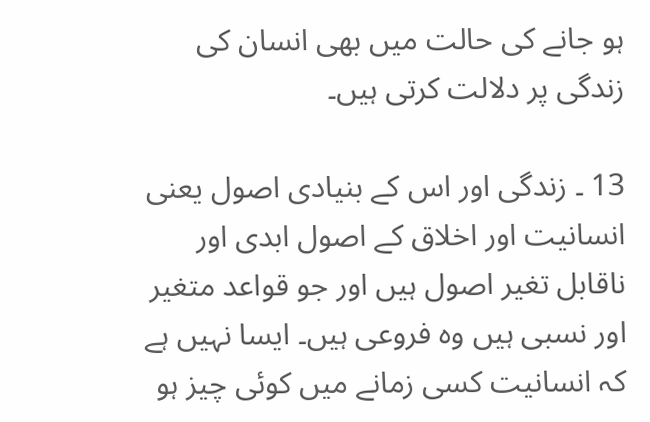ہو جانے کی حالت میں بھی انسان کی زندگی پر دلالت کرتی ہیں۔

13 ۔ زندگی اور اس کے بنیادی اصول یعنی انسانیت اور اخلاق کے اصول ابدی اور ناقابل تغیر اصول ہیں اور جو قواعد متغیر اور نسبی ہیں وہ فروعی ہیں۔ ایسا نہیں ہے کہ انسانیت کسی زمانے میں کوئی چیز ہو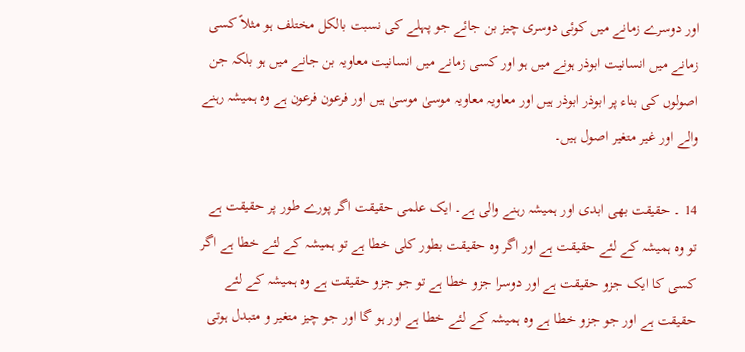اور دوسرے زمانے میں کوئی دوسری چیز بن جائے جو پہلے کی نسبت بالکل مختلف ہو مثلاً کسی زمانے میں انسانیت ابوذر ہونے میں ہو اور کسی زمانے میں انسانیت معاویہ بن جانے میں ہو بلکہ جن اصولوں کی بناء پر ابوذر ابوذر ہیں اور معاویہ معاویہ موسیٰ موسیٰ ہیں اور فرعون فرعون ہے وہ ہمیشہ رہنے والے اور غیر متغیر اصول ہیں۔

14 ۔ حقیقت بھی ابدی اور ہمیشہ رہنے والی ہے۔ ایک علمی حقیقت اگر پورے طور پر حقیقت ہے تو وہ ہمیشہ کے لئے حقیقت ہے اور اگر وہ حقیقت بطور کلی خطا ہے تو ہمیشہ کے لئے خطا ہے اگر کسی کا ایک جزو حقیقت ہے اور دوسرا جزو خطا ہے تو جو جزو حقیقت ہے وہ ہمیشہ کے لئے حقیقت ہے اور جو جزو خطا ہے وہ ہمیشہ کے لئے خطا ہے اور ہو گا اور جو چیز متغیر و متبدل ہوتی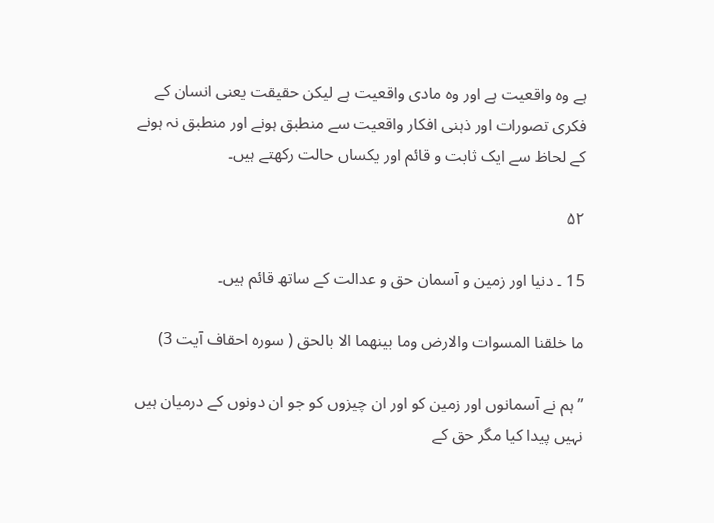ہے وہ واقعیت ہے اور وہ مادی واقعیت ہے لیکن حقیقت یعنی انسان کے فکری تصورات اور ذہنی افکار واقعیت سے منطبق ہونے اور منطبق نہ ہونے کے لحاظ سے ایک ثابت و قائم اور یکساں حالت رکھتے ہیں۔

۵۲

15 ۔ دنیا اور زمین و آسمان حق و عدالت کے ساتھ قائم ہیں۔

ما خلقنا المسوات والارض وما بینهما الا بالحق ( سورہ احقاف آیت 3)

”ہم نے آسمانوں اور زمین کو اور ان چیزوں کو جو ان دونوں کے درمیان ہیں نہیں پیدا کیا مگر حق کے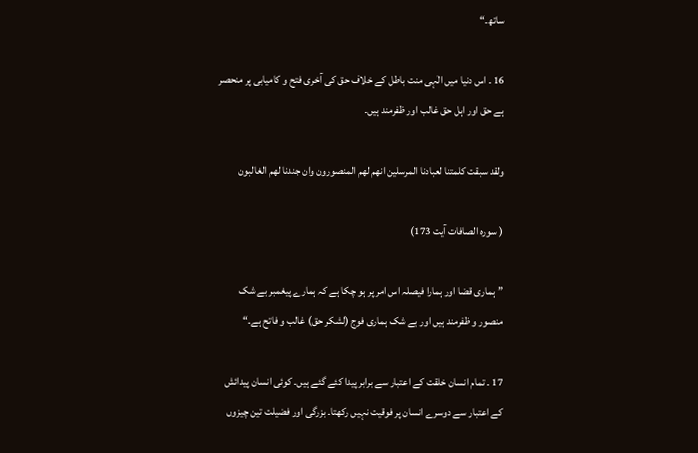ساتھ۔“

16 ۔ اس دنیا میں الٰہی منت باطل کے خلاف حق کی آخری فتح و کامیابی پر منحصر ہے حق اور اہل حق غالب اور ظفرمند ہیں۔

ولقد سبقت کلمتنا لعبادنا المرسلین انهم لهم المنصورون وان جندنا لهم الغالبون

( سورہ الصافات آیت 173)

”ہماری قضا اور ہمارا فیصلہ اس امر پر ہو چکا ہے کہ ہمارے پیغمبر بے شک منصور و ظفرمند ہیں اور بے شک ہماری فوج (لشکر حق) غالب و فاتح ہے۔“

17 ۔ تمام انسان خلقت کے اعتبار سے برابر پیدا کئے گئے ہیں۔ کوئی انسان پیدائش کے اعتبار سے دوسرے انسان پر فوقیت نہیں رکھتا۔ بزرگی اور فضیلت تین چیزوں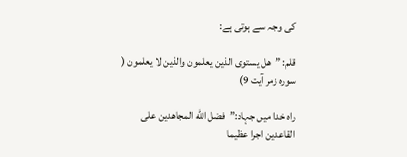کی وجہ سے ہوتی ہے:

قلم: ”هل یستوی الذین یعلمون والذین لا یعلمون ( سورہ زمر آیت 9)

راہ خدا میں جہاد:”فضل الله المجاهدین علی القاعدین اجرا عظیما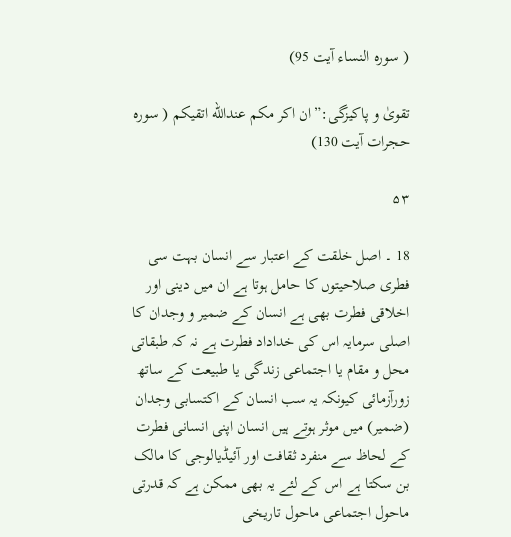( سورہ النساء آیت 95)

تقویٰ و پاکیزگی:”ان اکر مکم عندالله اتقیکم ( سورہ حجرات آیت 130)

۵۳

18 ۔ اصل خلقت کے اعتبار سے انسان بہت سی فطری صلاحیتوں کا حامل ہوتا ہے ان میں دینی اور اخلاقی فطرت بھی ہے انسان کے ضمیر و وجدان کا اصلی سرمایہ اس کی خداداد فطرت ہے نہ کہ طبقاتی محل و مقام یا اجتماعی زندگی یا طبیعت کے ساتھ زورآزمائی کیونکہ یہ سب انسان کے اکتسابی وجدان (ضمیر) میں موثر ہوتے ہیں انسان اپنی انسانی فطرت کے لحاظ سے منفرد ثقافت اور آئیڈیالوجی کا مالک بن سکتا ہے اس کے لئے یہ بھی ممکن ہے کہ قدرتی ماحول اجتماعی ماحول تاریخی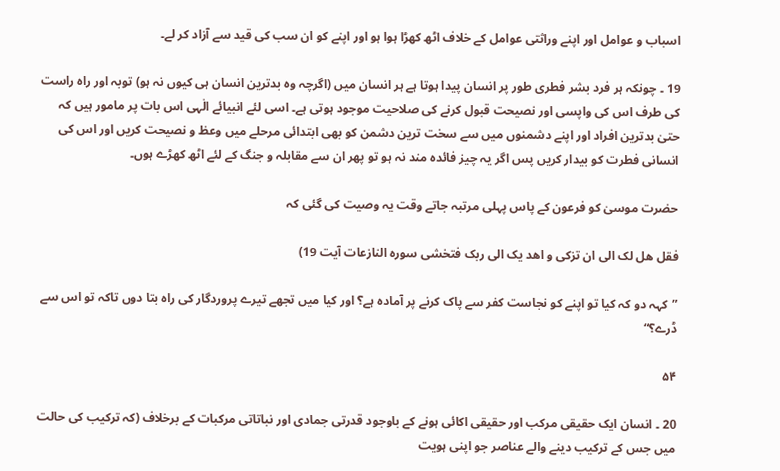اسباب و عوامل اور اپنے وراثتی عوامل کے خلاف اٹھ کھڑا ہوا ہو اور اپنے کو ان سب کی قید سے آزاد کر لے۔

19 ۔ چونکہ ہر فرد بشر فطری طور پر انسان پیدا ہوتا ہے ہر انسان میں (اگرچہ وہ بدترین انسان ہی کیوں نہ ہو) توبہ اور راہ راست کی طرف اس کی واپسی اور نصیحت قبول کرنے کی صلاحیت موجود ہوتی ہے۔ اسی لئے انبیائے الٰہی اس بات پر مامور ہیں کہ حتیٰ بدترین افراد اور اپنے دشمنوں میں سے سخت ترین دشمن کو بھی ابتدائی مرحلے میں وعظ و نصیحت کریں اور اس کی انسانی فطرت کو بیدار کریں پس اگر یہ چیز فائدہ مند نہ ہو تو پھر ان سے مقابلہ و جنگ کے لئے اٹھ کھڑے ہوں۔

حضرت موسیٰ کو فرعون کے پاس پہلی مرتبہ جاتے وقت یہ وصیت کی گئی کہ

فقل هل لک الی ان تزکی و اهد یک الی ربک فتخشی سورہ النازعات آیت 19)

”کہہ دو کہ کیا تو اپنے کو نجاست کفر سے پاک کرنے پر آمادہ ہے؟ اور کیا میں تجھے تیرے پروردگار کی راہ بتا دوں تاکہ تو اس سے ڈرے؟“

۵۴

20 ۔ انسان ایک حقیقی مرکب اور حقیقی اکائی ہونے کے باوجود قدرتی جمادی اور نباتاتی مرکبات کے برخلاف (کہ ترکیب کی حالت میں جس کے ترکیب دینے والے عناصر جو اپنی ہویت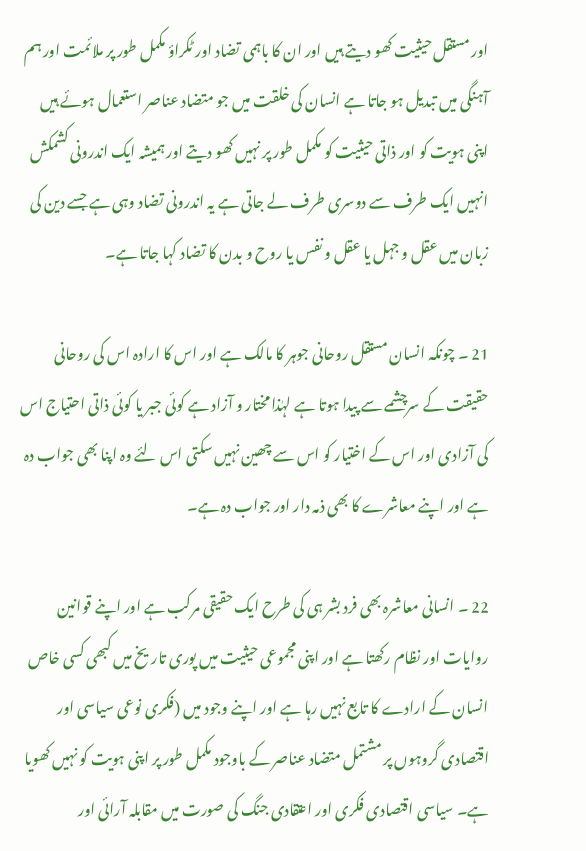اور مستقل حیثیت کھو دیتے ہیں اور ان کا باہمی تضاد اور ٹکراؤ مکمل طور پر ملائمت اور ہم آہنگی میں تبدیل ہو جاتا ہے انسان کی خلقت میں جو متضاد عناصر استعمال ہوئے ہیں اپنی ہویت کو اور ذاتی حیثیت کو مکمل طور پر نہیں کھو دیتے اور ہمیشہ ایک اندرونی کشمکش انہیں ایک طرف سے دوسری طرف لے جاتی ہے یہ اندرونی تضاد وہی ہے جسے دین کی زبان میں عقل و جہل یا عقل و نفس یا روح و بدن کا تضاد کہا جاتا ہے۔

21 ۔ چونکہ انسان مستقل روحانی جوہر کا مالک ہے اور اس کا ارادہ اس کی روحانی حقیقت کے سرچشمے سے پیدا ہوتا ہے لہٰذا مختار و آزاد ہے کوئی جبر یا کوئی ذاتی احتیاج اس کی آزادی اور اس کے اختیار کو اس سے چھین نہیں سکتی اس لئے وہ اپنا بھی جواب دہ ہے اور اپنے معاشرے کا بھی ذمہ دار اور جواب دہ ہے۔

22 ۔ انسانی معاشرہ بھی فرد بشر ہی کی طرح ایک حقیقی مرکب ہے اور اپنے قوانین روایات اور نظام رکھتا ہے اور اپنی مجموعی حیثیت میں پوری تاریخ میں کبھی کسی خاص انسان کے ارادے کا تابع نہیں رہا ہے اور اپنے وجود میں (فکری نوعی سیاسی اور اقتصادی گروہوں پر مشتمل متضاد عناصر کے باوجود مکمل طور پر اپنی ہویت کو نہیں کھویا ہے۔ سیاسی اقتصادی فکری اور اعتقادی جنگ کی صورت میں مقابلہ آرائی اور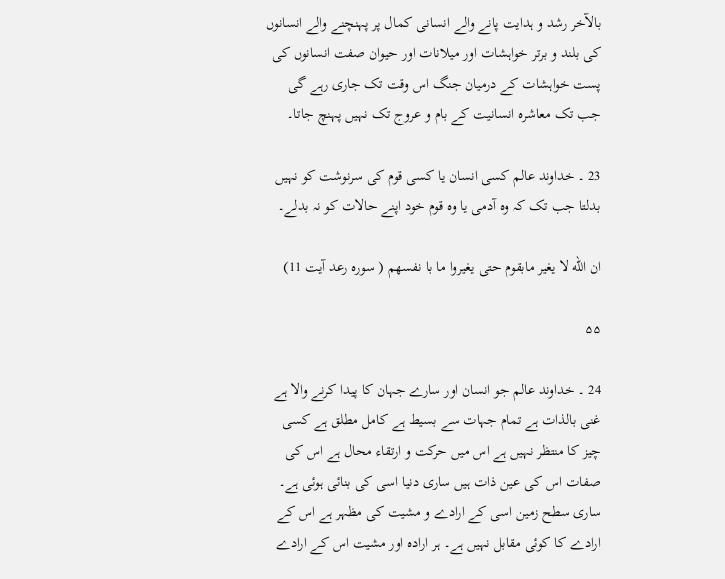بالآخر رشد و ہدایت پانے والے انسانی کمال پر پہنچنے والے انسانوں کی بلند و برتر خواہشات اور میلانات اور حیوان صفت انسانوں کی پست خواہشات کے درمیان جنگ اس وقت تک جاری رہے گی جب تک معاشرہ انسانیت کے بام و عروج تک نہیں پہنچ جاتا۔

23 ۔ خداوند عالم کسی انسان یا کسی قوم کی سرنوشت کو نہیں بدلتا جب تک کہ وہ آدمی یا وہ قوم خود اپنے حالات کو نہ بدلے۔

ان الله لا یغیر مابقوم حتی یغیروا ما با نفسهم ( سورہ رعد آیت 11)

۵۵

24 ۔ خداوند عالم جو انسان اور سارے جہان کا پیدا کرنے والا ہے غنی بالذات ہے تمام جہات سے بسیط ہے کامل مطلق ہے کسی چیز کا منتظر نہیں ہے اس میں حرکت و ارتقاء محال ہے اس کی صفات اس کی عین ذات ہیں ساری دنیا اسی کی بنائی ہوئی ہے۔ ساری سطح زمین اسی کے ارادے و مشیت کی مظہر ہے اس کے ارادے کا کوئی مقابل نہیں ہے۔ ہر ارادہ اور مشیت اس کے ارادے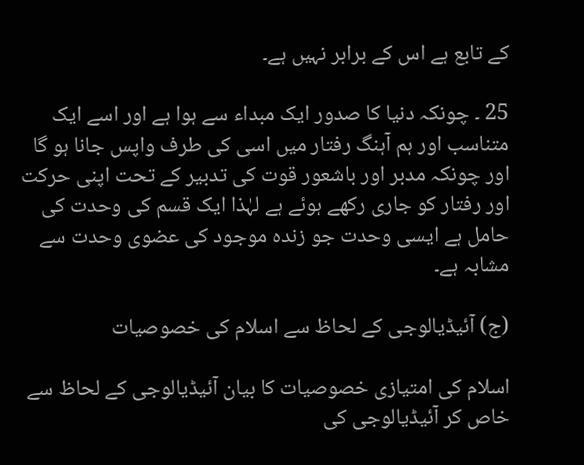کے تابع ہے اس کے برابر نہیں ہے۔

25 ۔ چونکہ دنیا کا صدور ایک مبداء سے ہوا ہے اور اسے ایک متناسب اور ہم آہنگ رفتار میں اسی کی طرف واپس جانا ہو گا اور چونکہ مدبر اور باشعور قوت کی تدبیر کے تحت اپنی حرکت اور رفتار کو جاری رکھے ہوئے ہے لہٰذا ایک قسم کی وحدت کی حامل ہے ایسی وحدت جو زندہ موجود کی عضوی وحدت سے مشابہ ہے۔

(ج) آئیڈیالوجی کے لحاظ سے اسلام کی خصوصیات

اسلام کی امتیازی خصوصیات کا بیان آئیڈیالوجی کے لحاظ سے خاص کر آئیڈیالوجی کی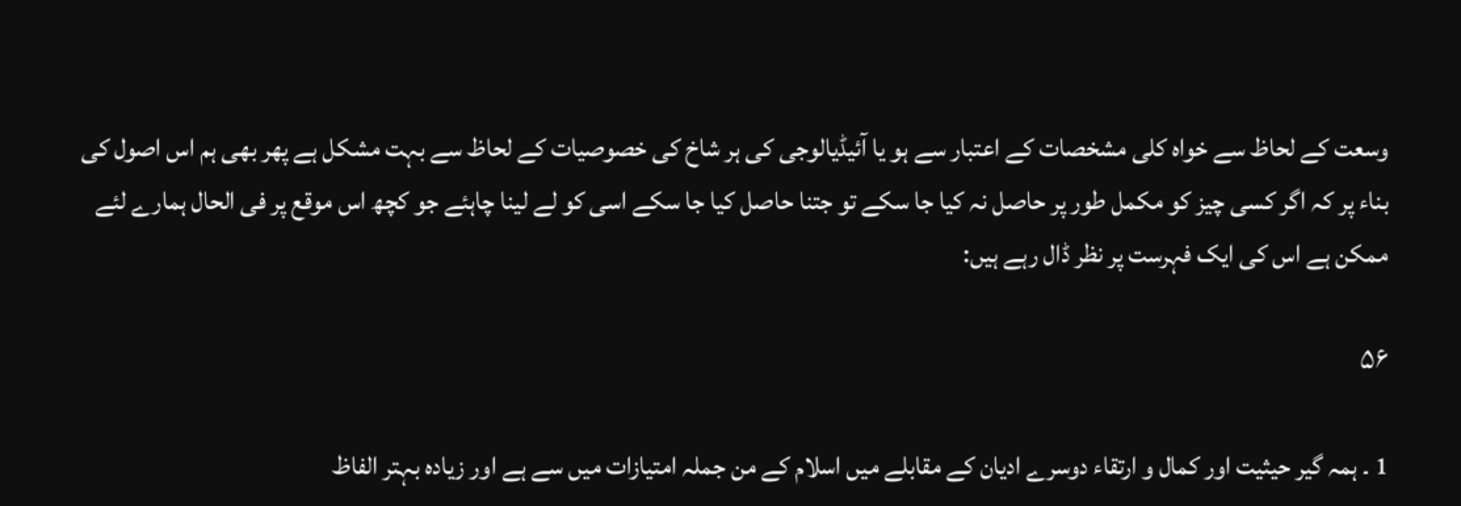وسعت کے لحاظ سے خواہ کلی مشخصات کے اعتبار سے ہو یا آئیڈیالوجی کی ہر شاخ کی خصوصیات کے لحاظ سے بہت مشکل ہے پھر بھی ہم اس اصول کی بناء پر کہ اگر کسی چیز کو مکمل طور پر حاصل نہ کیا جا سکے تو جتنا حاصل کیا جا سکے اسی کو لے لینا چاہئے جو کچھ اس موقع پر فی الحال ہمارے لئے ممکن ہے اس کی ایک فہرست پر نظر ڈال رہے ہیں:

۵۶

1 ۔ ہمہ گیر حیثیت اور کمال و ارتقاء دوسرے ادیان کے مقابلے میں اسلام کے من جملہ امتیازات میں سے ہے اور زیادہ بہتر الفاظ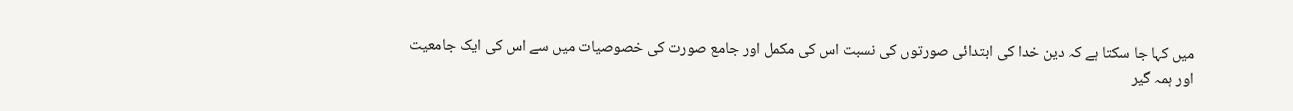میں کہا جا سکتا ہے کہ دین خدا کی ابتدائی صورتوں کی نسبت اس کی مکمل اور جامع صورت کی خصوصیات میں سے اس کی ایک جامعیت اور ہمہ گیر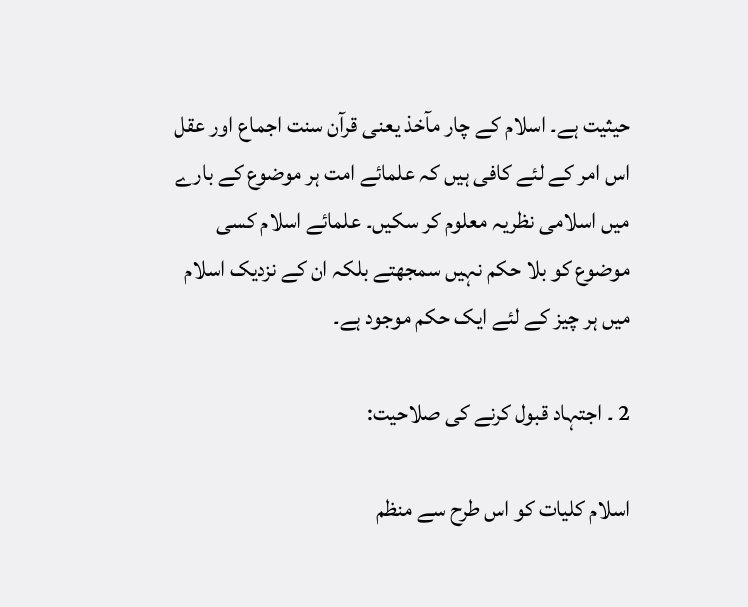حیثیت ہے۔ اسلام کے چار مآخذ یعنی قرآن سنت اجماع اور عقل اس امر کے لئے کافی ہیں کہ علمائے امت ہر موضوع کے بارے میں اسلامی نظریہ معلوم کر سکیں۔ علمائے اسلام کسی موضوع کو بلا حکم نہیں سمجھتے بلکہ ان کے نزدیک اسلام میں ہر چیز کے لئے ایک حکم موجود ہے۔

2 ۔ اجتہاد قبول کرنے کی صلاحیت:

اسلام کلیات کو اس طرح سے منظم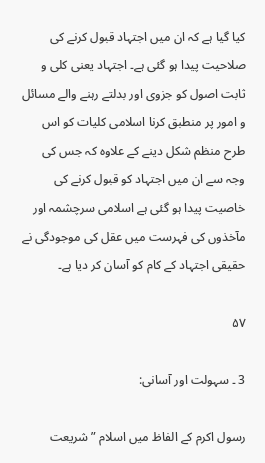کیا گیا ہے کہ ان میں اجتہاد قبول کرنے کی صلاحیت پیدا ہو گئی ہے۔ اجتہاد یعنی کلی و ثابت اصول کو جزوی اور بدلتے رہنے والے مسائل و امور پر منطبق کرنا اسلامی کلیات کو اس طرح منظم شکل دینے کے علاوہ کہ جس کی وجہ سے ان میں اجتہاد کو قبول کرنے کی خاصیت پیدا ہو گئی ہے اسلامی سرچشمہ اور مآخذوں کی فہرست میں عقل کی موجودگی نے حقیقی اجتہاد کے کام کو آسان کر دیا ہے۔

۵۷

3 ۔ سہولت اور آسانی:

رسول اکرم کے الفاظ میں اسلام ”شریعت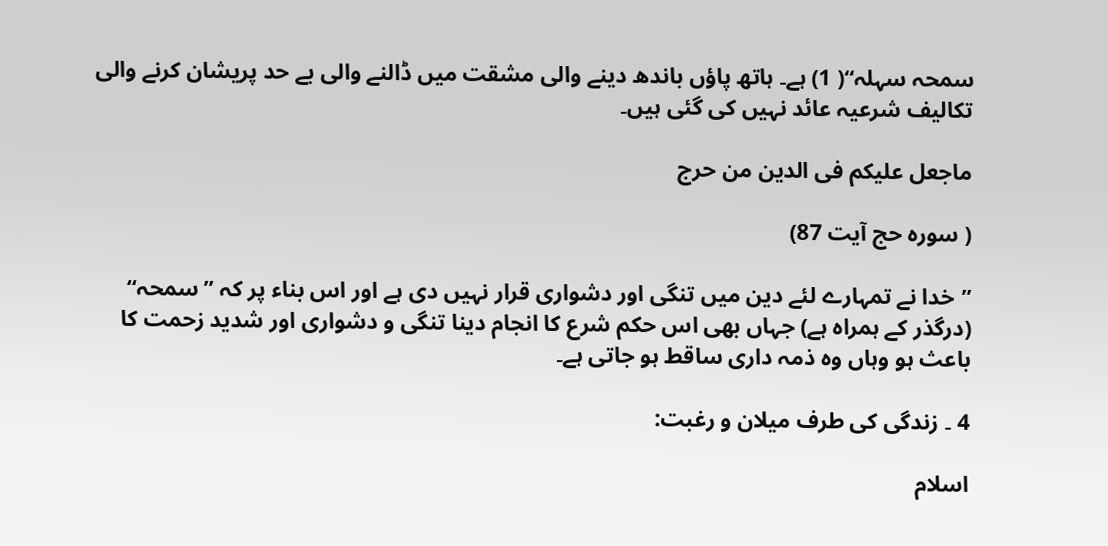سمحہ سہلہ“( 1) ہے۔ ہاتھ پاؤں باندھ دینے والی مشقت میں ڈالنے والی بے حد پریشان کرنے والی تکالیف شرعیہ عائد نہیں کی گئی ہیں۔

ماجعل علیکم فی الدین من حرج

( سورہ حج آیت 87)

”خدا نے تمہارے لئے دین میں تنگی اور دشواری قرار نہیں دی ہے اور اس بناء پر کہ ”سمحہ“ (درگذر کے ہمراہ ہے) جہاں بھی اس حکم شرع کا انجام دینا تنگی و دشواری اور شدید زحمت کا باعث ہو وہاں وہ ذمہ داری ساقط ہو جاتی ہے۔

4 ۔ زندگی کی طرف میلان و رغبت:

اسلام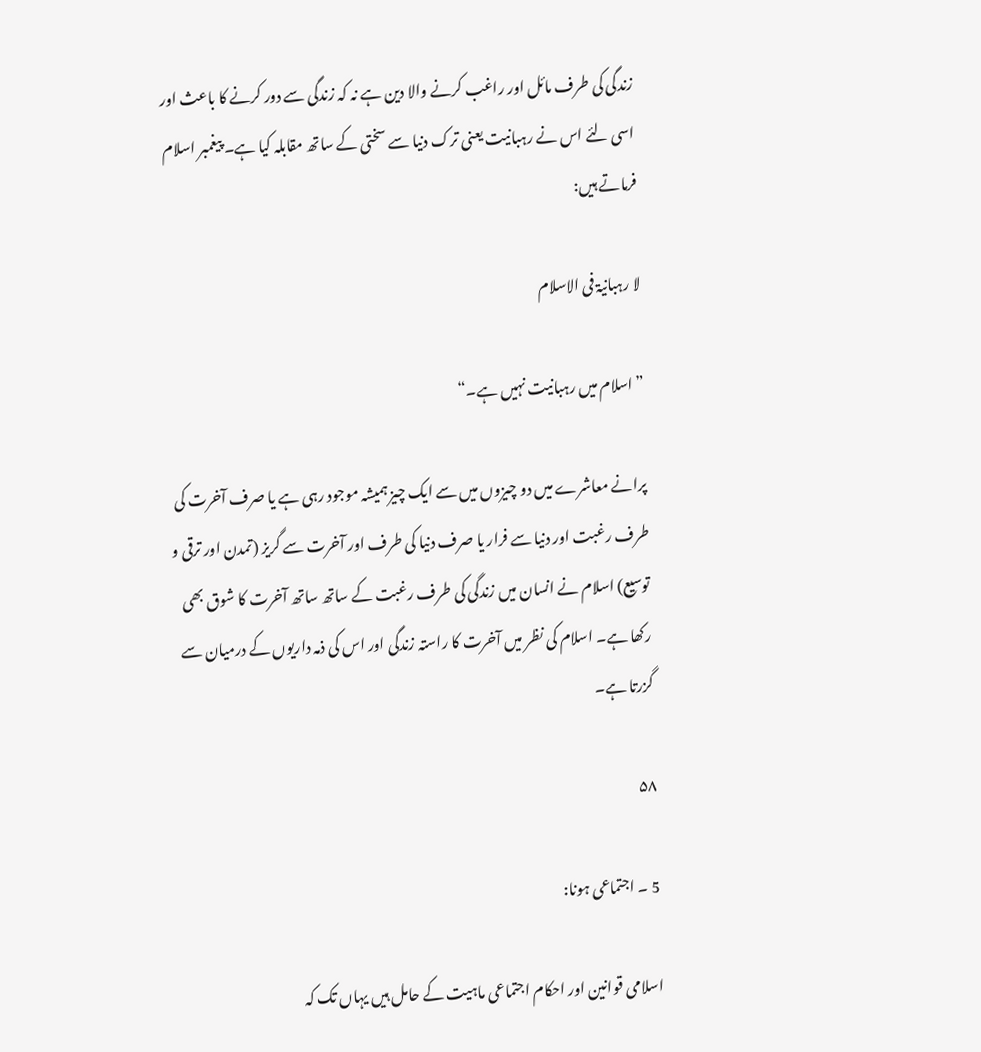زندگی کی طرف مائل اور راغب کرنے والا دین ہے نہ کہ زندگی سے دور کرنے کا باعث اور اسی لئے اس نے رہبانیت یعنی ترک دنیا سے سختی کے ساتھ مقابلہ کیا ہے۔ پیغمبر اسلام فرماتے ہیں:

لا رہبانیۃ فی الاسلام

”اسلام میں رہبانیت نہیں ہے۔“

پرانے معاشرے میں دو چیزوں میں سے ایک چیز ہمیشہ موجود رہی ہے یا صرف آخرت کی طرف رغبت اور دنیا سے فرار یا صرف دنیا کی طرف اور آخرت سے گریز (تمدن اور ترقی و توسیع) اسلام نے انسان میں زندگی کی طرف رغبت کے ساتھ ساتھ آخرت کا شوق بھی رکھا ہے۔ اسلام کی نظر میں آخرت کا راستہ زندگی اور اس کی ذمہ داریوں کے درمیان سے گزرتا ہے۔

۵۸

5 ۔ اجتماعی ہونا:

اسلامی قوانین اور احکام اجتماعی ماہیت کے حامل ہیں یہاں تک کہ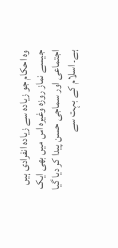وہ احکام جو زیادہ سے زیادہ انفرادی ہیں جیسے نماز روزہ وغیرہ اس میں بھی ایک اجتماعی اور سماجی حسن پیدا کر دیا گیا ہے۔ اسلام کے بہت سے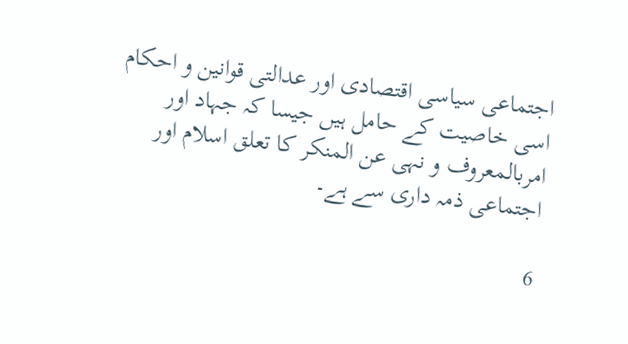اجتماعی سیاسی اقتصادی اور عدالتی قوانین و احکام اسی خاصیت کے حامل ہیں جیسا کہ جہاد اور امربالمعروف و نہی عن المنکر کا تعلق اسلام اور اجتماعی ذمہ داری سے ہے۔

6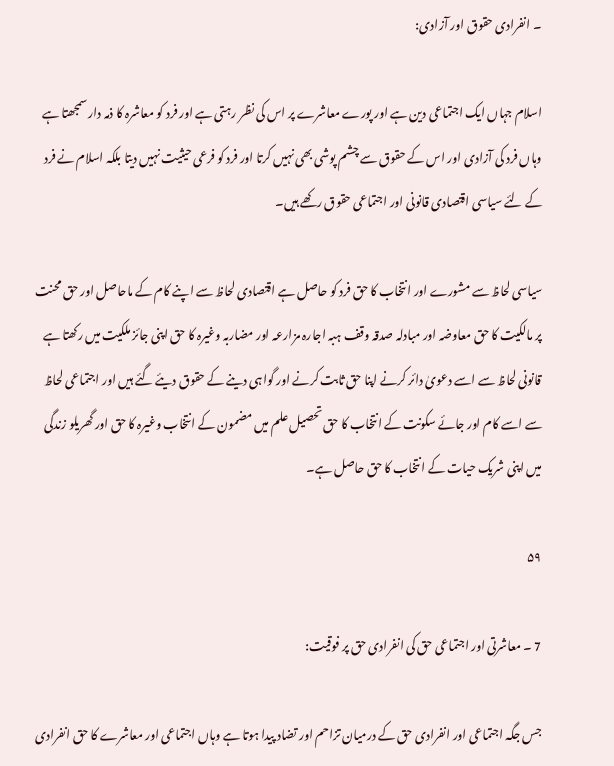۔ انفرادی حقوق اور آزادی:

اسلام جہاں ایک اجتماعی دین ہے اور پورے معاشرے پر اس کی نظر رہتی ہے اور فرد کو معاشرہ کا ذمہ دار سمجھتا ہے وہاں فرد کی آزادی اور اس کے حقوق سے چشم پوشی بھی نہیں کرتا اور فرد کو فرعی حیثیت نہیں دیتا بلکہ اسلام نے فرد کے لئے سیاسی اقتصادی قانونی اور اجتماعی حقوق رکھے ہیں۔

سیاسی لحاظ سے مشورے اور انتخاب کا حق فرد کو حاصل ہے اقتصادی لحاظ سے اپنے کام کے ماحاصل اور حق محنت پر مالکیت کا حق معاوضہ اور مبادلہ صدقہ وقف ہبہ اجارہ مزارعہ اور مضاربہ وغیرہ کا حق اپنی جائز ملکیت میں رکھتا ہے قانونی لحاظ سے اسے دعویٰ دائر کرنے اپنا حق ثابت کرنے اور گواہی دینے کے حقوق دیئے گئے ہیں اور اجتماعی لحاظ سے اسے کام اور جائے سکونت کے انتخاب کا حق تحصیل علم میں مضمون کے انتخاب وغیرہ کا حق اور گھریلو زندگی میں اپنی شریک حیات کے انتخاب کا حق حاصل ہے۔

۵۹

7 ۔ معاشرتی اور اجتماعی حق کی انفرادی حق پر فوقیت:

جس جگہ اجتماعی اور انفرادی حق کے درمیان تزاحم اور تضاد پیدا ہوتا ہے وہاں اجتماعی اور معاشرے کا حق انفرادی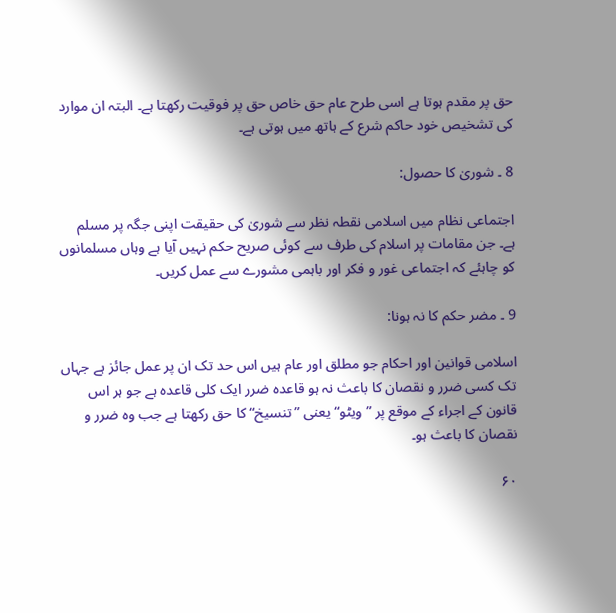حق پر مقدم ہوتا ہے اسی طرح عام حق خاص حق پر فوقیت رکھتا ہے۔ البتہ ان موارد کی تشخیص خود حاکم شرع کے ہاتھ میں ہوتی ہے۔

8 ۔ شوریٰ کا حصول:

اجتماعی نظام میں اسلامی نقطہ نظر سے شوریٰ کی حقیقت اپنی جگہ پر مسلم ہے۔ جن مقامات پر اسلام کی طرف سے کوئی صریح حکم نہیں آیا ہے وہاں مسلمانوں کو چاہئے کہ اجتماعی غور و فکر اور باہمی مشورے سے عمل کریں۔

9 ۔ مضر حکم کا نہ ہونا:

اسلامی قوانین اور احکام جو مطلق اور عام ہیں اس حد تک ان پر عمل جائز ہے جہاں تک کسی ضرر و نقصان کا باعث نہ ہو قاعدہ ضرر ایک کلی قاعدہ ہے جو ہر اس قانون کے اجراء کے موقع پر ”ویٹو“ یعنی ”تنسیخ“ کا حق رکھتا ہے جب وہ ضرر و نقصان کا باعث ہو۔

۶۰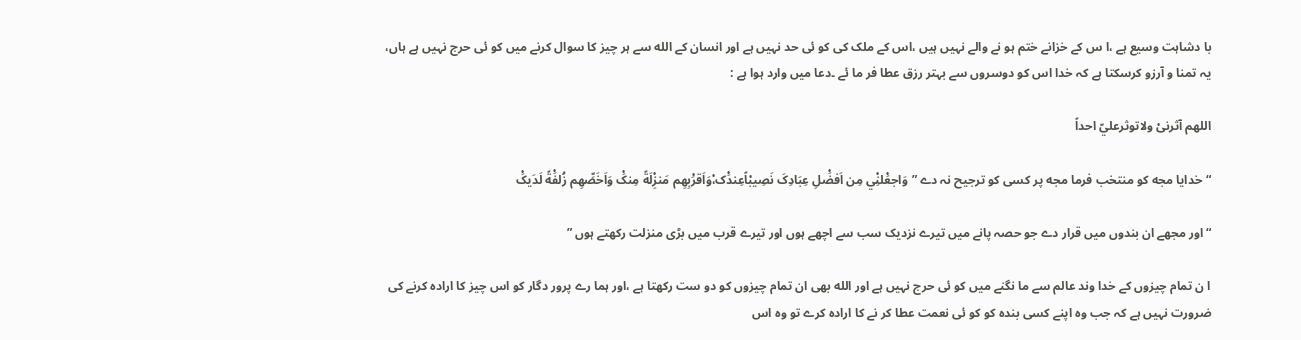با دشاہت وسيع ہے ،ا س کے خزانے ختم ہو نے والے نہيں ہيں ،اس کے ملک کی کو ئی حد نہيں ہے اور انسان کے الله سے ہر چيز کا سوال کرنے ميں کو ئی حرج نہيں ہے ہاں، یہ تمنا و آرزو کرسکتا ہے کہ خدا اس کو دوسروں سے بہتر رزق عطا فر ما ئے ۔دعا ميں وارد ہوا ہے :

اللهم آثرنیْ ولاتوثرعليّ احداً

“خدایا مجه کو منتخب فرما مجه پر کسی کو ترجيح نہ دے ”وَاجعَْلنِْي مِن اَفضَْلِ عِبَادِکَ نَصِيبْاًعِندَْک،ْوَاَقرَْبِهِم مَنزِْلَةً مِنکَْ وَاَخَصِّهِم زُلفَْةً لَدَیکَْ

“اور مجھے ان بندوں ميں قرار دے جو حصہ پانے ميں تيرے نزدیک سب سے اچهے ہوں اور تيرے قرب ميں بڑی منزلت رکهتے ہوں ”

ا ن تمام چيزوں کے خدا وند عالم سے ما نگنے ميں کو ئی حرج نہيں ہے اور الله بهی ان تمام چيزوں کو دو ست رکهتا ہے ،اور ہما رے پرور دگار کو اس چيز کا ارادہ کرنے کی ضرورت نہيں ہے کہ جب وہ اپنے کسی بندہ کو کو ئی نعمت عطا کر نے کا ارادہ کرے تو وہ اس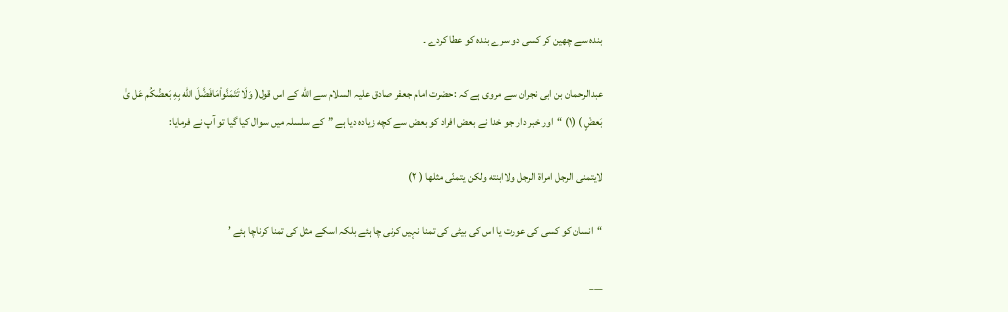بندہ سے چهين کر کسی دو سرے بندہ کو عطا کردے ۔

عبدالرحمان بن ابی نجران سے مروی ہے کہ :حضرت امام جعفر صادق عليہ السلام سے الله کے اس قول( وَلَا تَتَمَنَّواْمَافَضَّلَ الله بِهِ بَعضَْکُم عَل یٰ بَعضٍْ ) (١) “اور خبر دار جو خدا نے بعض افراد کو بعض سے کچه زیادہ دیا ہے ”کے سلسلہ ميں سوال کيا گيا تو آپ نے فرمایا:

لایتمنی الرجل امراة الرجل ولاابنته ولکن یتمنّی مثلها ( ٢)

“انسان کو کسی کی عورت یا اس کی بيڻی کی تمنا نہيں کرنی چا ہئے بلکہ اسکے مثل کی تمنا کرناچا ہئے ’

___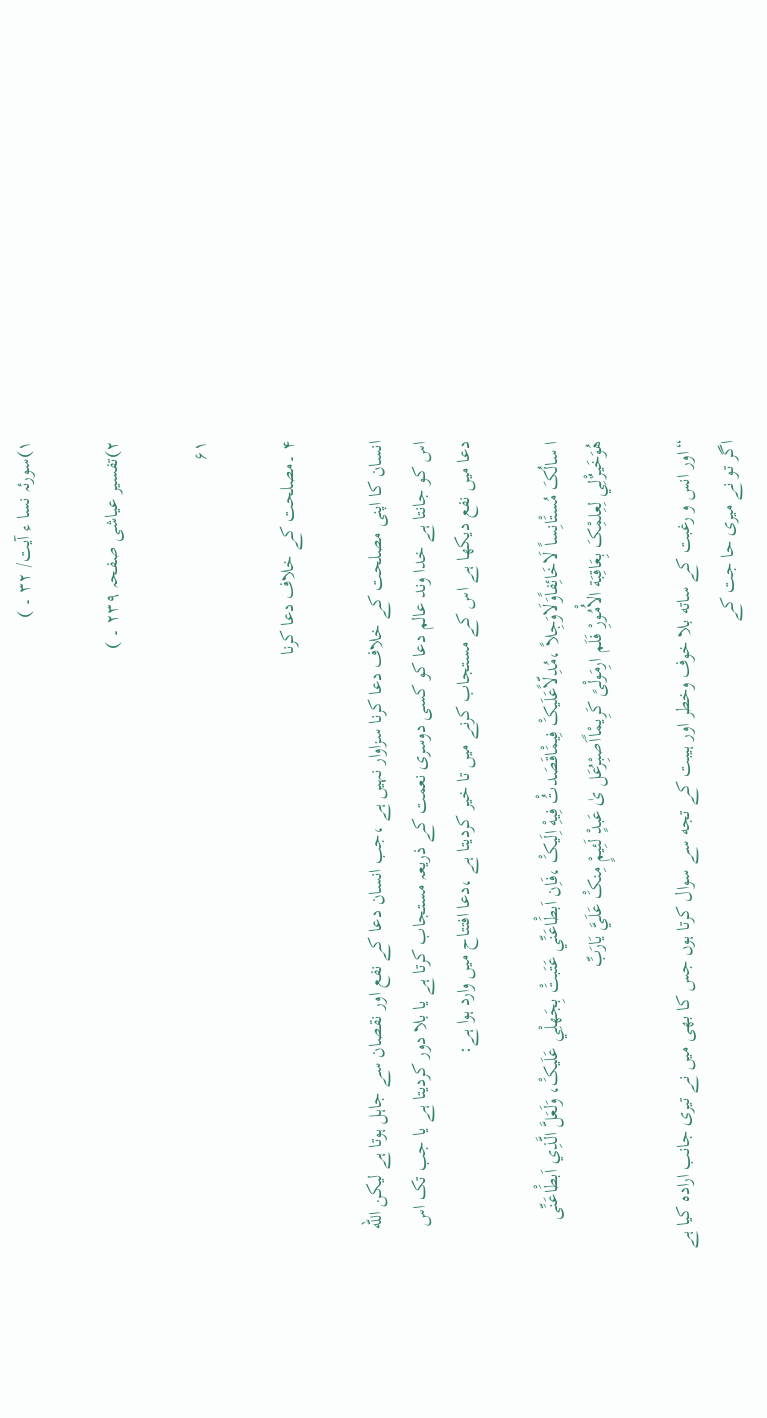١)سورئہ نسا ء آیت/ ٣٢ ۔ )

٢)تفسير عياشی صفحہ ٢٣٩ ۔ )

۶۱

۴ ۔مصلحت کے خلاف دعا کرنا

انسان کا اپنی مصلحت کے خلاف دعا کرنا سزاوار نہيں ہے ،جب انسان دعا کے نفع اور نقصان سے جاہل ہوتا ہے ليکن الله اس کو جانتا ہے خدا وند عالم دعا کو کسی دوسری نعمت کے ذریعہ مستجاب کرتا ہے یا بلا دور کردیتا ہے یا جب تک اس دعا ميں نفع دیکها ہے اس کے مستجاب کرنے ميں تا خير کردیتا ہے ،دعا افتتاح ميں وارد ہوا ہے:

ا سالُکَ مُستَْانِساً لَاخَائِفاًوَلَاوَجِلاً ،مُدِلّاًعَلَيکَْ فِيمَْاقَصَدتُْ فِيهِْ اِلَيکَْ ،فَاِن اَبطَْاعَنِّي عَتَبتَْ بِجَهلِْي عَلَيکَْ، وَلَعَلَّ الَّذِي اَبطَْاعَنِّی هُوَخَيرٌْلِي لِعِلمِْکَ بِعَاقِبَة الاُْمُورِْ فَلَم ارِمَولْیً کَرِیمْاًاَصبِْرُعَل یٰ عَبدٍْ لَئِيمٍْ مِنکَْ عَلَيَّ یَارَبِّ

“اور انس و رغبت کے ساته بلا خوف وخطر اور ہيبت کے تجه سے سوال کرتا ہوں جس کا بهی ميں نے تيری جانب ارادہ کيا ہے اگر تو نے ميری حا جت کے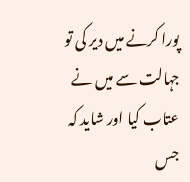پورا کرنے ميں دیر کی تو جہالت سے ميں نے عتاب کيا اور شاید کہ جس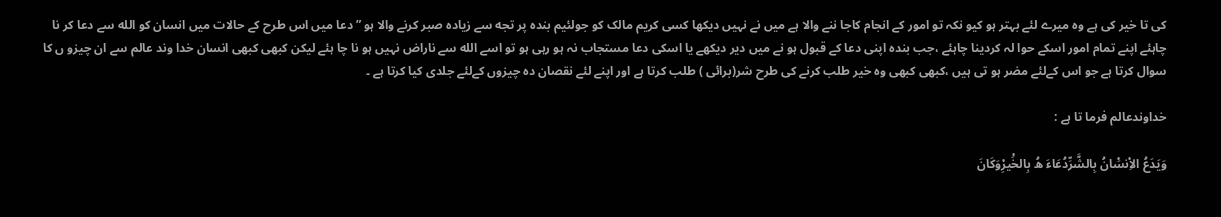کی تا خير کی ہے وہ ميرے لئے بہتر ہو کيو نکہ تو امور کے انجام کاجا ننے والا ہے ميں نے نہيں دیکها کسی کریم مالک کو جولئيم بندہ پر تجه سے زیادہ صبر کرنے والا ہو ” دعا ميں اس طرح کے حالات ميں انسان کو الله سے دعا کر نا چاہئے اپنے تمام امور اسکے حوا لہ کردینا چاہئے ،جب بندہ اپنی دعا کے قبول ہو نے ميں دیر دیکهے یا اسکی دعا مستجاب نہ ہو رہی ہو تو اسے الله سے ناراض نہيں ہو نا چا ہئے ليکن کبهی کبهی انسان خدا وند عالم سے ان چيزو ں کا سوال کرتا ہے جو اس کےلئے مضر ہو تی ہيں ،کبهی کبهی وہ خير طلب کرنے کی طرح شر(برائی ) طلب کرتا ہے اور اپنے لئے نقصان دہ چيزوں کےلئے جلدی کيا کرتا ہے ۔

خداوندعالم فرما تا ہے :

وَیَدَعُ الاِْنسَْانُ بِالشَّرِّدُعَاءَ هُ بِالخَْيرِْوَکَانَ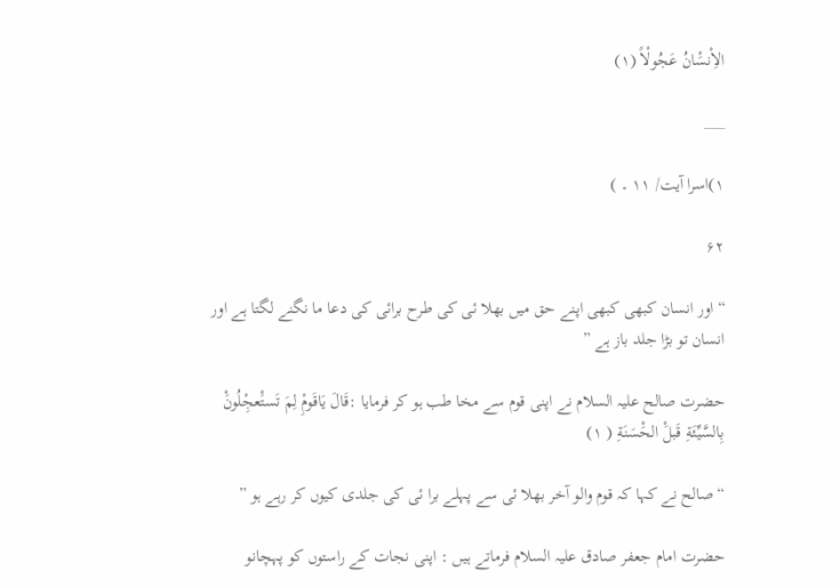الاِْنسَْانُ عَجُولْاً (١)

___

١)اسرا آیت/ ١١ ۔ )

۶۲

“اور انسان کبهی کبهی اپنے حق ميں بهلا ئی کی طرح برائی کی دعا ما نگنے لگتا ہے اور انسان تو بڑا جلد باز ہے ”

حضرت صالح عليہ السلام نے اپنی قوم سے مخا طب ہو کر فرمایا :قَالَ یَاقَومِْ لِمَ تَستَْعجِْلُونَْ بِالسَّيِّئَةِ قَبلَْ الحَْسَنَةِ ( ١)

“صالح نے کہا کہ قوم والو آخر بهلا ئی سے پہلے برا ئی کی جلدی کيوں کر رہے ہو ”

حضرت امام جعفر صادق عليہ السلام فرماتے ہيں : اپنی نجات کے راستوں کو پہچانو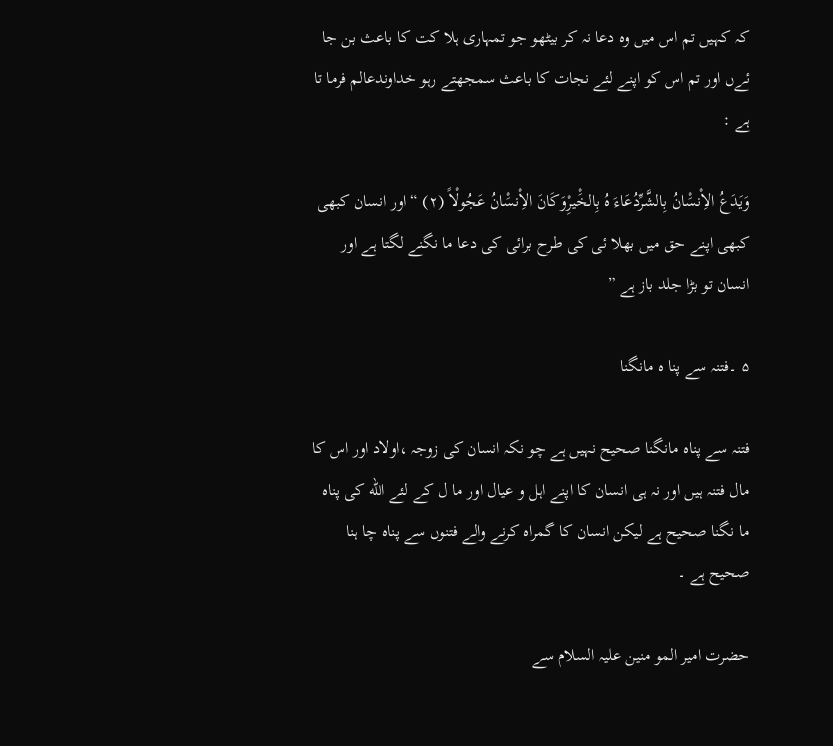کہ کہيں تم اس ميں وہ دعا نہ کر بيڻهو جو تمہاری ہلا کت کا باعث بن جا ئےں اور تم اس کو اپنے لئے نجات کا باعث سمجهتے رہو خداوندعالم فرما تا ہے :

وَیَدَعُ الاِْنسَْانُ بِالشَّرِّدُعَاءَ هُ بِالخَْيرِْوَکَانَ الاِْنسَْانُ عَجُولْاً (٢) “اور انسان کبهی کبهی اپنے حق ميں بهلا ئی کی طرح برائی کی دعا ما نگنے لگتا ہے اور انسان تو بڑا جلد باز ہے ”

۵ ۔فتنہ سے پنا ہ مانگنا

فتنہ سے پناہ مانگنا صحيح نہيں ہے چو نکہ انسان کی زوجہ ،اولاد اور اس کا مال فتنہ ہيں اور نہ ہی انسان کا اپنے اہل و عيال اور ما ل کے لئے الله کی پناہ ما نگنا صحيح ہے ليکن انسان کا گمراہ کرنے والے فتنوں سے پناہ چا ہنا صحيح ہے ۔

حضرت امير المو منين عليہ السلام سے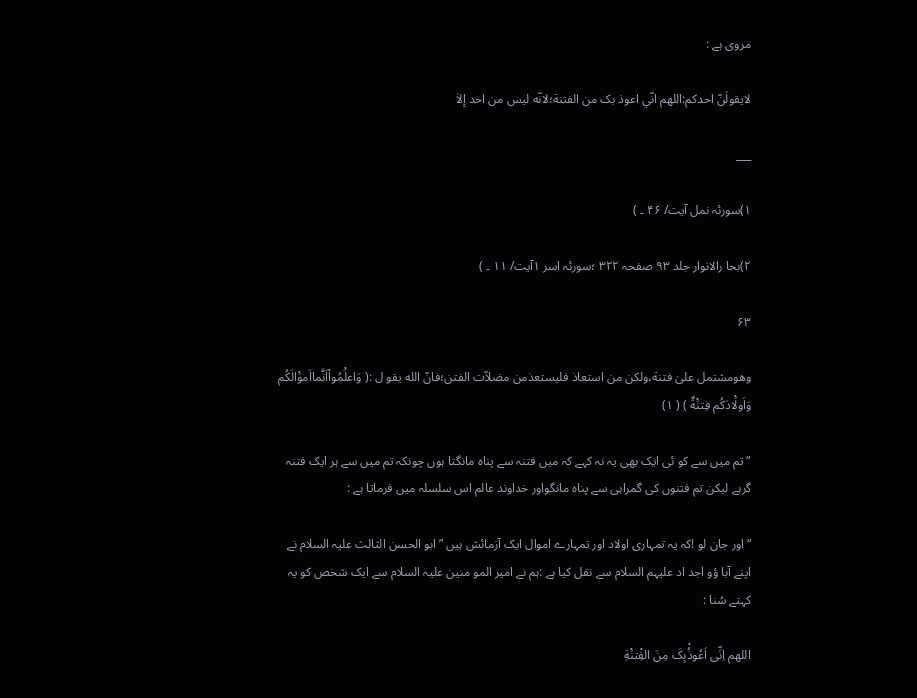مروی ہے :

لایقولَنّ احدکم:اللهم انّي اعوذ بک من الفتنة؛لانّه ليس من احد إلاٰ

___

١)سورئہ نمل آیت/ ۴۶ ۔ )

٢)بحا رالانوار جلد ٩٣ صفحہ ٣٢٢ ؛سورئہ اسر ١آیت/ ١١ ۔ )

۶۳

وهومشتمل علیٰ فتنة،ولکن من استعاذ فليستعذمن مضلاّت الفتن؛فانّ الله یقو ل :( وَاعلَْمُواْاَنَّمااَموَْالَکُم وَاَولَْادَکُم فِتنَْةٌ ) ( ١)

“تم ميں سے کو ئی ایک بهی یہ نہ کہے کہ ميں فتنہ سے پناہ مانگتا ہوں چونکہ تم ميں سے ہر ایک فتنہ گرہے ليکن تم فتنوں کی گمراہی سے پناہ مانگواور خداوند عالم اس سلسلہ ميں فرماتا ہے :

“اور جان لو !کہ یہ تمہاری اولاد اور تمہارے اموال ایک آزمائش ہيں ” ابو الحسن الثالث عليہ السلام نے اپنے آبا ؤو اجد اد عليہم السلام سے نقل کيا ہے :ہم نے امير المو منين عليہ السلام سے ایک شخص کو یہ کہتے سُنا :

اللهم اِنِّی اَعُوذُْبِکَ مِنَ الفِْتنَْةِ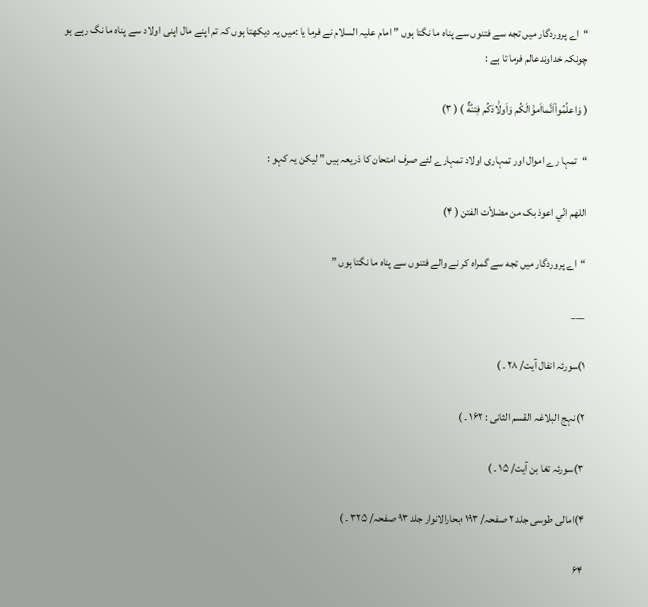“اے پروردگار ميں تجه سے فتنوں سے پناہ ما نگتا ہوں ” امام عليہ السلام نے فرما یا :ميں یہ دیکهتا ہوں کہ تم اپنے مال اپنی اولاد سے پناہ ما نگ رہے ہو چونکہ خداوندعالم فرما تا ہے :

( وَاعلَْمُواْاَنَّمااَموَْالَکُم وَاَولَْادَکُم فِتنَْةٌ ) ( ٣)

“تمہا رے اموال اور تمہاری اولاد تمہارے لئے صرف امتحان کا ذریعہ ہيں ” ليکن یہ کہو :

اللهم انّي اعوذ بک من مضلاّت الفتن ( ۴)

“اے پروردگار ميں تجه سے گمراہ کر نے والے فتنوں سے پناہ ما نگتا ہوں ”

___

١)سورئہ انفال آیت/ ٢٨ ۔ )

٢)نہج البلاغہ القسم الثانی : ١۶٢ ۔ )

٣)سورئہ تغا بن آیت/ ١۵ ۔ )

۴)امالی طوسی جلد ٢ صفحہ/ ١٩٣ ؛بحارالانوار جلد ٩٣ صفحہ/ ٣٢۵ ۔ )

۶۴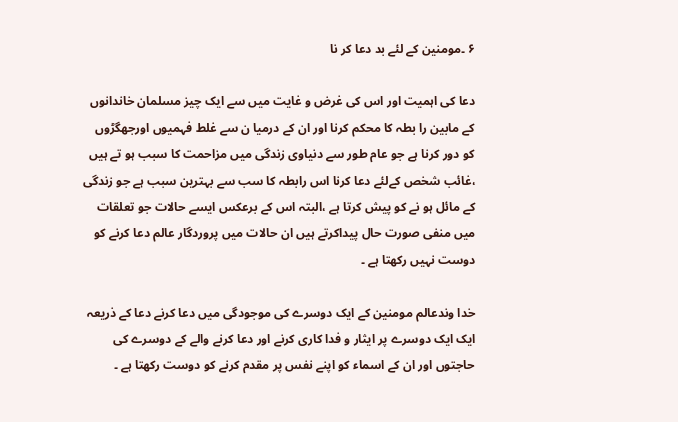۶ ۔مومنين کے لئے بد دعا کر نا

دعا کی اہميت اور اس کی غرض و غایت ميں سے ایک چيز مسلمان خاندانوں کے مابين را بطہ کا محکم کرنا اور ان کے درميا ن سے غلط فہميوں اورجهگڑوں کو دور کرنا ہے جو عام طور سے دنياوی زندگی ميں مزاحمت کا سبب ہو تے ہيں ،غائب شخص کےلئے دعا کرنا اس رابطہ کا سب سے بہترین سبب ہے جو زندگی کے مائل ہو نے کو پيش کرتا ہے ،البتہ اس کے برعکس ایسے حالات جو تعلقات ميں منفی صورت حال پيداکرتے ہيں ان حالات ميں پروردگار عالم دعا کرنے کو دوست نہيں رکهتا ہے ۔

خدا وندعالم مومنين کے ایک دوسرے کی موجودگی ميں دعا کرنے دعا کے ذریعہ ایک ایک دوسرے پر ایثار و فدا کاری کرنے اور دعا کرنے والے کے دوسرے کی حاجتوں اور ان کے اسماء کو اپنے نفس پر مقدم کرنے کو دوست رکهتا ہے ۔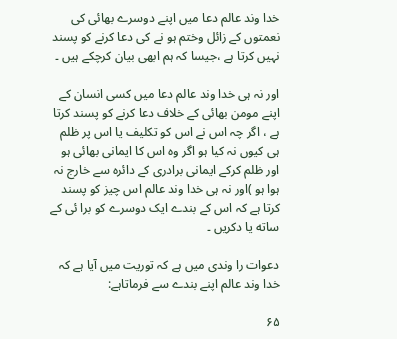خدا وند عالم دعا ميں اپنے دوسرے بهائی کی نعمتوں کے زائل وختم ہو نے کی دعا کرنے کو پسند نہيں کرتا ہے ،جيسا کہ ہم ابهی بيان کرچکے ہيں ۔

اور نہ ہی خدا وند عالم دعا ميں کسی انسان کے اپنے مومن بهائی کے خلاف دعا کرنے کو پسند کرتا ہے ، اگر چہ اس نے اس کو تکليف یا اس پر ظلم ہی کيوں نہ کيا ہو اگر وہ اس کا ایمانی بهائی ہو اور ظلم کرکے ایمانی برادری کے دائرہ سے خارج نہ ہوا ہو )اور نہ ہی خدا وند عالم اس چيز کو پسند کرتا ہے کہ اس کے بندے ایک دوسرے کو برا ئی کے ساته یا دکریں ۔

دعوات را وندی ميں ہے کہ توریت ميں آیا ہے کہ خدا وند عالم اپنے بندے سے فرماتاہے:

۶۵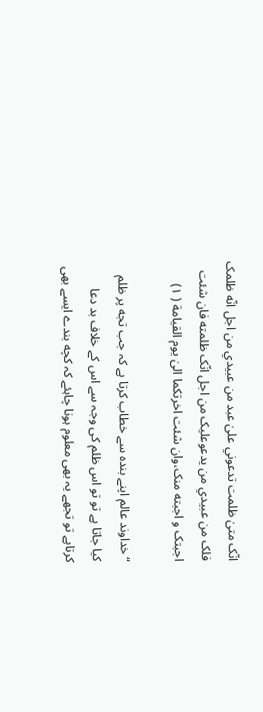انّک متیٰ ظلمت تدعوني علیٰ عبد من عبيدي من اجل انّه ظلمک فلک من عبيدي من یدعوعليک من اجل انّک ظلمته فان شئت اجبتک و اجبته منک،وان شئت اخرتکما الیٰ یوم القيامة ( ١)

“خداوند عالم اپنے بندہ سے خطاب کرتا ہے کہ جب تجه پر ظلم کيا جاتا ہے تو تو اس ظلم کی وجہ سے اس کے خلاف بد دعا کرتاہے تو تجهے یہ بهی معلوم ہونا چاہئے کہ کچه بندے ایسے بهی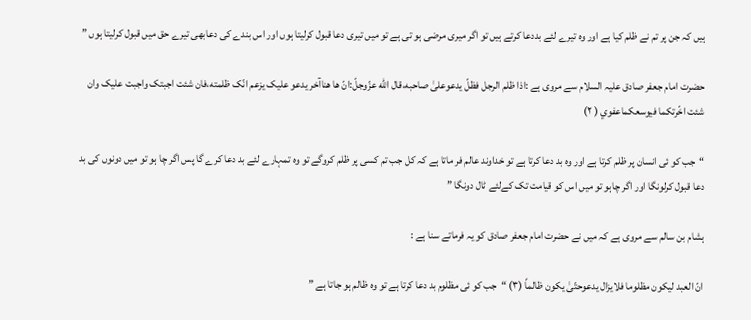ہيں کہ جن پر تم نے ظلم کيا ہے اور وہ تيرے لئے بددعا کرتے ہيں تو اگر ميری مرضی ہو تی ہے تو ميں تيری دعا قبول کرليتا ہوں اور اس بندے کی دعابهی تيرے حق ميں قبول کرليتا ہوں ”

حضرت امام جعفر صادق عليہ السلام سے مروی ہے :اذا ظلم الرجل فظلّ یدعوعلیٰ صاحبه،قال اللّٰه عزّوجلّ:انّ ها هناآخر یدعو عليک یزعم انّک ظلمته،فان شئت اجبتک واجبت عليک وان شئت اخّرتکما فيوسعکماعفوي ( ٢)

“جب کو ئی انسان پر ظلم کرتا ہے اور وہ بد دعا کرتا ہے تو خداوند عالم فر ماتا ہے کہ کل جب تم کسی پر ظلم کروگے تو وہ تمہارے لئے بد دعا کرے گا پس اگر چا ہو تو ميں دونوں کی بد دعا قبول کرلونگا اور اگر چاہو تو ميں اس کو قيامت تک کےلئے ڻال دونگا ”

ہشام بن سالم سے مروی ہے کہ ميں نے حضرت امام جعفر صادق کو یہ فرماتے سنا ہے :

انّ العبد ليکون مظلوما فلایزال یدعوحتّیٰ یکون ظالماً (٣) “جب کو ئی مظلوم بد دعا کرتا ہے تو وہ ظالم ہو جاتا ہے ”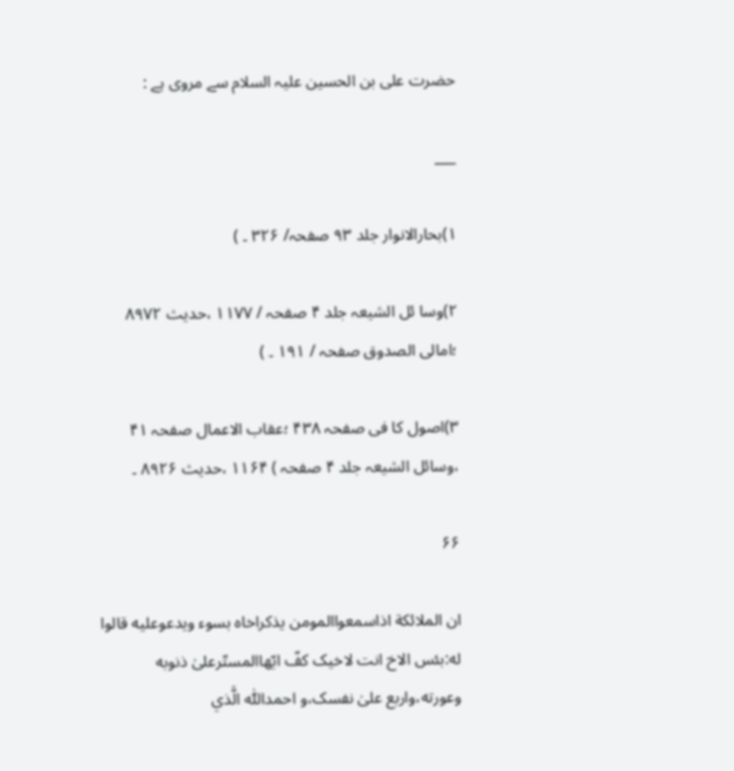حضرت علی بن الحسين عليہ السلام سے مروی ہے :

___

١)بحارالانوار جلد ٩٣ صفحہ/ ٣٢۶ ۔ )

٢)وسا ئل الشيعہ جلد ۴ صفحہ / ١١٧٧ ،حدیث ٨٩٧٢ ؛امالی الصدوق صفحہ / ١٩١ ۔ )

٣)اصول کا فی صفحہ ۴٣٨ ؛عقاب الاعمال صفحہ ۴١ ،وسائل الشيعہ جلد ۴ صفحہ ) ١١۶۴ ،حدیث ٨٩٢۶ ۔

۶۶

ان الملائکة اذاسمعواالمومن یذکراخاه بسوء ویدعوعليه قالوا له:بئس الاخ انت لاخيک کفّ ایّهاالمستّرعلیٰ ذنوبه وعورته،واربع علیٰ نفسک،و احمداللّٰه الَّذي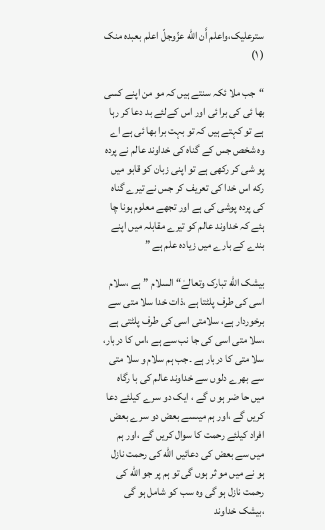سترعليک،واعلم اَّن اللّٰه عزّوجلّ اعلم بعبده منک ( ١)

“جب ملا ئکہ سنتے ہيں کہ مو من اپنے کسی بها ئی کی برا ئی اور اس کےلئے بد دعا کر رہا ہے تو کہتے ہيں کہ تو بہت برا بها ئی ہے اے وہ شخص جس کے گناہ کی خداوند عالم نے پردہ پو شی کر رکهی ہے تو اپنی زبان کو قابو ميں رکه اس خدا کی تعریف کر جس نے تيرے گناہ کی پردہ پوشی کی ہے اور تجهے معلوم ہونا چا ہئے کہ خداوند عالم کو تيرے مقابلہ ميں اپنے بندے کے بارے ميں زیادہ علم ہے ”

بيشک الله تبارک وتعالےٰ“ السلام ”ہے ،سلام اسی کی طرف پلڻتا ہے ،ذات خدا سلا متی سے برخوردار ہے، سلامتی اسی کی طرف پلڻتی ہے ،سلا متی اسی کی جا نب سے ہے ،اس کا دربار، سلا متی کا دربار ہے ۔جب ہم سلام و سلا متی سے بهرے دلوں سے خداوند عالم کی با رگاہ ميں حا ضر ہو ں گے ، ایک دو سرے کيلئے دعا کریں گے ،اور ہم ميںسے بعض دو سرے بعض افراد کيلئے رحمت کا سوال کریں گے ،اور ہم ميں سے بعض کی دعائيں الله کی رحمت نازل ہو نے ميں مو ثر ہوں گی تو ہم پر جو الله کی رحمت نازل ہو گی وہ سب کو شامل ہو گی ،بيشک خداوند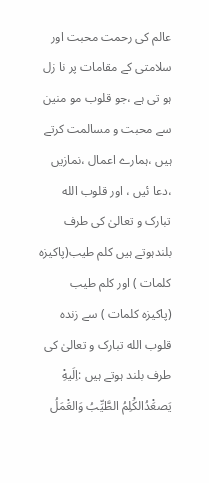عالم کی رحمت محبت اور سلامتی کے مقامات پر نا زل ہو تی ہے ،جو قلوب مو منين سے محبت و مسالمت کرتے ہيں ،ہمارے اعمال ،نمازیں ،دعا ئيں ، اور قلوب الله تبارک و تعالیٰ کی طرف بلندہوتے ہيں کلم طيب(پاکيزہ کلمات ) اور کلم طيب (پاکيزہ کلمات ) سے زندہ قلوب الله تبارک و تعالیٰ کی طرف بلند ہوتے ہيں :اِلَيهِْ یَصعَْدُالکَْلِمُ الطَّيِّبُ وَالعَْمَلُ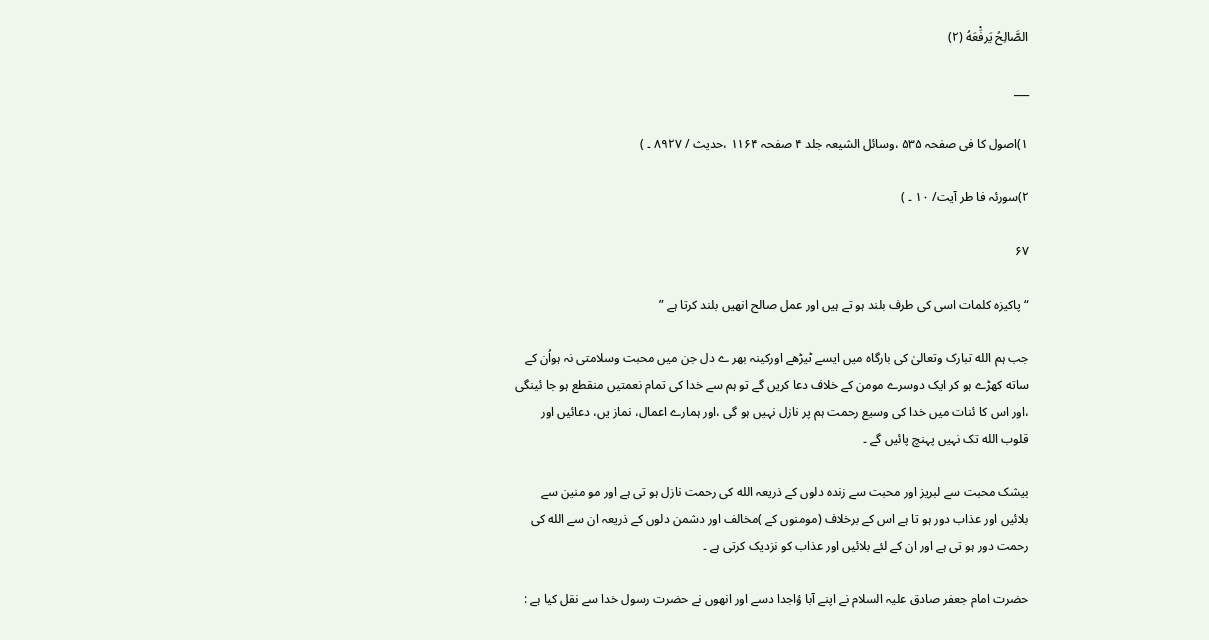الصَّالِحُ یَرفَْعَهُ (٢)

___

١)اصول کا فی صفحہ ۵٣۵ ،وسائل الشيعہ جلد ۴ صفحہ ١١۶۴ ،حدیث / ٨٩٢٧ ۔ )

٢)سورئہ فا طر آیت/ ١٠ ۔ )

۶۷

“پاکيزہ کلمات اسی کی طرف بلند ہو تے ہيں اور عمل صالح انهيں بلند کرتا ہے ”

جب ہم الله تبارک وتعالیٰ کی بارگاہ ميں ایسے ڻيڑهے اورکينہ بهر ے دل جن ميں محبت وسلامتی نہ ہواُن کے ساته کهڑے ہو کر ایک دوسرے مومن کے خلاف دعا کریں گے تو ہم سے خدا کی تمام نعمتيں منقطع ہو جا ئينگی ،اور اس کا ئنات ميں خدا کی وسيع رحمت ہم پر نازل نہيں ہو گی ،اور ہمارے اعمال، نماز یں، دعائيں اور قلوب الله تک نہيں پہنچ پائيں گے ۔

بيشک محبت سے لبریز اور محبت سے زندہ دلوں کے ذریعہ الله کی رحمت نازل ہو تی ہے اور مو منين سے بلائيں اور عذاب دور ہو تا ہے اس کے برخلاف (مومنوں کے )مخالف اور دشمن دلوں کے ذریعہ ان سے الله کی رحمت دور ہو تی ہے اور ان کے لئے بلائيں اور عذاب کو نزدیک کرتی ہے ۔

حضرت امام جعفر صادق عليہ السلام نے اپنے آبا ؤاجدا دسے اور انهوں نے حضرت رسول خدا سے نقل کيا ہے :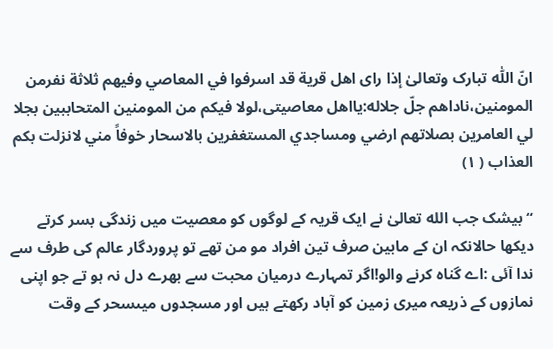انّ اللّٰه تبارک وتعالیٰ إذا رای اهل قریة قد اسرفوا في المعاصي وفيهم ثلاثة نفرمن المومنين،ناداهم جلّ جلاله:یااهل معاصيتی،لولا فيکم من المومنين المتحاببين بجلا لي العامرین بصلاتهم ارضي ومساجدي المستغفرین بالاسحار خوفاً مني لانزلت بکم العذاب ( ١)

“بيشک جب الله تعالیٰ نے ایک قریہ کے لوگوں کو معصيت ميں زندگی بسر کرتے دیکها حالانکہ ان کے مابين صرف تين افراد مو من تھے تو پروردگار عالم کی طرف سے ندا آئی :اے گناہ کرنے والو!اگر تمہارے درميان محبت سے بهرے دل نہ ہو تے جو اپنی نمازوں کے ذریعہ ميری زمين کو آباد رکهتے ہيں اور مسجدوں ميںسحر کے وقت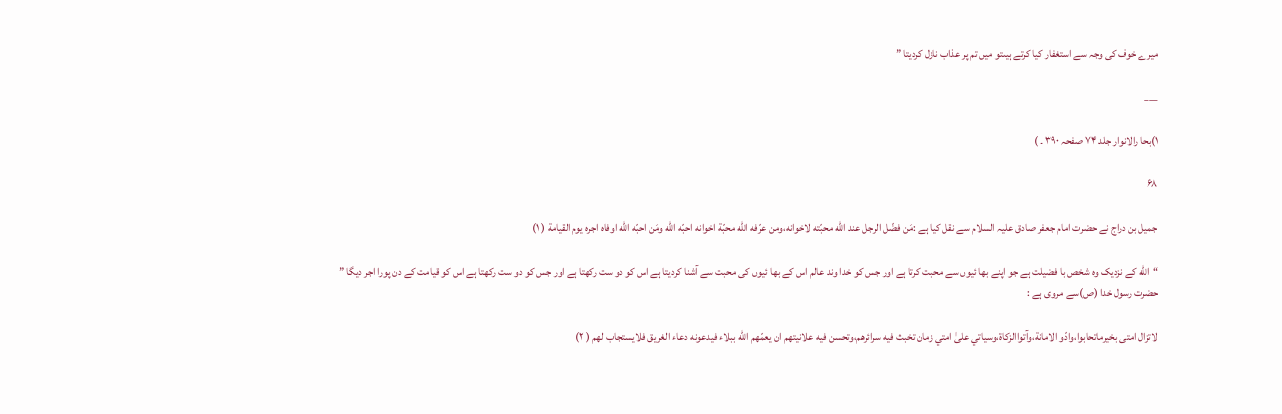ميرے خوف کی وجہ سے استغفار کيا کرتے ہيںتو ميں تم پر عذاب نازل کردیتا ”

___

١)بحا رالانوار جلد ٧۴ صفحہ ٣٩٠ ۔ )

۶۸

جميل بن دراج نے حضرت امام جعفر صادق عليہ السلام سے نقل کيا ہے :مَن فضّل الرجل عند اللّٰه محبّته لاخوانه،ومن عرّفه اللّٰه محبّة اخوانه احبّه اللّٰه ومَن احبّه اللّٰه اوفاه اجره یوم القيامة ( ١)

“الله کے نزدیک وہ شخص با فضيلت ہے جو اپنے بها ئيوں سے محبت کرتا ہے اور جس کو خدا وند عالم اس کے بها ئيوں کی محبت سے آشنا کردیتا ہے اس کو دو ست رکهتا ہے اور جس کو دو ست رکهتا ہے اس کو قيامت کے دن پورا اجر دیگا ” حضرت رسول خدا (ص)سے مروی ہے :

لاتزال امتی بخيرماتحابوا،وادّو الامانة،وآتواالزکاة،وسياتي علیٰ امتي زمان تخبث فيه سرائرهم،وتحسن فيه علانيتهم ان یعمّهم اللّٰه ببلاء فيدعونه دعاء الغریق فلایستجاب لهم ( ٢)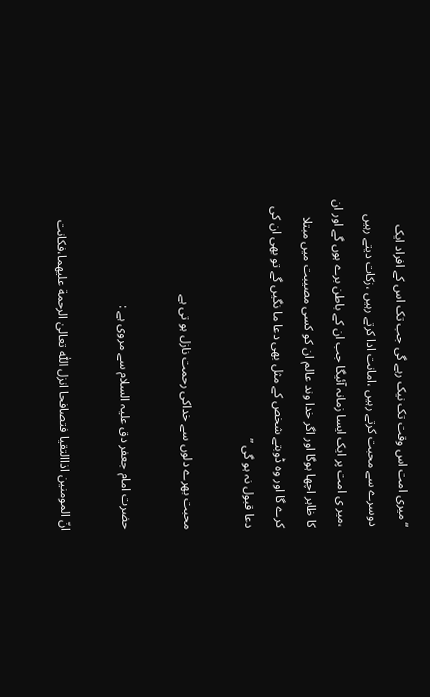“ميری امت اس وقت تک نيک رہے گی جب تک اس کے افراد ایک دوسرے سے محبت کرتے رہيں ،امانت ادا کرتے رہيں ،زکات دیتے رہيں ،مير ی امت پر ایک ایسا زمانہ آئيگا جب ان کے باطن برے ہوں گے اور ان کا ظاہر اچها ہوگا اور اگر خدا وند عالم ان کو کسی مصيبت ميں مبتلا کرے گا اور وہ ڈوبتے شخص کے مثل بهی دعا ما نگيں گے تو بهی ان کی دعا قبول نہ ہو گی ”

محبت بهرے دلوں سے خداکی رحمت نازل ہو تی ہے

حضرت امام جعفر دق عليہ السلام سے مروی ہے :

انّ المومنين اذاالتقيا فتصافحا انزل اللّٰه تعالیٰ الرحمة عليهما،فکانت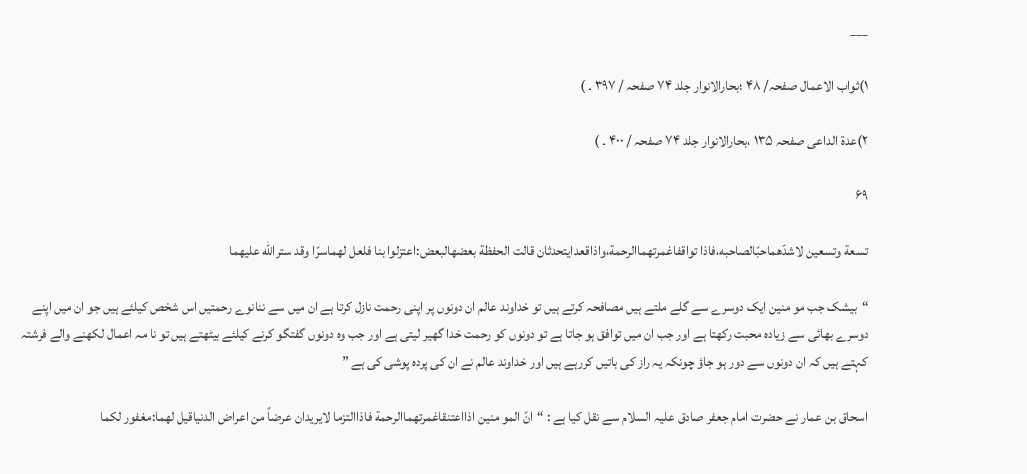___

١)ثواب الاعمال صفحہ/ ۴٨ ؛بحارالانوار جلد ٧۴ صفحہ / ٣٩٧ ۔ )

٢)عدة الداعی صفحہ ١٣۵ ،بحارالانوار جلد ٧۴ صفحہ / ۴٠٠ ۔ )

۶۹

تسعة وتسعين لاشدّهماحبّالصاحبه،فاذا تواقفاغمرتهماالرحمة،واذاقعدایتحدثان قالت الحفظة بعضهالبعض:اعتزلوا بنا فلعل لهماسرّا وقد ستراللّٰه عليهما

“بيشک جب مو منين ایک دوسرے سے گلے ملتے ہيں مصافحہ کرتے ہيں تو خداوند عالم ان دونوں پر اپنی رحمت نازل کرتا ہے ان ميں سے ننانوے رحمتيں اس شخص کيلئے ہيں جو ان ميں اپنے دوسرے بهائی سے زیادہ محبت رکهتا ہے اور جب ان ميں توافق ہو جاتا ہے تو دونوں کو رحمت خدا گهير ليتی ہے اور جب وہ دونوں گفتگو کرنے کيلئے بيڻهتے ہيں تو نا مہ اعمال لکهنے والے فرشتہ کہتے ہيں کہ ان دونوں سے دور ہو جاؤ چونکہ یہ راز کی باتيں کررہے ہيں اور خداوند عالم نے ان کی پردہ پوشی کی ہے ”

اسحاق بن عمار نے حضرت امام جعفر صادق عليہ السلام سے نقل کيا ہے : “انّ المو منين اذااعتنقاغمرتهماالرحمة فاذاالتزما لایریدان عرضاً من اعراض الدنياقيل لهما:مغفور لکما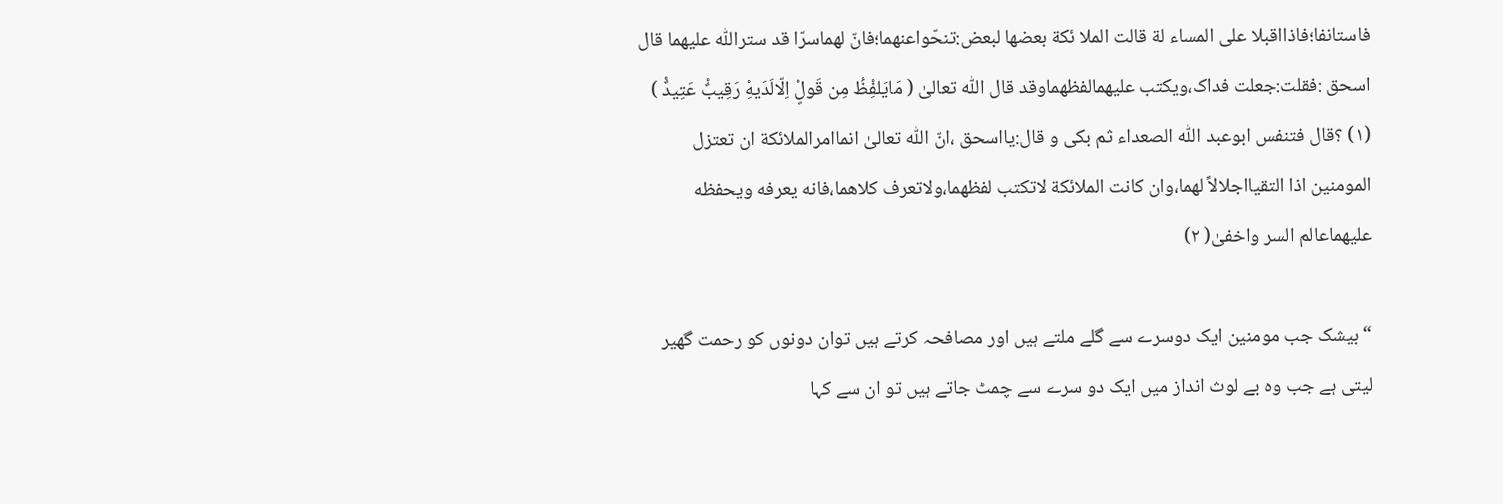فاستانفا؛فاذااقبلا علی المساء لة قالت الملا ئکة بعضها لبعض:تنحّواعنهما؛فانّ لهماسرّا قد ستراللّٰه عليهما قال اسحق :فقلت:جعلت فداک،ویکتب عليهمالفظهماوقد قال اللّٰه تعالیٰ ( مَایَلفِْظُ مِن قَولٍْ اِلّالَدَیهِْ رَقِيبٌْ عَتِيدٌْ ) (١) ؟قال فتنفس ابوعبد اللّٰه الصعداء ثم بکی و قال:یااسحق ،انّ اللّٰه تعالیٰ انماامرالملائکة ان تعتزل المومنين اذا التقيااجلالاً لهما،وان کانت الملائکة لاتکتب لفظهما،ولاتعرف کلاهما،فانه یعرفه ویحفظه عليهماعالم السر واخفیٰ( ٢)

“بيشک جب مومنين ایک دوسرے سے گلے ملتے ہيں اور مصافحہ کرتے ہيں توان دونوں کو رحمت گهير ليتی ہے جب وہ بے لوث انداز ميں ایک دو سرے سے چمٹ جاتے ہيں تو ان سے کہا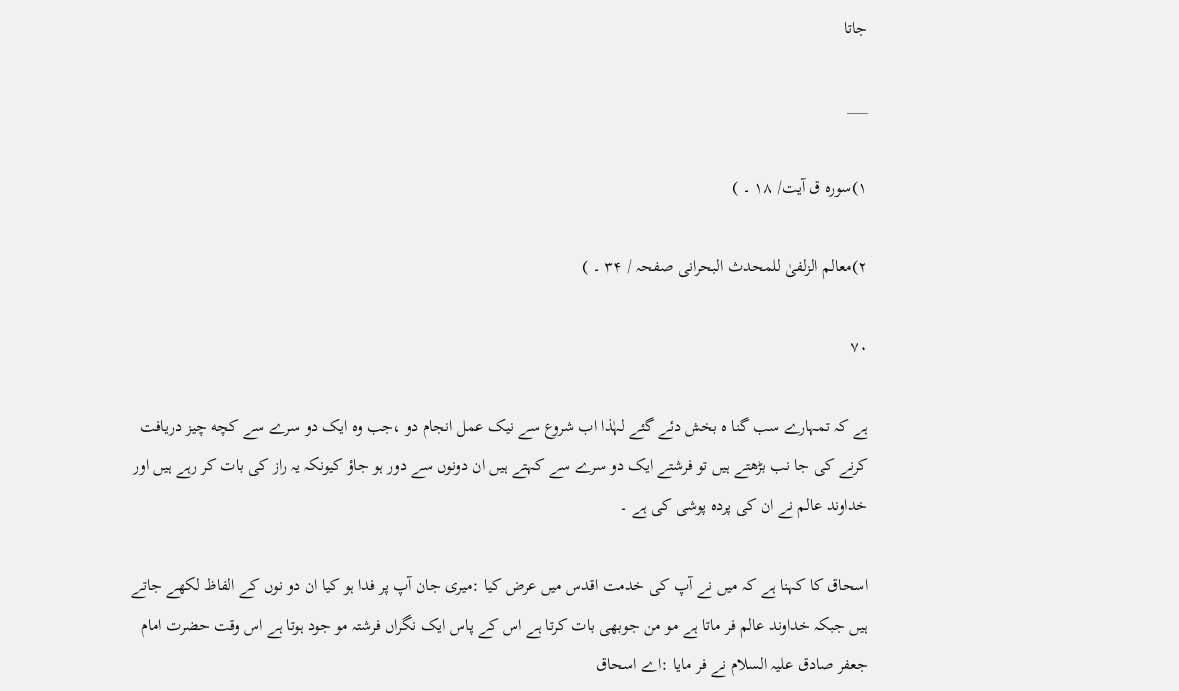جاتا

___

١)سورہ ق آیت/ ١٨ ۔ )

٢)معالم الزلفیٰ للمحدث البحرانی صفحہ / ٣۴ ۔ )

۷۰

ہے کہ تمہارے سب گنا ہ بخش دئے گئے لہٰذا اب شروع سے نيک عمل انجام دو ،جب وہ ایک دو سرے سے کچه چيز دریافت کرنے کی جا نب بڑهتے ہيں تو فرشتے ایک دو سرے سے کہتے ہيں ان دونوں سے دور ہو جاؤ کيونکہ یہ راز کی بات کر رہے ہيں اور خداوند عالم نے ان کی پردہ پوشی کی ہے ۔

اسحاق کا کہنا ہے کہ ميں نے آپ کی خدمت اقدس ميں عرض کيا :ميری جان آپ پر فدا ہو کيا ان دو نوں کے الفاظ لکھے جاتے ہيں جبکہ خداوند عالم فر ماتا ہے مو من جوبهی بات کرتا ہے اس کے پاس ایک نگراں فرشتہ مو جود ہوتا ہے اس وقت حضرت امام جعفر صادق عليہ السلام نے فر مایا :اے اسحاق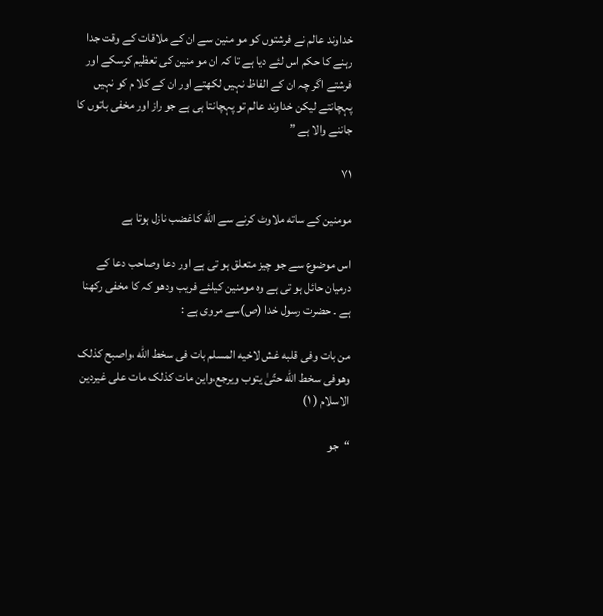خداوند عالم نے فرشتوں کو مو منين سے ان کے ملاقات کے وقت جدا رہنے کا حکم اس لئے دیا ہے تا کہ ان مو منين کی تعظيم کرسکے اور فرشتے اگر چہ ان کے الفاظ نہيں لکهتے اور ان کے کلا م کو نہيں پہچانتے ليکن خداوند عالم تو پہچانتا ہی ہے جو راز اور مخفی باتوں کا جاننے والا ہے ”

۷۱

مومنين کے ساته ملاوٹ کرنے سے الله کاغضب نازل ہوتا ہے

اس موضوع سے جو چيز متعلق ہو تی ہے اور دعا وصاحب دعا کے درميان حائل ہو تی ہے وہ مومنين کيلئے فریب ودهو کہ کا مخفی رکهنا ہے ۔ حضرت رسول خدا (ص)سے مروی ہے :

من بات وفی قلبه غش لاخيه المسلم بات فی سخط اللّٰه ،واصبح کذلک وهوفی سخط اللّٰه حتّیٰ یتوب ویرجع،واین مات کذلک مات علی غيردین الاسلام ( ١)

“جو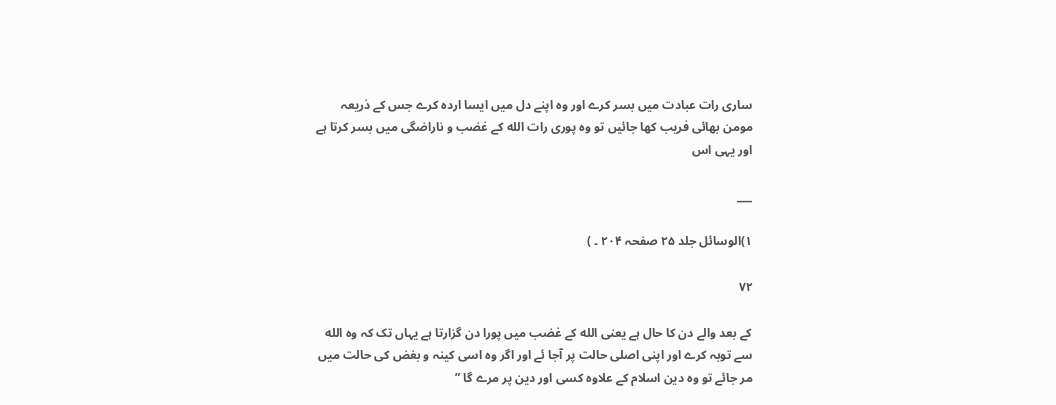ساری رات عبادت ميں بسر کرے اور وہ اپنے دل ميں ایسا اردہ کرے جس کے ذریعہ مومن بهائی فریب کها جائيں تو وہ پوری رات الله کے غضب و ناراضگی ميں بسر کرتا ہے اور یہی اس

___

١)الوسائل جلد ٢۵ صفحہ ٢٠۴ ۔ )

۷۲

کے بعد والے دن کا حال ہے یعنی الله کے غضب ميں پورا دن گزارتا ہے یہاں تک کہ وہ الله سے توبہ کرے اور اپنی اصلی حالت پر آجا ئے اور اگر وہ اسی کينہ و بغض کی حالت ميں مر جائے تو وہ دین اسلام کے علاوہ کسی اور دین پر مرے گا ”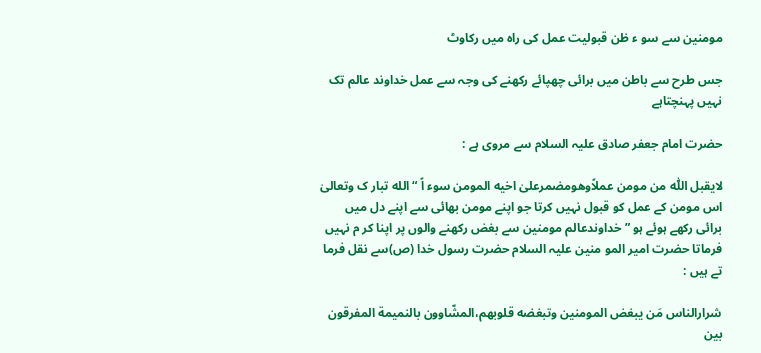مومنين سے سو ء ظن قبوليت عمل کی راہ ميں رکاوٹ

جس طرح سے باطن ميں برائی چهپائے رکهنے کی وجہ سے عمل خداوند عالم تک نہيں پہنچتاہے

حضرت امام جعفر صادق عليہ السلام سے مروی ہے :

لایقبل اللّٰه من مومن عملاًوهومضمرعلیٰ اخيه المومن سوء اً “الله تبار ک وتعالیٰ اس مومن کے عمل کو قبول نہيں کرتا جو اپنے مومن بهائی سے اپنے دل ميں برائی رکهے ہوئے ہو ” خداوندعالم مومنين سے بغض رکهنے والوں پر اپنا کر م نہيں فرماتا حضرت امير المو منين عليہ السلام حضرت رسول خدا (ص)سے نقل فرما تے ہيں :

شرارالناس مَن یبغض المومنين وتبغضه قلوبهم،المشّاوون بالنميمة المفرقون بين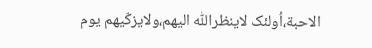الاحبة،اُولئک لاینظراللّٰه اليهم،ولایزکّيهم یوم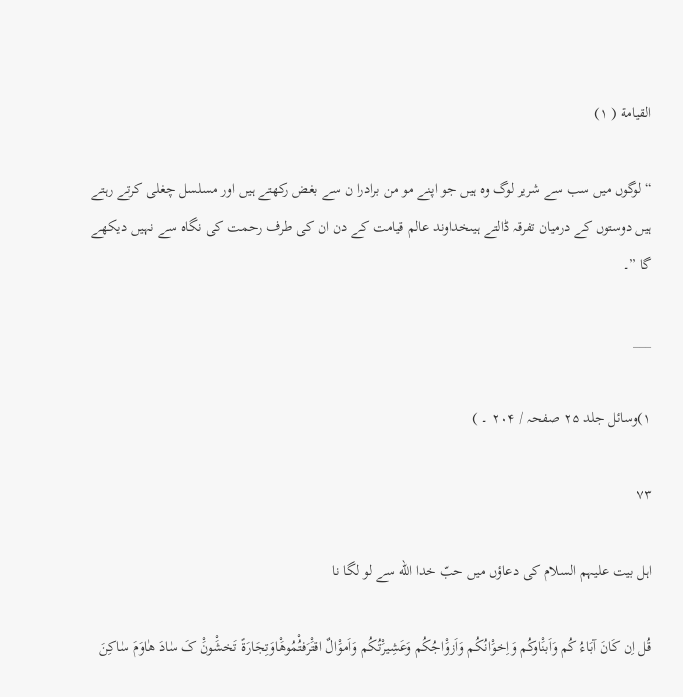القيامة ( ١)

“لوگوں ميں سب سے شریر لوگ وہ ہيں جو اپنے مو من برادرا ن سے بغض رکهتے ہيں اور مسلسل چغلی کرتے رہتے ہيں دوستوں کے درميان تفرقہ ڈالتے ہيںخداوند عالم قيامت کے دن ان کی طرف رحمت کی نگاہ سے نہيں دیکهے گا ”۔

___

١)وسائل جلد ٢۵ صفحہ / ٢٠۴ ۔ )

۷۳

اہل بيت عليہم السلام کی دعاؤں ميں حبّ خدا الله سے لو لگا نا

قُل اِن کَانَ آبَاءُ کُم وَاَبنَْاوکُم وَاِخوَْانُکُم وَاَزوَْاجُکُم وَعَشِيرَْتُکُم وَاَموَْالٌ اقتَْرَفتُْمُوهَْاوَتِجَارَةً تَخشَْونَْ کَ سٰادَ هٰاوَمَ سٰاکِنَ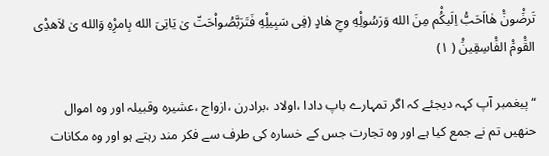تَرضَْونَْ هٰااَحَبُّ اِلَيکُْم مِنَ الله وَرَسُولِْهِ وجِ هٰادٍ (فِی سَبِيلِْهِ فَتَرَبَّصُواْحَتّ یٰ یَاتِیَ الله بِامرِْهِ وَالله یٰ لاَهدِْی القَْومَْ الفَْاسِقِينَْ ( ١)

“پيغمبر آپ کہہ دیجئے کہ اگر تمہارے باپ دادا ،اولاد ،برادرن ،ازواج ،عشيرہ وقبيلہ اور وہ اموال حنهيں تم نے جمع کيا ہے اور وہ تجارت جس کے خسارہ کی طرف سے فکر مند رہتے ہو اور وہ مکانات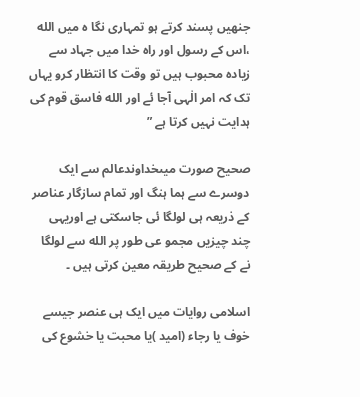جنهيں پسند کرتے ہو تمہاری نگا ہ ميں الله ،اس کے رسول اور راہ خدا ميں جہاد سے زیادہ محبوب ہيں تو وقت کا انتظار کرو یہاں تک کہ امر الٰہی آجا ئے اور الله فاسق قوم کی ہدایت نہيں کرتا ہے ”

صحيح صورت ميںخداوندعالم سے ایک دوسرے سے ہما ہنگ اور تمام سازگار عناصر کے ذریعہ ہی لولگا ئی جاسکتی ہے اوریہی چند چيزیں مجمو عی طور پر الله سے لولگا نے کے صحيح طریقہ معين کرتی ہيں ۔

اسلامی روایات ميں ایک ہی عنصر جيسے خوف یا رجاء (اميد )یا محبت یا خشوع کی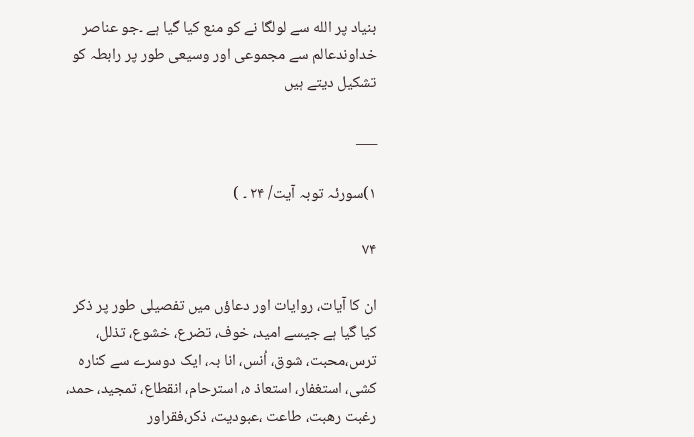بنياد پر الله سے لولگا نے کو منع کيا گيا ہے ۔جو عناصر خداوندعالم سے مجموعی اور وسيعی طور پر رابطہ کو تشکيل دیتے ہيں

___

١)سورئہ توبہ آیت/ ٢۴ ۔ )

۷۴

ان کا آیات، روایات اور دعاؤں ميں تفصيلی طور پر ذکر کيا گيا ہے جيسے اميد، خوف، تضرع، خشوع، تذلل، ترس،محبت، شوق، اُنس، انا بہ، ایک دوسرے سے کنارہ کشی، استغفار، استعاذ ہ، استرحام، انقطاع، تمجيد، حمد، رغبت رهبت، طاعت ،عبودیت، ذکر،فقراور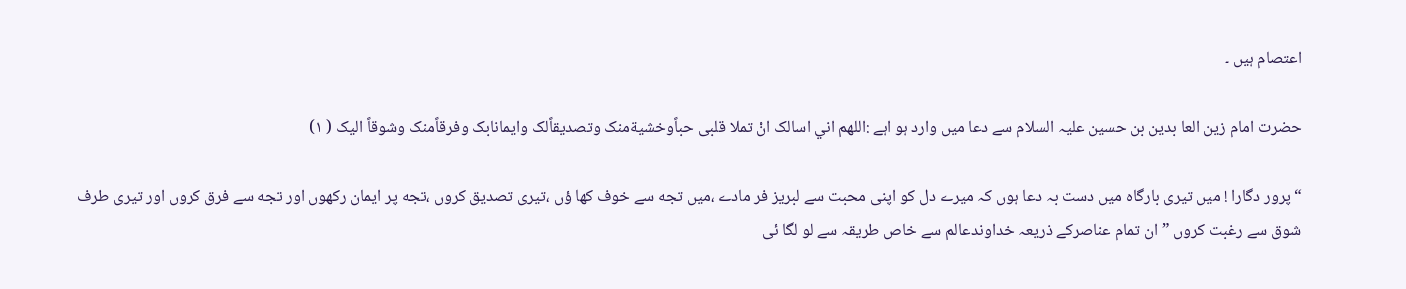اعتصام ہيں ۔

حضرت امام زین العا بدین بن حسين عليہ السلام سے دعا ميں وارد ہو اہے :اللهم اني اسالک انْ تملا قلبی حباًوخشيةمنک وتصدیقاًلک وایمانابک وفرقاًمنک وشوقاً اليک ( ١)

“پرور دگارا ! ميں تيری بارگاہ ميں دست بہ دعا ہوں کہ ميرے دل کو اپنی محبت سے لبریز فر مادے ،ميں تجه سے خوف کها ؤں ،تيری تصدیق کروں ،تجه پر ایمان رکهوں اور تجه سے فرق کروں اور تيری طرف شوق سے رغبت کروں ” ان تمام عناصرکے ذریعہ خداوندعالم سے خاص طریقہ سے لو لگا ئی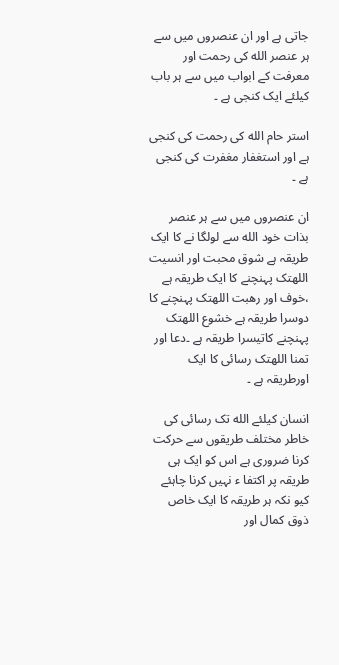جاتی ہے اور ان عنصروں ميں سے ہر عنصر الله کی رحمت اور معرفت کے ابواب ميں سے ہر باب کيلئے ایک کنجی ہے ۔

استر حام الله کی رحمت کی کنجی ہے اور استغفار مغفرت کی کنجی ہے ۔

ان عنصروں ميں سے ہر عنصر بذات خود الله سے لولگا نے کا ایک طریقہ ہے شوق محبت اور انسيت اللهتک پہنچنے کا ایک طریقہ ہے ،خوف اور رهبت اللهتک پہنچنے کا دوسرا طریقہ ہے خشوع اللهتک پہنچنے کاتيسرا طریقہ ہے ۔دعا اور تمنا اللهتک رسائی کا ایک اورطریقہ ہے ۔

انسان کيلئے الله تک رسائی کی خاطر مختلف طریقوں سے حرکت کرنا ضروری ہے اس کو ایک ہی طریقہ پر اکتفا ء نہيں کرنا چاہئے کيو نکہ ہر طریقہ کا ایک خاص ذوق کمال اور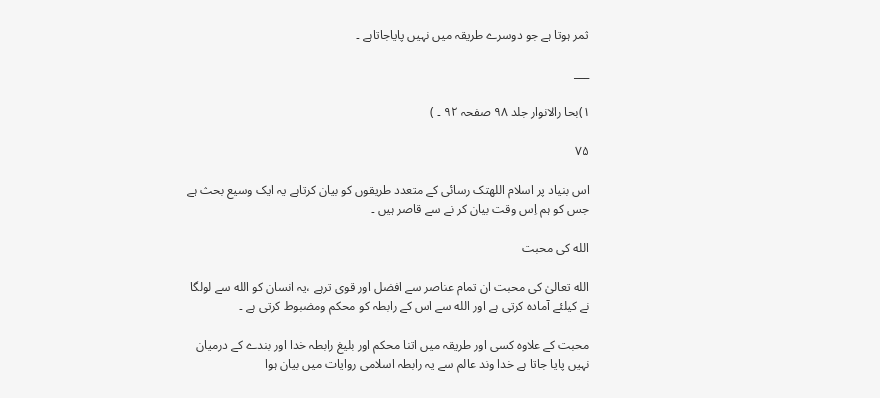ثمر ہوتا ہے جو دوسرے طریقہ ميں نہيں پایاجاتاہے ۔

___

١)بحا رالانوار جلد ٩٨ صفحہ ٩٢ ۔ )

۷۵

اس بنياد پر اسلام اللهتک رسائی کے متعدد طریقوں کو بيان کرتاہے یہ ایک وسيع بحث ہے جس کو ہم اِس وقت بيان کر نے سے قاصر ہيں ۔

الله کی محبت

الله تعالیٰ کی محبت ان تمام عناصر سے افضل اور قوی ترہے ،یہ انسان کو الله سے لولگا نے کيلئے آمادہ کرتی ہے اور الله سے اس کے رابطہ کو محکم ومضبوط کرتی ہے ۔

محبت کے علاوہ کسی اور طریقہ ميں اتنا محکم اور بليغ رابطہ خدا اور بندے کے درميان نہيں پایا جاتا ہے خدا وند عالم سے یہ رابطہ اسلامی روایات ميں بيان ہوا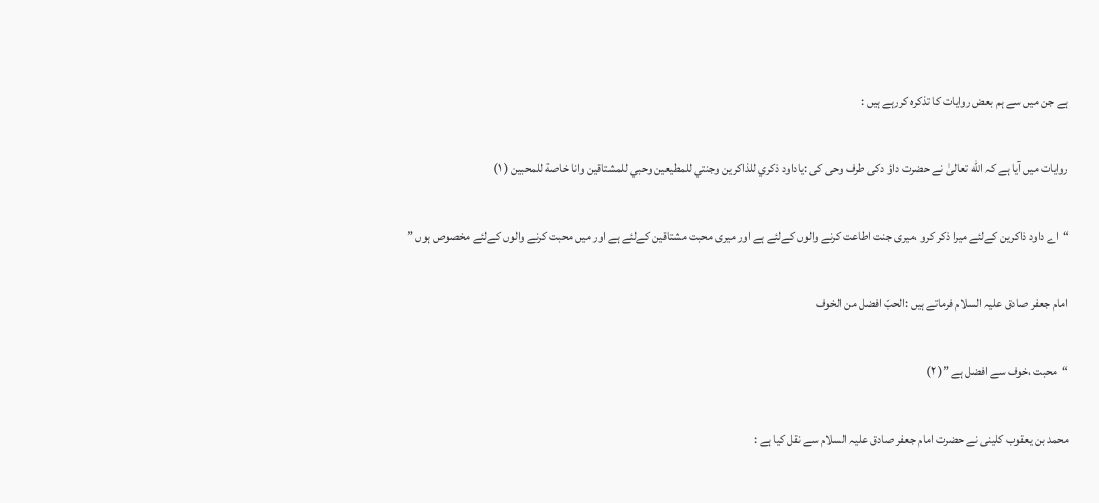ہے جن ميں سے ہم بعض روایات کا تذکرہ کررہے ہيں :

روایات ميں آیا ہے کہ الله تعالیٰ نے حضرت داؤ دکی طرف وحی کی :یاداود ذکري للذاکرین وجنتي للمطيعين وحبي للمشتاقين وانا خاصة للمحبين ( ١)

“اے داود ذاکرین کےلئے ميرا ذکر کرو ،ميری جنت اطاعت کرنے والوں کےلئے ہے اور ميری محبت مشتاقين کےلئے ہے اور ميں محبت کرنے والوں کےلئے مخصوص ہوں ”

امام جعفر صادق عليہ السلام فرماتے ہيں :الحبّ افضل من الخوف

“محبت ،خوف سے افضل ہے ”( ٢)

محمد بن یعقوب کلينی نے حضرت امام جعفر صادق عليہ السلام سے نقل کيا ہے :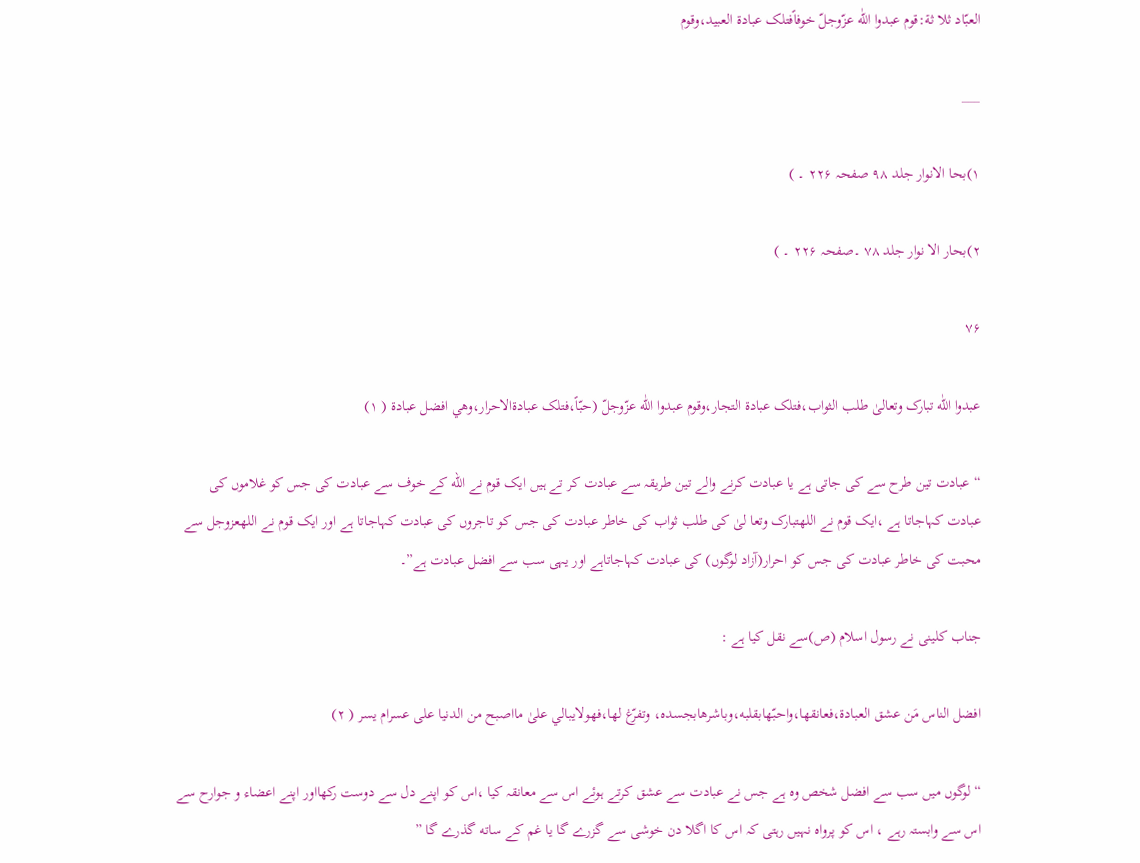العبّاد ثلا ثة:قوم عبدوا اللّٰه عزّوجلّ خوفاًفتلک عبادة العبيد،وقوم

___

١)بحا الانوار جلد ٩٨ صفحہ ٢٢۶ ۔ )

٢)بحار الا نوار جلد ٧٨ ۔صفحہ ٢٢۶ ۔ )

۷۶

عبدوا اللّٰه تبارک وتعالیٰ طلب الثواب،فتلک عبادة التجار،وقوم عبدوا اللّٰه عزّوجلّ (حبّاً،فتلک عبادةالاحرار،وهي افضل عبادة ( ١)

“عبادت تين طرح سے کی جاتی ہے یا عبادت کرنے والے تين طریقہ سے عبادت کر تے ہيں ایک قوم نے الله کے خوف سے عبادت کی جس کو غلاموں کی عبادت کہاجاتا ہے ،ایک قوم نے اللهتبارک وتعا لیٰ کی طلب ثواب کی خاطر عبادت کی جس کو تاجروں کی عبادت کہاجاتا ہے اور ایک قوم نے اللهعزوجل سے محبت کی خاطر عبادت کی جس کو احرار(آزاد لوگوں) کی عبادت کہاجاتاہے اور یہی سب سے افضل عبادت ہے”۔

جناب کلينی نے رسول اسلام (ص)سے نقل کيا ہے :

افضل الناس مَن عشق العبادة،فعانقها،واحبّهابقلبه،وباشرهابجسده، وتفرّغ لها،فهولایبالي علیٰ مااصبح من الدنيا علی عسرام یسر ( ٢)

“لوگوں ميں سب سے افضل شخص وہ ہے جس نے عبادت سے عشق کرتے ہوئے اس سے معانقہ کيا ،اس کو اپنے دل سے دوست رکهااور اپنے اعضاء و جوارح سے اس سے وابستہ رہے ، اس کو پرواہ نہيں رہتی کہ اس کا اگلا دن خوشی سے گزرے گا یا غم کے ساته گذرے گا ”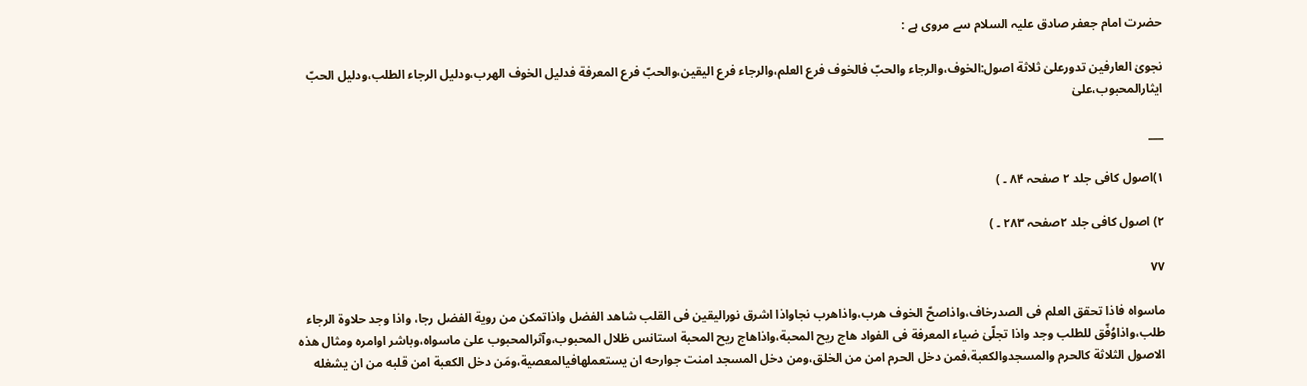حضرت امام جعفر صادق عليہ السلام سے مروی ہے :

نجویٰ العارفين تدورعلیٰ ثلاثة اصول:الخوف،والرجاء والحبّ فالخوف فرع العلم،والرجاء فرع اليقين،والحبّ فرع المعرفة فدليل الخوف الهرب،ودليل الرجاء الطلب،ودليل الحبّ ایثارالمحبوب،علیٰ

___

١)اصول کافی جلد ٢ صفحہ ٨۴ ۔ )

٢) اصول کافی جلد ٢صفحہ ٢٨٣ ۔ )

۷۷

ماسواه فاذا تحقق العلم فی الصدرخاف،واذاصحّ الخوف هرب،واذاهرب نجاواذا اشرق نوراليقين فی القلب شاهد الفضل واذاتمکن من رویة الفضل رجا، واذا وجد حلاوة الرجاء طلب،واذاوُفّق للطلب وجد واذا تجلّیٰ ضياء المعرفة فی الفواد هاج ریح المحبة،واذاهاج ریح المحبة استانس ظلال المحبوب،وآثرالمحبوب علیٰ ماسواه،وباشر اوامره ومثال هذه الاصول الثلاثة کالحرم والمسجدوالکعبة،فمن دخل الحرم امن من الخلق،ومن دخل المسجد امنت جوارحه ان یستعملهافيالمعصية،ومَن دخل الکعبة امن قلبه من ان یشغله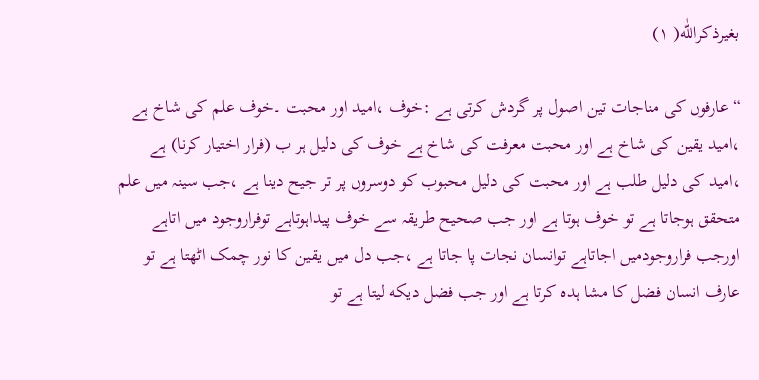بغيرذکراللّٰه( ١)

“عارفوں کی مناجات تين اصول پر گردش کرتی ہے :خوف ،اميد اور محبت ۔خوف علم کی شاخ ہے ،اميد یقين کی شاخ ہے اور محبت معرفت کی شاخ ہے خوف کی دليل ہر ب (فرار اختيار کرنا) ہے ،اميد کی دليل طلب ہے اور محبت کی دليل محبوب کو دوسروں پر تر جيح دینا ہے ،جب سينہ ميں علم متحقق ہوجاتا ہے تو خوف ہوتا ہے اور جب صحيح طریقہ سے خوف پيداہوتاہے توفراروجود ميں اتاہے اورجب فراروجودميں اجاتاہے توانسان نجات پا جاتا ہے ،جب دل ميں یقين کا نور چمک اڻهتا ہے تو عارف انسان فضل کا مشا ہدہ کرتا ہے اور جب فضل دیکه ليتا ہے تو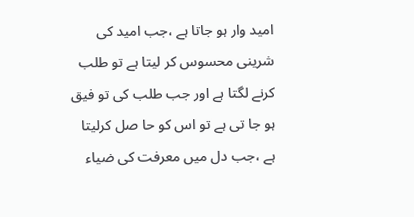اميد وار ہو جاتا ہے ،جب اميد کی شرینی محسوس کر ليتا ہے تو طلب کرنے لگتا ہے اور جب طلب کی تو فيق ہو جا تی ہے تو اس کو حا صل کرليتا ہے ،جب دل ميں معرفت کی ضياء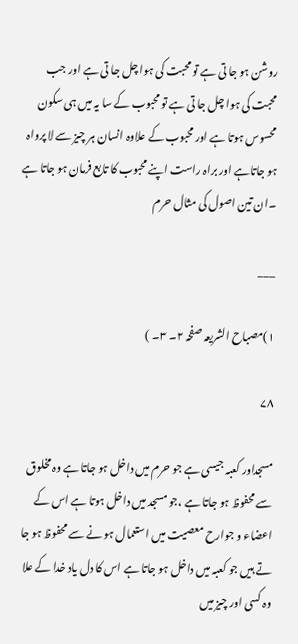روشن ہو جا تی ہے تو محبت کی ہوا چل جا تی ہے اور جب محبت کی ہوا چل جا تی ہے تو محبوب کے سا یہ ميں ہی سکون محسوس ہوتا ہے اور محبوب کے علاوہ انسان ہر چيز سے لا پرواہ ہو جاتاہے اور براہ راست اپنے محبوب کا تابع فرمان ہو جاتا ہے ۔ان تين اصول کی مثال حرم

___

١)مصباح الشریعہ صفحہ ٢۔ ٣۔ )

۷۸

مسجداور کعبہ جيسی ہے جو حرم ميں داخل ہو جاتا ہے وہ مخلوق سے محفوظ ہو جاتا ہے ،جو مسجد ميں داخل ہوتا ہے اس کے اعضاء و جوارح معصيت ميں استعمال ہو نے سے محفوظ ہو جا تے ہيں جو کعبہ ميں داخل ہو جاتا ہے اس کا دل یاد خدا کے علا وہ کسی اور چيز ميں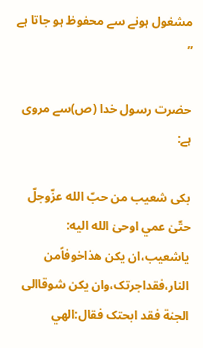مشغول ہونے سے محفوظ ہو جاتا ہے ”

حضرت رسول خدا (ص)سے مروی ہے:

بکی شعيب من حبّ الله عزّوجلّ حتّیٰ عمي اوحیٰ الله اليه: یاشعيب،ان یکن هذاخوفاًمن النار،فقداجرتک،وان یکن شوقاالی الجنة فقد ابحتک فقال:الهي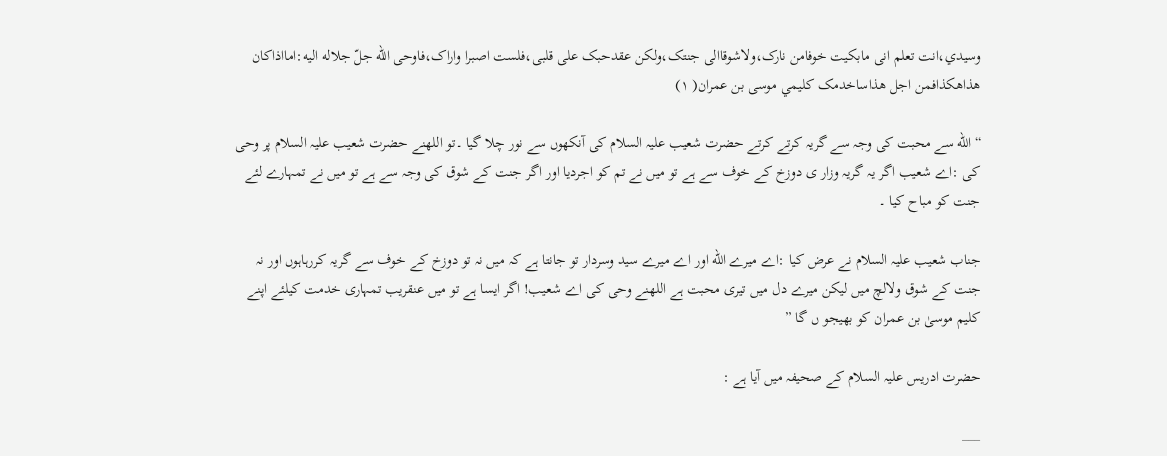وسيدي،انت تعلم انی مابکيت خوفامن نارک،ولاشوقاالی جنتک،ولکن عقدحبک علی قلبی،فلست اصبرا واراک،فاوحی الله جلّ جلاله اليه:امااذاکان هذاهکذافمن اجل هذاساخدمک کليمي موسی بن عمران( ١)

“ الله سے محبت کی وجہ سے گریہ کرتے کرتے حضرت شعيب عليہ السلام کی آنکهوں سے نور چلا گيا ۔تو اللهنے حضرت شعيب عليہ السلام پر وحی کی :اے شعيب اگر یہ گریہ وزار ی دوزخ کے خوف سے ہے تو ميں نے تم کو اجردیا اور اگر جنت کے شوق کی وجہ سے ہے تو ميں نے تمہارے لئے جنت کو مباح کيا ۔

جناب شعيب عليہ السلام نے عرض کيا :اے ميرے الله اور اے ميرے سيد وسردار تو جانتا ہے کہ ميں نہ تو دوزخ کے خوف سے گریہ کررہاہوں اور نہ جنت کے شوق ولالچ ميں ليکن ميرے دل ميں تيری محبت ہے اللهنے وحی کی اے شعيب! اگر ایسا ہے تو ميں عنقریب تمہاری خدمت کيلئے اپنے کليم موسیٰ بن عمران کو بهيجو ں گا ”

حضرت ادریس عليہ السلام کے صحيفہ ميں آیا ہے :

___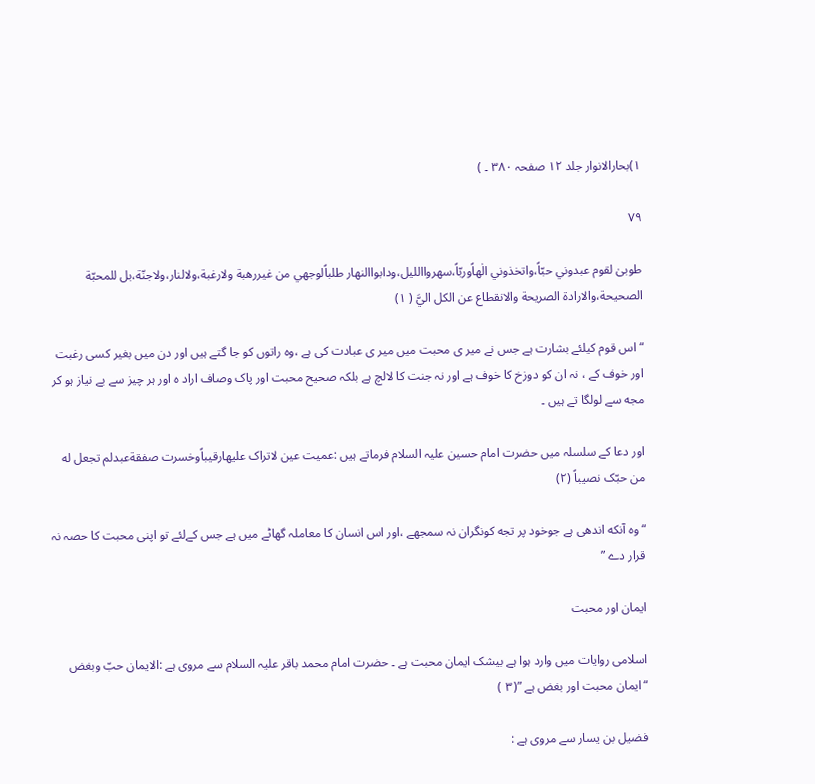١)بحارالانوار جلد ١٢ صفحہ ٣٨٠ ۔ )

۷۹

طوبیٰ لقوم عبدوني حبّاً،واتخذوني الٰهاًوربّاً،سهرواالليل،ودابواالنهار طلباًلوجهي من غيررهبة ولارغبة،ولالنار،ولاجنّة،بل للمحبّة الصحيحة،والارادة الصریحة والانقطاع عن الکل اليَّ ( ١)

“اس قوم کيلئے بشارت ہے جس نے مير ی محبت ميں مير ی عبادت کی ہے ،وہ راتوں کو جا گتے ہيں اور دن ميں بغير کسی رغبت اور خوف کے ، نہ ان کو دوزخ کا خوف ہے اور نہ جنت کا لالچ ہے بلکہ صحيح محبت اور پاک وصاف اراد ہ اور ہر چيز سے بے نياز ہو کر مجه سے لولگا تے ہيں ۔

اور دعا کے سلسلہ ميں حضرت امام حسين عليہ السلام فرماتے ہيں :عميت عين لاتراک عليهارقيباًوخسرت صفقةعبدلم تجعل له من حبّک نصيباً (٢)

“وہ آنکه اندهی ہے جوخود پر تجه کونگران نہ سمجھے ،اور اس انسان کا معاملہ گهاڻے ميں ہے جس کےلئے تو اپنی محبت کا حصہ نہ قرار دے ”

ایمان اور محبت

اسلامی روایات ميں وارد ہوا ہے بيشک ایمان محبت ہے ۔ حضرت امام محمد باقر عليہ السلام سے مروی ہے :الایمان حبّ وبغض “ایمان محبت اور بغض ہے ”(٣ )

فضيل بن یسار سے مروی ہے :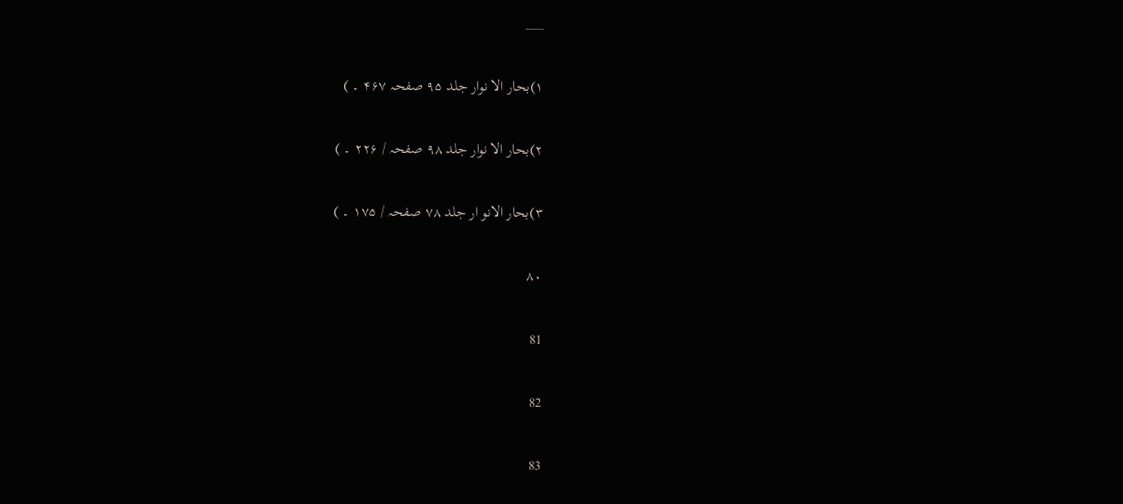___

١)بحار الا نوار جلد ٩۵ صفحہ ۴۶٧ ۔ )

٢)بحار الا نوار جلد ٩٨ صفحہ / ٢٢۶ ۔ )

٣)بحار الانو ار جلد ٧٨ صفحہ / ١٧۵ ۔ )

۸۰

81

82

83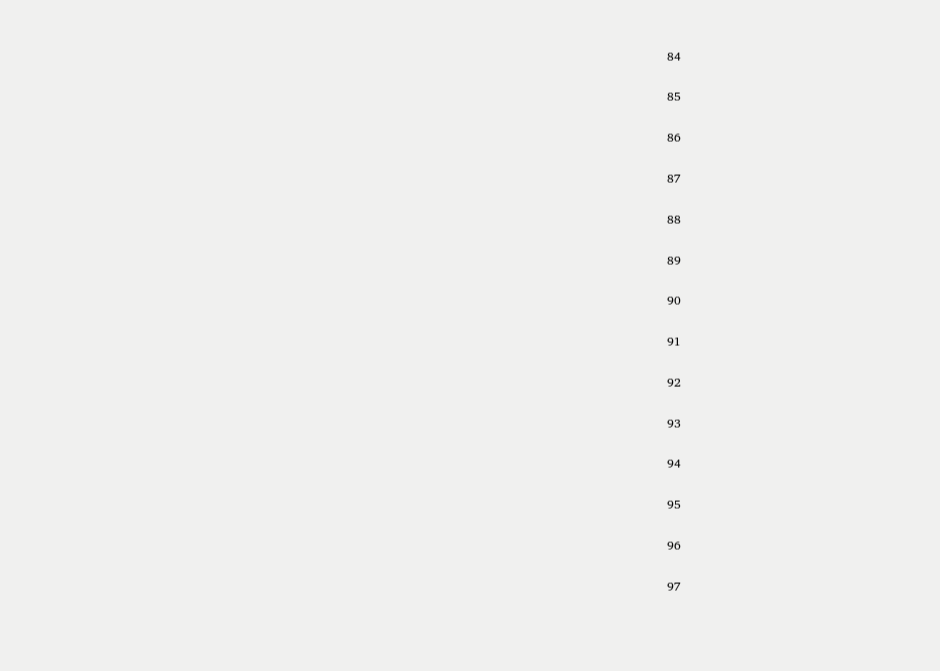84

85

86

87

88

89

90

91

92

93

94

95

96

97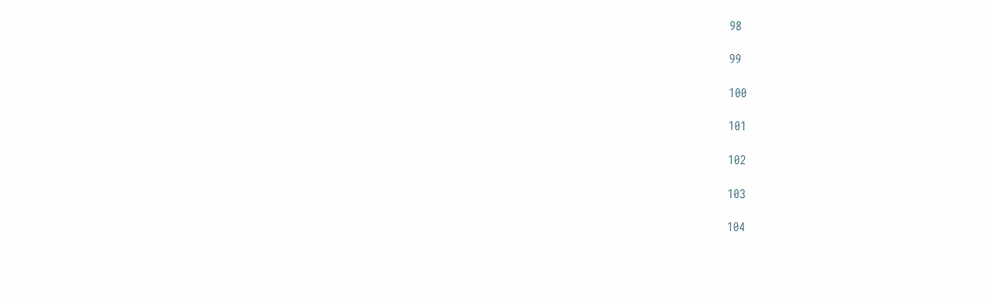98

99

100

101

102

103

104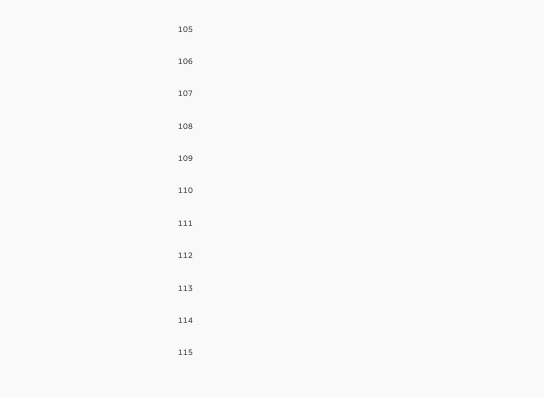105

106

107

108

109

110

111

112

113

114

115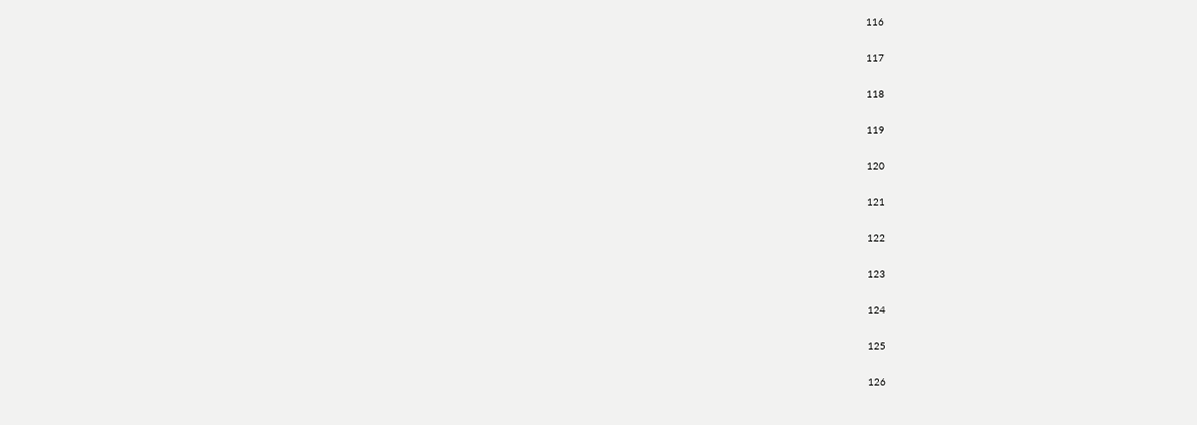116

117

118

119

120

121

122

123

124

125

126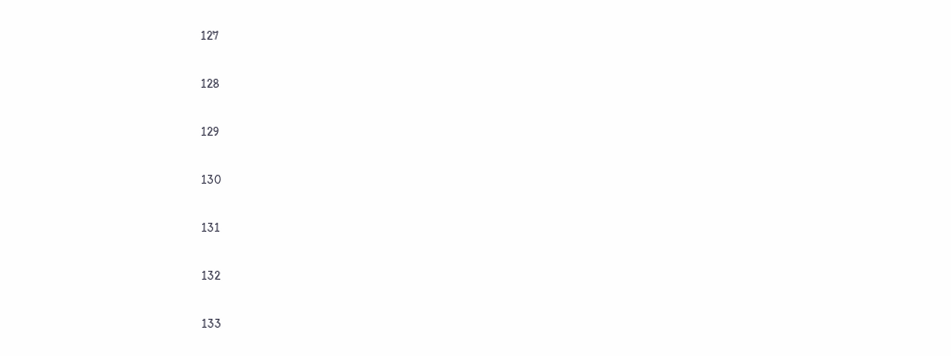127

128

129

130

131

132

133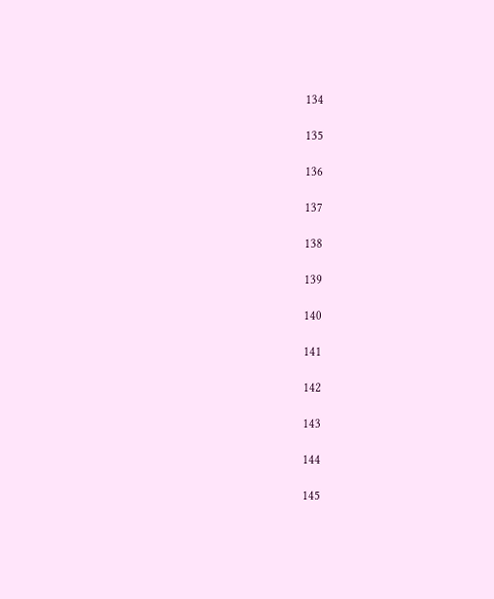134

135

136

137

138

139

140

141

142

143

144

145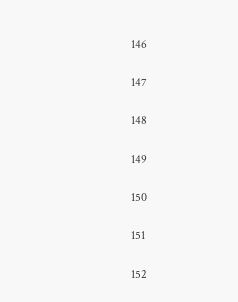146

147

148

149

150

151

152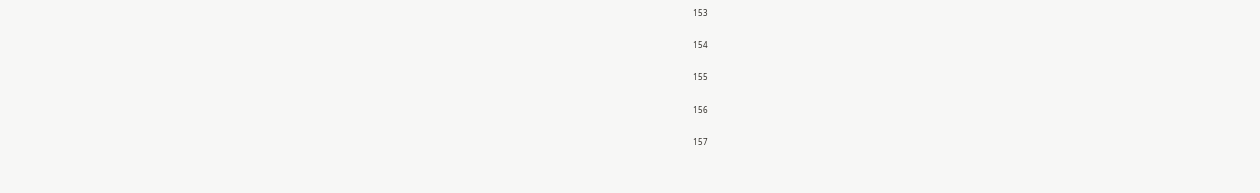153

154

155

156

157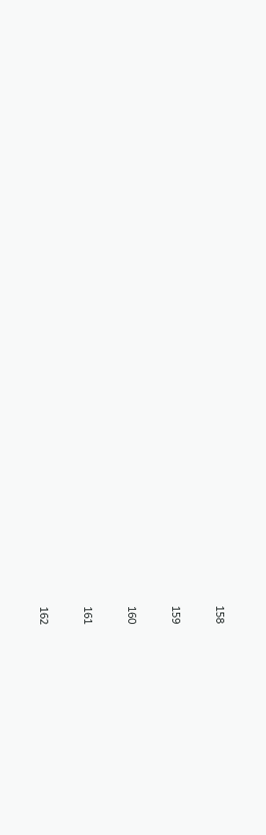158

159

160

161

162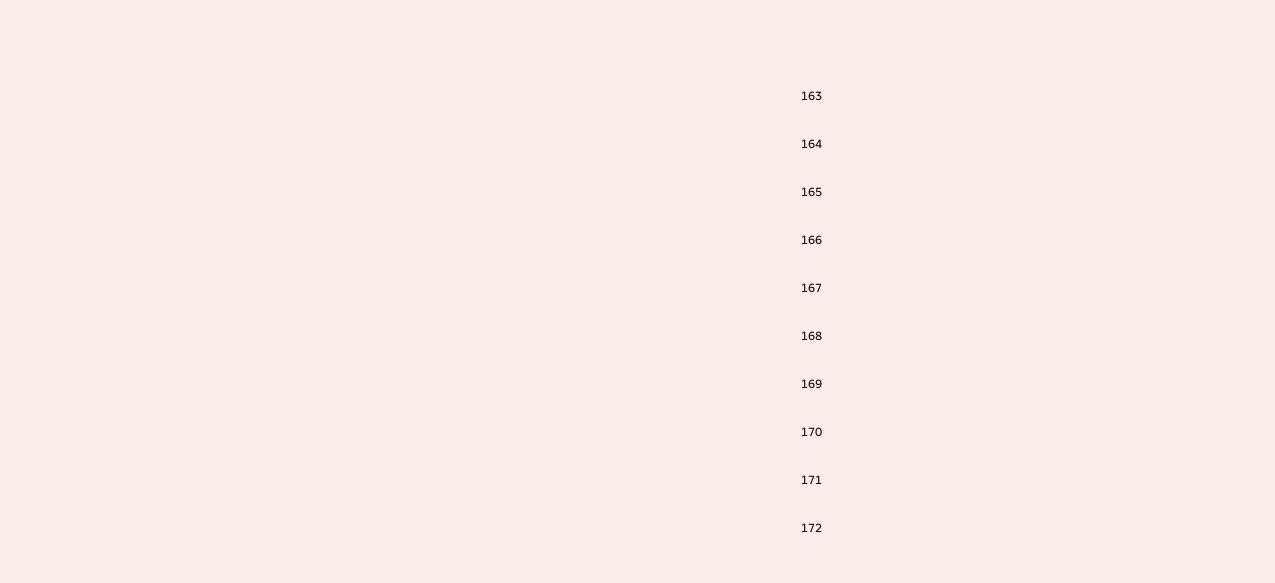163

164

165

166

167

168

169

170

171

172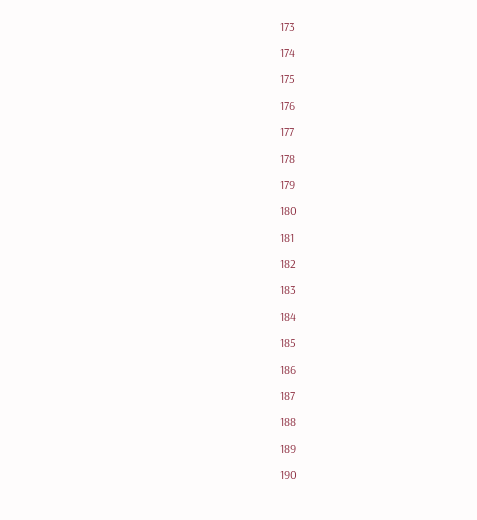173

174

175

176

177

178

179

180

181

182

183

184

185

186

187

188

189

190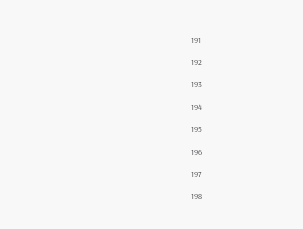191

192

193

194

195

196

197

198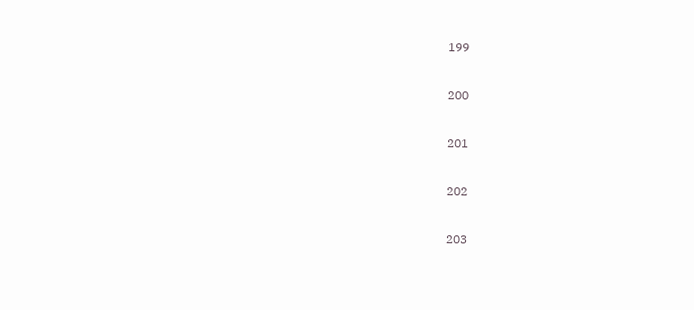199

200

201

202

203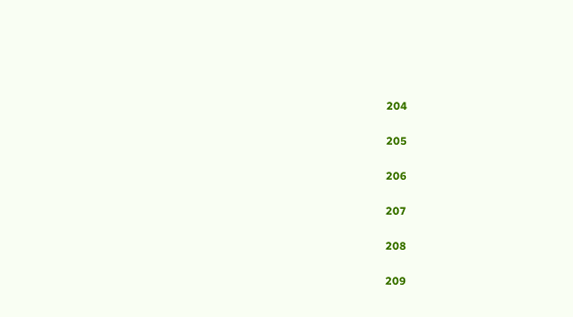204

205

206

207

208

209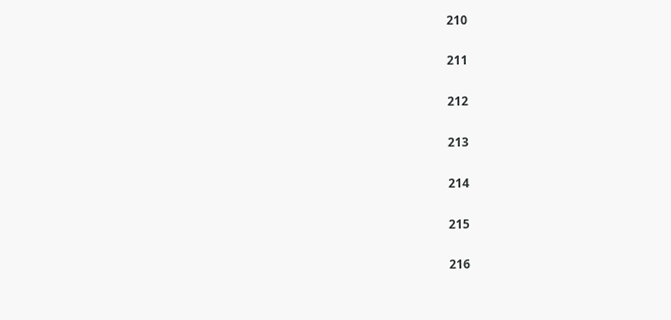210

211

212

213

214

215

216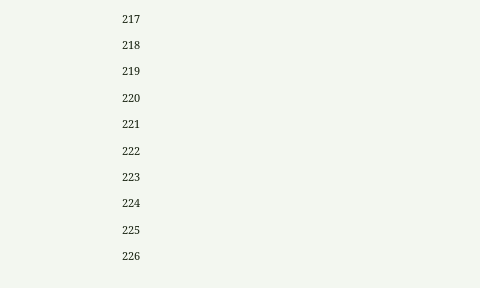217

218

219

220

221

222

223

224

225

226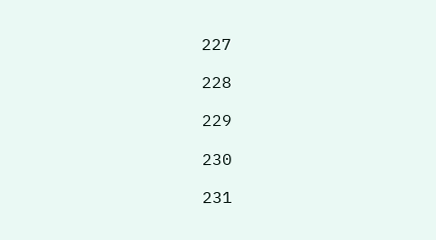227

228

229

230

231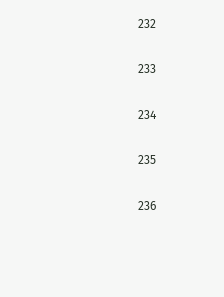232

233

234

235

236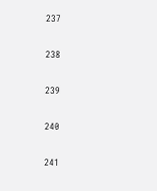237

238

239

240

241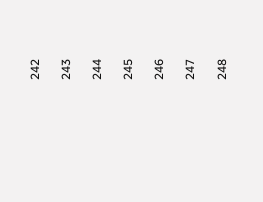242

243

244

245

246

247

248